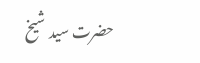حضرت سید شیخ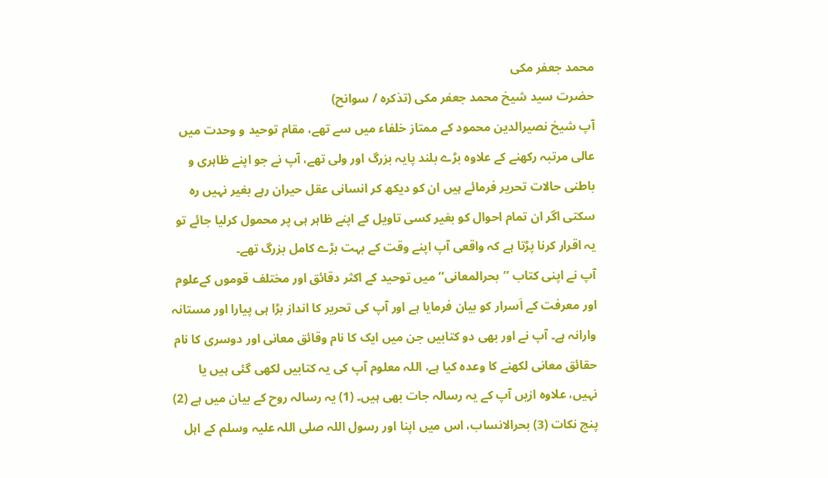محمد جعفر مکی
حضرت سید شیخ محمد جعفر مکی (تذکرہ / سوانح)
آپ شیخ نصیرالدین محمود کے ممتاز خلفاء میں سے تھے، مقام توحید و وحدت میں عالی مرتبہ رکھنے کے علاوہ بڑے بلند پایہ بزرگ اور ولی تھے، آپ نے جو اپنے ظاہری و باطنی حالات تحریر فرمائے ہیں ان کو دیکھ کر انسانی عقل حیران رہے بغیر نہیں رہ سکتی اگر ان تمام احوال کو بغیر کسی تاویل کے اپنے ظاہر ہی پر محمول کرلیا جائے تو یہ اقرار کرنا پڑتا ہے کہ واقعی آپ اپنے وقت کے بہت بڑے کامل بزرگ تھے۔
آپ نے اپنی کتاب ’’بحرالمعانی‘‘ میں توحید کے اکثر دقائق اور مختلف قوموں کےعلوم اور معرفت کے اَسرار کو بیان فرمایا ہے اور آپ کی تحریر کا انداز بڑا ہی پیارا اور مستانہ وارانہ ہے۔ آپ نے اور بھی دو کتابیں جن میں ایک کا نام وقائق معانی اور دوسری کا نام حقائق معانی لکھنے کا وعدہ کیا ہے، اللہ معلوم آپ کی یہ کتابیں لکھی گئی ہیں یا نہیں، علاوہ ازیں آپ کے یہ رسالہ جات بھی ہیں۔ (1) یہ رسالہ روح کے بیان میں ہے (2) پنج نکات (3) بحرالانساب، اس میں اپنا اور رسول اللہ صلی اللہ علیہ وسلم کے اہل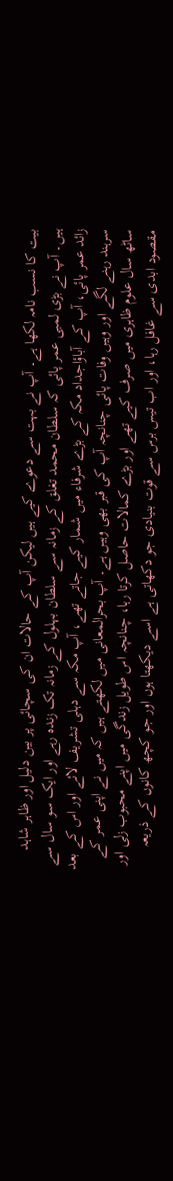بیت کا نسب نامہ لکھا ہے۔ آپ نے بہت سے دعوے کیے ہیں لیکن آپ کے حالات ان کی سچائی پر بین دلیل اور ظاہر شاہد ہیں۔ آپ نے بڑی لمبی عمر پائی کہ سلطان محمد تغلق کے زمانہ سے سلطان بہلول کے زمانہ تک زندہ رہے اور ایک سو سال سے زائد عمر پائی، آپ کے آباؤاجداد مکہ کے بڑے شرفاء میں شمار کیے جاتے تھے، آپ مکہ سے دہلی تشریف لائے اور اس کے بعد سرہند رہنے لگے اور وہیں وفات پائی چنانچہ آپ کی قبر بھی وہیں ہے۔ آپ بحرالمعانی میں لکھتے ہیں کہ میں نے اپنی عمر کے ساٹھ سال علوم ظاہری میں صرف کیے تھے اور بڑے کمالات حاصل کرتا رہا، چنانچہ اس طویل زندگی میں اپنے محبوب زلی اور مقصود ابدی سے غافل رہا، اور اب تیس برس سے قوت بنیادی جو دکھاتی ہے اسے دیکھتا ہوں اور جو کچھ کانوں کے ذریعہ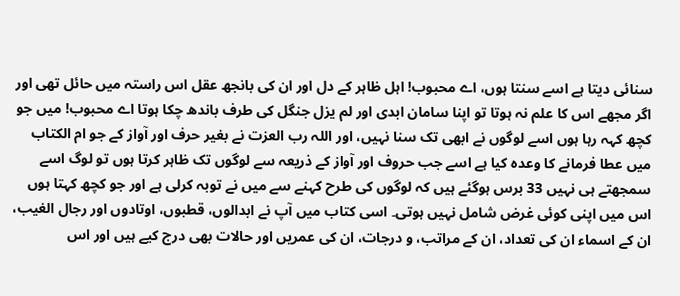سنائی دیتا ہے اسے سنتا ہوں، اے محبوب! اہل ظاہر کے دل اور ان کی بانجھ عقل اس راستہ میں حائل تھی اور اگر مجھے اس کا علم نہ ہوتا تو اپنا سامان ابدی اور لم یزل جنگل کی طرف باندھ چکا ہوتا اے محبوب! میں جو کچھ کہہ رہا ہوں اسے لوگوں نے ابھی تک سنا نہیں، اور اللہ رب العزت نے بغیر حرف اور آواز کے جو ام الکتاب میں عطا فرمانے کا وعدہ کیا ہے اسے جب حروف اور آواز کے ذریعہ سے لوگوں تک ظاہر کرتا ہوں تو لوگ اسے سمجھتے ہی نہیں 33 برس ہوگئے ہیں کہ لوگوں کی طرح کہنے سے میں نے توبہ کرلی ہے اور جو کچھ کہتا ہوں اس میں اپنی کوئی غرض شامل نہیں ہوتی۔ اسی کتاب میں آپ نے ابدالوں، قطبوں، اوتادوں اور رجال الغیب، ان کے اسماء ان کی تعداد، ان کے مراتب، و درجات، ان کی عمریں اور حالات بھی درج کیے ہیں اور اس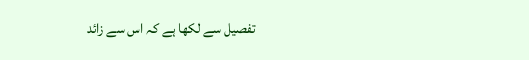تفصیل سے لکھا ہے کہ اس سے زائد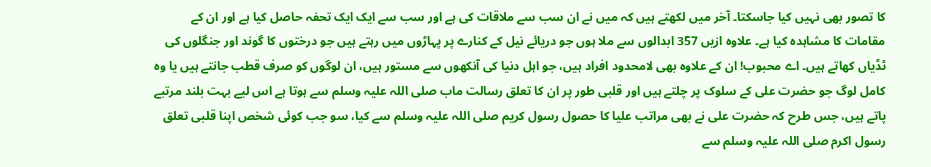کا تصور بھی نہیں کیا جاسکتا۔ آخر میں لکھتے ہیں کہ میں نے ان سب سے ملاقات کی ہے اور سب سے ایک ایک تحفہ حاصل کیا ہے اور ان کے مقامات کا مشاہدہ کیا ہے۔ علاوہ ازیں 357 ابدالوں سے ملا ہوں جو دریائے نیل کے کنارے پر پہاڑوں میں رہتے ہیں جو درختوں کا گوند اور جنگلوں کی ٹڈیاں کھاتے ہیں۔ اے محبوب! ان کے علاوہ بھی لامحدود افراد ہیں، جو اہل دنیا کی آنکھوں سے مستور ہیں، ان لوگوں کو صرف قطب جانتے ہیں یا وہ کامل لوگ جو حضرت علی کے سلوک پر چلتے ہیں اور قلبی طور پر ان کا تعلق رسالت ماب صلی اللہ علیہ وسلم سے ہوتا ہے اس لیے بہت بلند مرتبے پاتے ہیں، جس طرح کہ حضرت علی نے بھی مراتب علیا کا حصول رسول کریم صلی اللہ علیہ وسلم سے کیا، سو جب کوئی شخص اپنا قلبی تعلق رسول اکرم صلی اللہ علیہ وسلم سے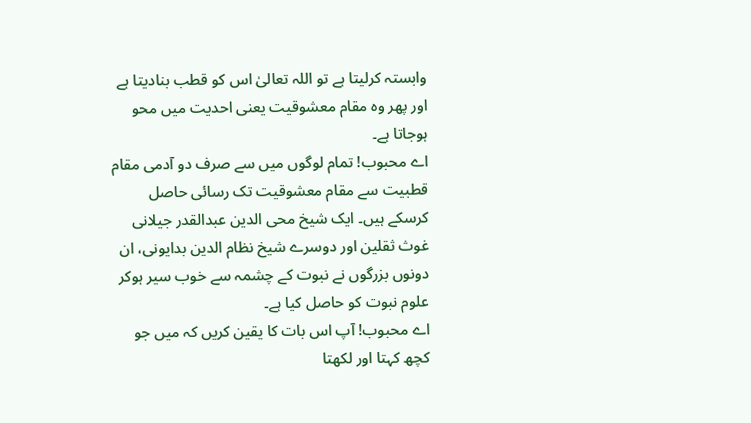وابستہ کرلیتا ہے تو اللہ تعالیٰ اس کو قطب بنادیتا ہے اور پھر وہ مقام معشوقیت یعنی احدیت میں محو ہوجاتا ہے۔
اے محبوب! تمام لوگوں میں سے صرف دو آدمی مقام قطبیت سے مقام معشوقیت تک رسائی حاصل کرسکے ہیں۔ ایک شیخ محی الدین عبدالقدر جیلانی غوث ثقلین اور دوسرے شیخ نظام الدین بدایونی، ان دونوں بزرگوں نے نبوت کے چشمہ سے خوب سیر ہوکر علوم نبوت کو حاصل کیا ہے۔
اے محبوب! آپ اس بات کا یقین کریں کہ میں جو کچھ کہتا اور لکھتا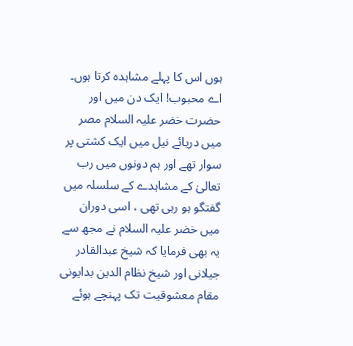ہوں اس کا پہلے مشاہدہ کرتا ہوں۔
اے محبوب! ایک دن میں اور حضرت خضر علیہ السلام مصر میں دریائے نیل میں ایک کشتی پر سوار تھے اور ہم دونوں میں رب تعالیٰ کے مشاہدے کے سلسلہ میں گفتگو ہو رہی تھی ، اسی دوران میں خضر علیہ السلام نے مجھ سے یہ بھی فرمایا کہ شیخ عبدالقادر جیلانی اور شیخ نظام الدین بدایونی مقام معشوقیت تک پہنچے ہوئے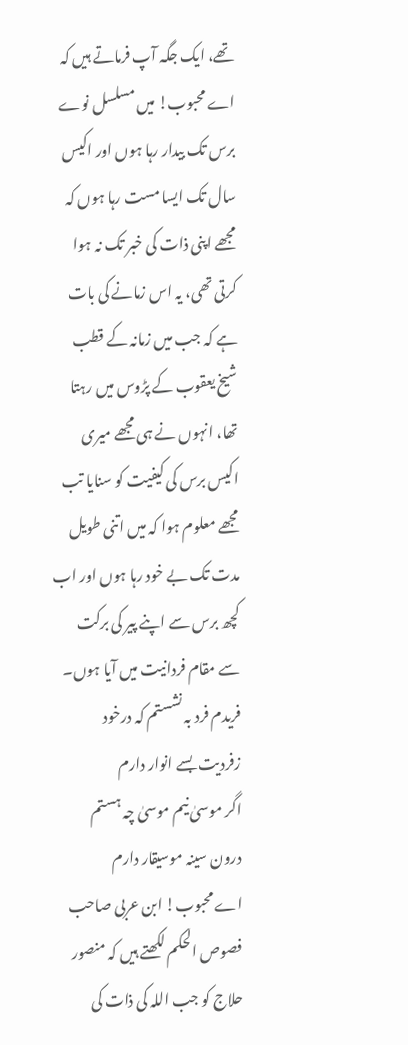تھے، ایک جگہ آپ فرماتے ہیں کہ اے محبوب! میں مسلسل نوے برس تک بیدار رہا ہوں اور اکیس سال تک ایسا مست رہا ہوں کہ مجھے اپنی ذات کی خبر تک نہ ہوا کرتی تھی، یہ اس زمانے کی بات ہے کہ جب میں زمانہ کے قطب شیخ یعقوب کے پڑوس میں رہتا تھا، انہوں نے ہی مجھے میری اکیس برس کی کیفیت کو سنایا تب مجھے معلوم ہوا کہ میں اتنی طویل مدت تک بے خود رہا ہوں اور اب کچھ برس سے اپنے پیر کی برکت سے مقام فردانیت میں آیا ہوں۔
فریدم فرد بہ نشستم کہ درخود
زفردیت بسے انوار دارم
اگر موسیٰ نیم موسیٰ چہ ہستم
درون سینہ موسیقار دارم
اے محبوب! ابن عربی صاحب فصوص الحکم لکھتے ہیں کہ منصور حلاج کو جب اللہ کی ذات کی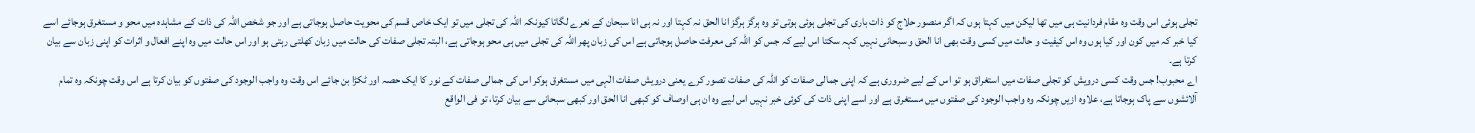تجلی ہوئی اس وقت وہ مقام فردانیت ہی میں تھا لیکن میں کہتا ہوں کہ اگر منصور حلاج کو ذات باری کی تجلی ہوئی ہوتی تو وہ ہرگز ہرگز انا الحق نہ کہتا اور نہ ہی انا سبحان کے نعرے لگاتا کیونکہ اللہ کی تجلی میں تو ایک خاص قسم کی محویت حاصل ہوجاتی ہے اور جو شخص اللہ کی ذات کے مشاہدہ میں محو و مستغرق ہوجائے اسے کیا خبر کہ میں کون اور کیا ہوں وہ اس کیفیت و حالت میں کسی وقت بھی انا الحق و سبحانی نہیں کہہ سکتا اس لیے کہ جس کو اللہ کی معرفت حاصل ہوجاتی ہے اس کی زبان پھر اللہ کی تجلی میں ہی محو ہوجاتی ہے، البتہ تجلی صفات کی حالت میں زبان کھلتی رہتی ہو اور اس حالت میں وہ اپنے افعال و اثرات کو اپنی زبان سے بیان کرتا ہے۔
اے محبوب! جس وقت کسی درویش کو تجلی صفات میں استغراق ہو تو اس کے لیے ضروری ہے کہ اپنی جمالی صفات کو اللہ کی صفات تصور کرے یعنی درویش صفات الٰہی میں مستغرق ہوکر اس کی جمالی صفات کے نور کا ایک حصہ اور ٹکڑا بن جائے اس وقت وہ واجب الوجود کی صفتوں کو بیان کرتا ہے اس وقت چونکہ وہ تمام آلائشوں سے پاک ہوجاتا ہے، علاوہ ازیں چونکہ وہ واجب الوجود کی صفتوں میں مستغرق ہے اور اسے اپنی ذات کی کوئی خبر نہیں اس لیے وہ ان ہی اوصاف کو کبھی انا الحق اور کبھی سبحانی سے بیان کرتا، تو فی الواقع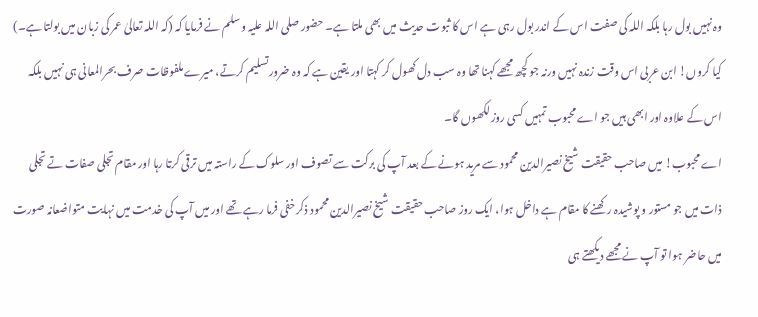وہ نہیں بول رہا بلکہ اللہ کی صفت اس کے اندر بول رہی ہے اس کا ثبوت حدیث میں بھی ملتا ہے۔ حضور صلی اللہ علیہ وسلم نے فرمایا کہ (کہ اللہ تعالیٰ عمر کی زبان میں بولتا ہے۔)
کیا کروں! ابن عربی اس وقت زندہ نہیں ورنہ جو کچھ مجھے کہنا تھا وہ سب دل کھول کر کہتا اور یقین ہے کہ وہ ضرورتسلیم کرتے، میرے ملفوظات صرف بحرالمعانی ہی نہیں بلکہ اس کے علاوہ اور ابھی ہیں جو اے محبوب تمہیں کسی روز لکھوں گا۔
اے محبوب! میں صاحب حقیقت شیخ نصیرالدین محمود سے مرید ہونے کے بعد آپ کی برکت سے تصوف اور سلوک کے راستہ میں ترقی کرتا رہا اور مقام تجلی صفات تے تجلی ذات میں جو مستور و پوشیدہ رکھنے کا مقام ہے داخل ہوا، ایک روز صاحب حقیقت شیخ نصیرالدین محمود ذکر خفی فرما رہے تھے اور میں آپ کی خدمت میں نہایت متواضعانہ صورت میں حاضر ہوا تو آپ نے مجھے دیکھتے ہی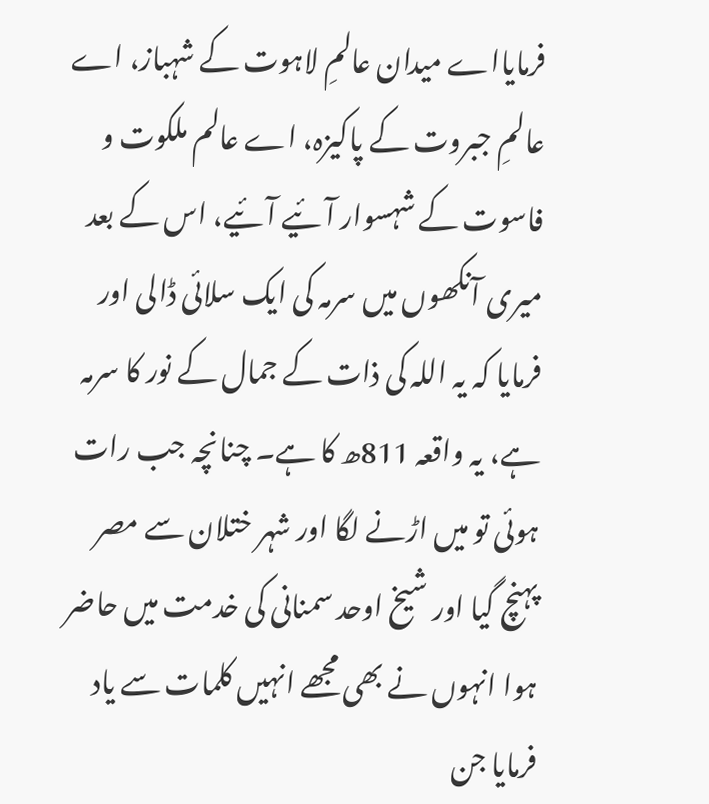فرمایااے میدان عالمِ لاہوت کے شہباز، اے عالمِ جبروت کے پاکیزہ، اے عالم ملکوت و فاسوت کے شہسوار آئیے آئیے، اس کے بعد میری آنکھوں میں سرمہ کی ایک سلائی ڈالی اور فرمایا کہ یہ اللہ کی ذات کے جمال کے نور کا سرمہ ہے، یہ واقعہ 811ھ کا ہے۔ چنانچہ جب رات ہوئی تو میں اڑنے لگا اور شہر ختلان سے مصر پہنچ گیا اور شیخ اوحد سمنانی کی خدمت میں حاضر ہوا انہوں نے بھی مجھے انہیں کلمات سے یاد فرمایا جن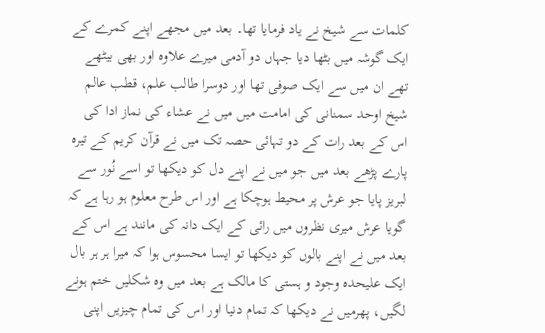کلمات سے شیخ نے یاد فرمایا تھا۔ بعد میں مجھے اپنے کمرے کے ایک گوشہ میں بٹھا دیا جہاں دو آدمی میرے علاوہ اور بھی بیٹھے تھے ان میں سے ایک صوفی تھا اور دوسرا طالب علم، قطب عالم شیخ اوحد سمنانی کی امامت میں میں نے عشاء کی نماز ادا کی اس کے بعد رات کے دو تہائی حصہ تک میں نے قرآن کریم کے تیرہ پارے پڑھے بعد میں جو میں نے اپنے دل کو دیکھا تو اسے نُور سے لبریز پایا جو عرش پر محیط ہوچکا ہے اور اس طرح معلوم ہو رہا ہے کہ گویا عرش میری نظروں میں رائی کے ایک دانہ کی مانند ہے اس کے بعد میں نے اپنے بالوں کو دیکھا تو ایسا محسوس ہوا کہ میرا ہر ہر بال ایک علیحدہ وجود و ہستی کا مالک ہے بعد میں وہ شکلیں ختم ہونے لگیں، پھرمیں نے دیکھا کہ تمام دنیا اور اس کی تمام چیزیں اپنی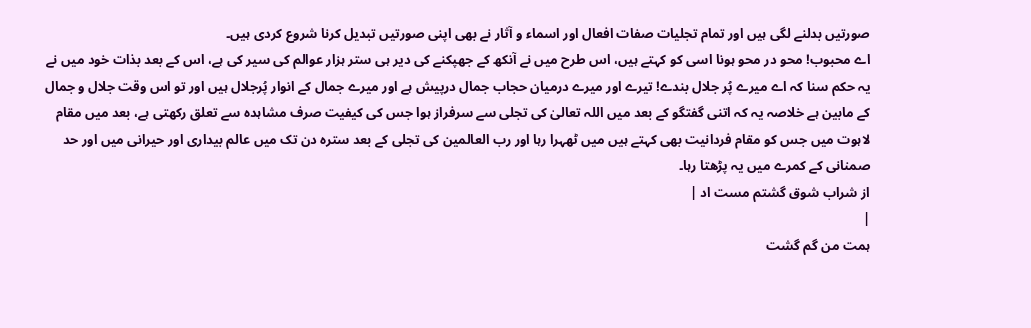صورتیں بدلنے لگی ہیں اور تمام تجلیات صفات افعال اور اسماء و آثار نے بھی اپنی صورتیں تبدیل کرنا شروع کردی ہیں۔
اے محبوب! محو در محو ہونا اسی کو کہتے ہیں، اس طرح میں نے آنکھ کے جھپکنے کی دیر ہی ستر ہزار عوالم کی سیر کی ہے، اس کے بعد بذات خود میں نے یہ حکم سنا کہ اے میرے پُر جلال بندے! تیرے اور میرے درمیان حجاب جمال درپیش ہے اور میرے جمال کے انوار پُرجلال ہیں اور تو اس وقت جلال و جمال کے مابین ہے خلاصہ یہ کہ اتنی گفتگو کے بعد میں اللہ تعالیٰ کی تجلی سے سرفراز ہوا جس کی کیفیت صرف مشاہدہ سے تعلق رکھتی ہے، بعد میں مقام لاہوت میں جس کو مقام فردانیت بھی کہتے ہیں میں ٹھہرا رہا اور رب العالمین کی تجلی کے بعد سترہ دن تک میں عالم بیداری اور حیرانی میں اور حد صمنانی کے کمرے میں یہ پڑھتا رہا۔
از شراب شوق گشتم مست اد |
|
ہمت من گم گشت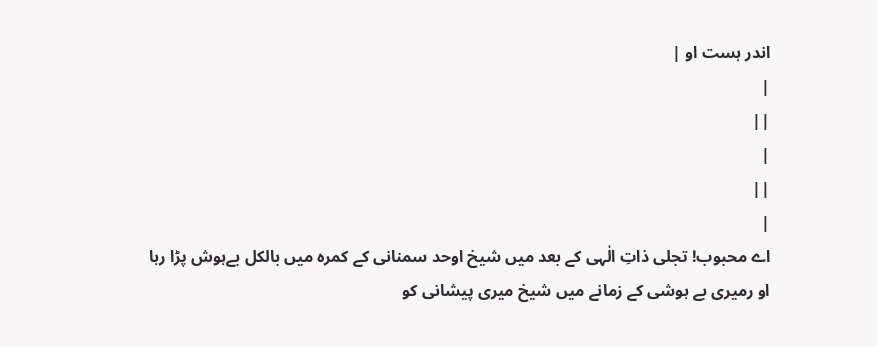اندر ہست او |
|
||
|
||
|
اے محبوب! تجلی ذاتِ الٰہی کے بعد میں شیخ اوحد سمنانی کے کمرہ میں بالکل بےہوش پڑا رہا او رمیری بے ہوشی کے زمانے میں شیخ میری پیشانی کو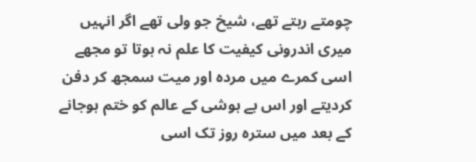چومتے رہتے تھے، شیخ جو ولی تھے اگر انہیں میری اندرونی کیفیت کا علم نہ ہوتا تو مجھے اسی کمرے میں مردہ اور میت سمجھ کر دفن کردیتے اور اس بے ہوشی کے عالم کو ختم ہوجانے کے بعد میں سترہ روز تک اسی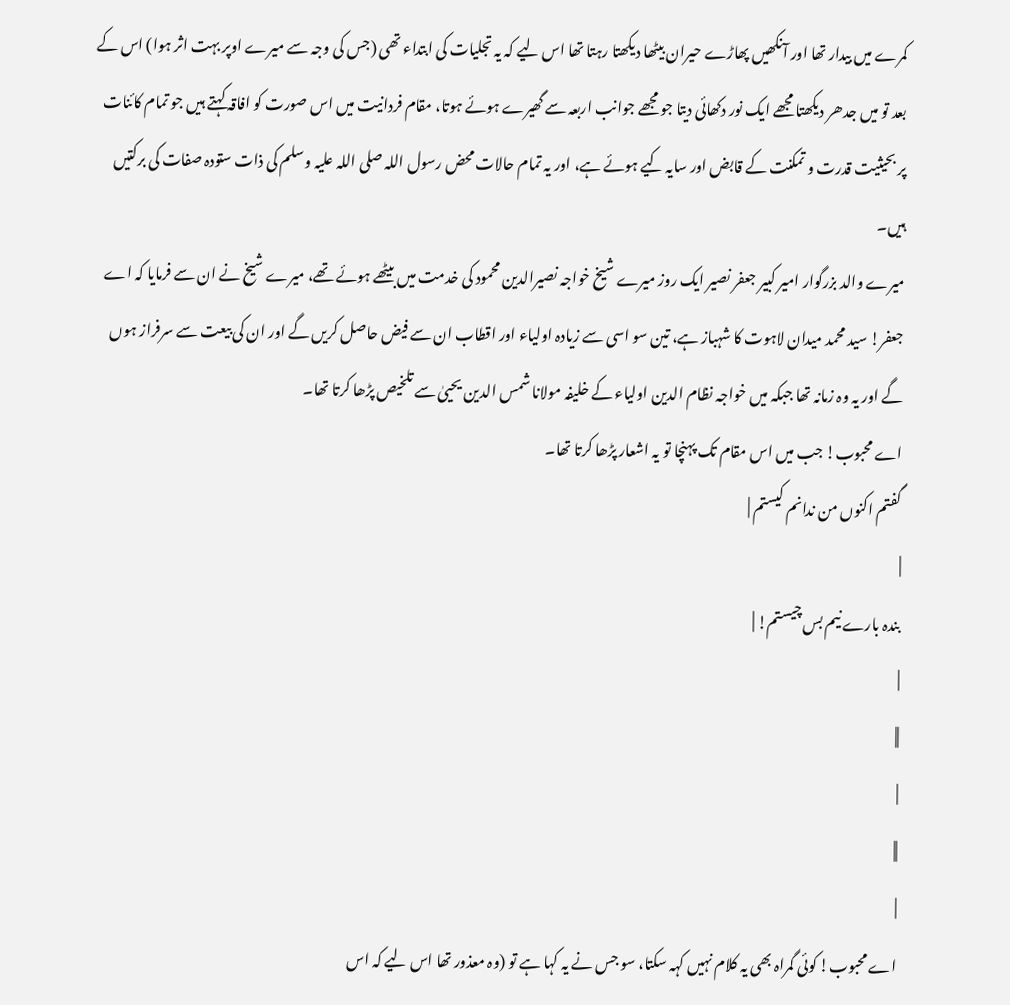کمرے میں بیدار تھا اور آنکھیں پھاڑے حیران بیٹھا دیکھتا رہتا تھا اس لیے کہ یہ تجلیات کی ابتداء تھی (جس کی وجہ سے میرے اوپر بہت اثر ہوا) اس کے بعد تو میں جدھر دیکھتا مجھے ایک نور دکھائی دیتا جو مجھے جوانب اربعہ سے گھیرے ہوئے ہوتا، مقام فردانیت میں اس صورت کو افاقہ کہتے ہیں جو تمام کائنات پر بحیثیت قدرت و تمکنت کے قابض اور سایہ کیے ہوئے ہے، اور یہ تمام حالات محض رسول اللہ صلی اللہ علیہ وسلم کی ذات ستودہ صفات کی برکتیں ہیں۔
میرے والد بزرگوار امیر کبیر جعفر نصیر ایک روز میرے شیخ خواجہ نصیرالدین محمود کی خدمت میں بیٹھے ہوئے تھے، میرے شیخ نے ان سے فرمایا کہ اے جعفر! سید محمد میدان لاہوت کا شہباز ہے، تین سو اسی سے زیادہ اولیاء اور اقطاب ان سے فیض حاصل کریں گے اور ان کی بیعت سے سرفراز ہوں گے اور یہ وہ زمانہ تھا جبکہ میں خواجہ نظام الدین اولیاء کے خلیفہ مولانا شمس الدین یحییٰ سے تلخیص پڑھا کرتا تھا۔
اے محبوب! جب میں اس مقام تک پہنچا تو یہ اشعار پڑھا کرتا تھا۔
گفتم اکنوں من ندانم کیستم |
|
بندہ بارے نیم بس چیستم! |
|
||
|
||
|
اے محبوب! کوئی گمراہ بھی یہ کلام نہیں کہہ سکتا، سو جس نے یہ کہا ہے تو (وہ معذور تھا اس لیے کہ اس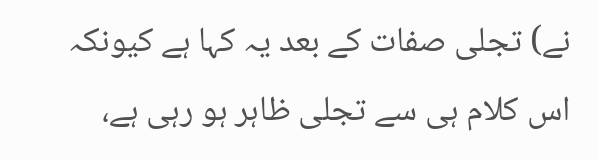نے) تجلی صفات کے بعد یہ کہا ہے کیونکہ اس کلام ہی سے تجلی ظاہر ہو رہی ہے،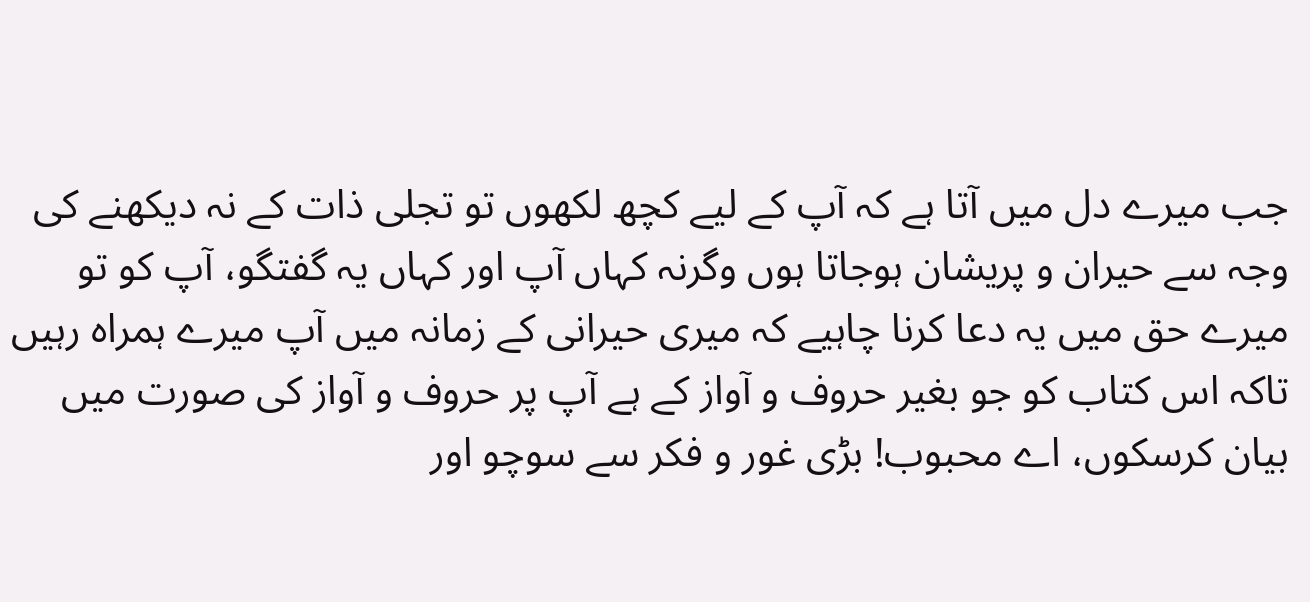جب میرے دل میں آتا ہے کہ آپ کے لیے کچھ لکھوں تو تجلی ذات کے نہ دیکھنے کی وجہ سے حیران و پریشان ہوجاتا ہوں وگرنہ کہاں آپ اور کہاں یہ گفتگو، آپ کو تو میرے حق میں یہ دعا کرنا چاہیے کہ میری حیرانی کے زمانہ میں آپ میرے ہمراہ رہیں تاکہ اس کتاب کو جو بغیر حروف و آواز کے ہے آپ پر حروف و آواز کی صورت میں بیان کرسکوں، اے محبوب! بڑی غور و فکر سے سوچو اور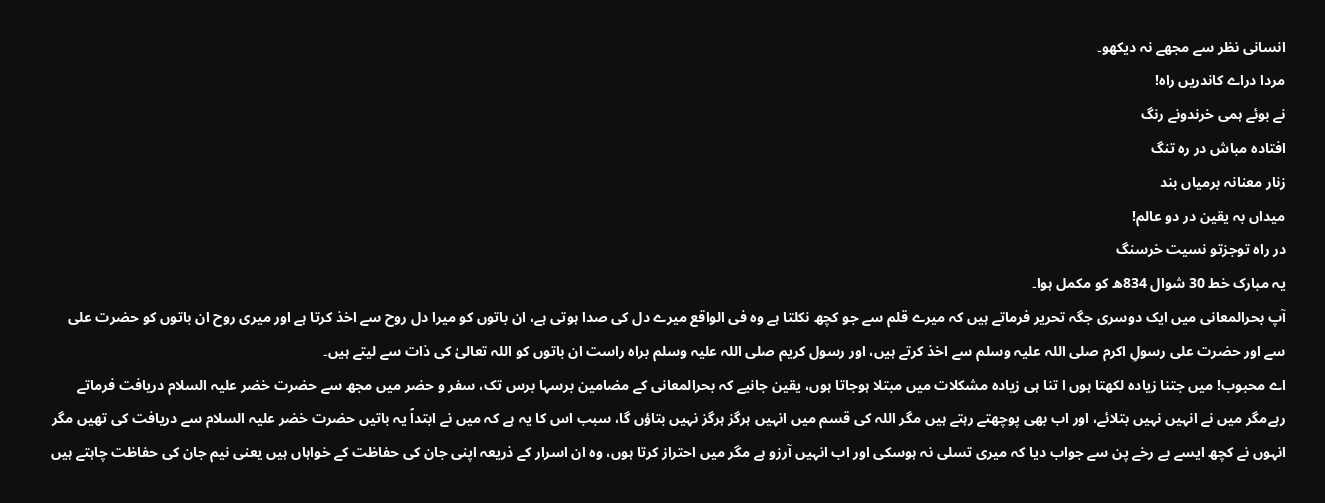انسانی نظر سے مجھے نہ دیکھو۔
مردا دراے کاندریں راہ!
نے بوئے ہمی خرندونے رنگ
افتادہ مباش در رہ تنگ
زنار معنانہ برمیاں بند
میداں بہ یقین در دو عالم!
در راہ توجزتو نسیت خرسنگ
یہ مبارک خط 30 شوال 834ھ کو مکمل ہوا۔
آپ بحرالمعانی میں ایک دوسری جگہ تحریر فرماتے ہیں کہ میرے قلم سے جو کچھ نکلتا ہے وہ فی الواقع میرے دل کی صدا ہوتی ہے، ان باتوں کو میرا دل روح سے اخذ کرتا ہے اور میری روح ان باتوں کو حضرت علی سے اور حضرت علی رسولِ اکرم صلی اللہ علیہ وسلم سے اخذ کرتے ہیں، اور رسول کریم صلی اللہ علیہ وسلم براہ راست ان باتوں کو اللہ تعالیٰ کی ذات سے لیتے ہیں۔
اے محبوب! میں جتنا زیادہ لکھتا ہوں ا تنا ہی زیادہ مشکلات میں مبتلا ہوجاتا ہوں، یقین جانیے کہ بحرالمعانی کے مضامین برسہا برس تک، سفر و حضر میں مجھ سے حضرت خضر علیہ السلام دریافت فرماتے رہےمگر میں نے انہیں نہیں بتلائے، اور اب بھی پوچھتے رہتے ہیں مگر اللہ کی قسم میں انہیں ہرگز ہرگز نہیں بتاؤں گا، سبب اس کا یہ ہے کہ میں نے ابتداً یہ باتیں حضرت خضر علیہ السلام سے دریافت کی تھیں مگر انہوں نے کچھ ایسے بے رخے پن سے جواب دیا کہ میری تسلی نہ ہوسکی اور اب انہیں آرزو ہے مگر میں احتراز کرتا ہوں، وہ ان اسرار کے ذریعہ اپنی جان کی حفاظت کے خواہاں ہیں یعنی نیم جان کی حفاظت چاہتے ہیں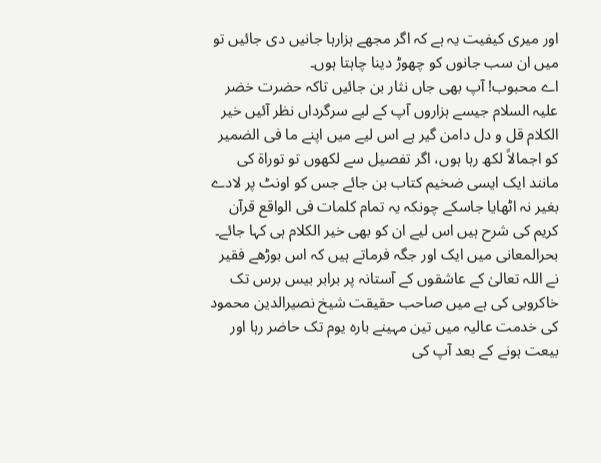اور میری کیفیت یہ ہے کہ اگر مجھے ہزارہا جانیں دی جائیں تو میں ان سب جانوں کو چھوڑ دینا چاہتا ہوں۔
اے محبوب! آپ بھی جاں نثار بن جائیں تاکہ حضرت خضر علیہ السلام جیسے ہزاروں آپ کے لیے سرگرداں نظر آئیں خیر الکلام قل و دل دامن گیر ہے اس لیے میں اپنے ما فی الضمیر کو اجمالاً لکھ رہا ہوں، اگر تفصیل سے لکھوں تو توراۃ کی مانند ایک ایسی ضخیم کتاب بن جائے جس کو اونٹ پر لادے بغیر نہ اٹھایا جاسکے چونکہ یہ تمام کلمات فی الواقع قرآن کریم کی شرح ہیں اس لیے ان کو بھی خیر الکلام ہی کہا جائے۔
بحرالمعانی میں ایک اور جگہ فرماتے ہیں کہ اس بوڑھے فقیر نے اللہ تعالیٰ کے عاشقوں کے آستانہ پر برابر بیس برس تک خاکروبی کی ہے میں صاحب حقیقت شیخ نصیرالدین محمود کی خدمت عالیہ میں تین مہینے بارہ یوم تک حاضر رہا اور بیعت ہونے کے بعد آپ کی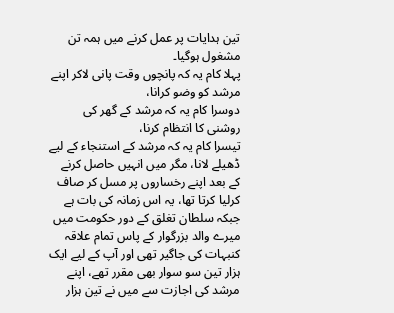تین ہدایات پر عمل کرنے میں ہمہ تن مشغول ہوگیا۔
پہلا کام یہ کہ پانچوں وقت پانی لاکر اپنے مرشد کو وضو کرانا،
دوسرا کام یہ کہ مرشد کے گھر کی روشنی کا انتظام کرنا،
تیسرا کام یہ کہ مرشد کے استنجاء کے لیے ڈھیلے لانا، مگر میں انہیں حاصل کرنے کے بعد اپنے رخساروں پر مسل کر صاف کرلیا کرتا تھا، یہ اس زمانہ کی بات ہے جبکہ سلطان تغلق کے دور حکومت میں میرے والد بزرگوار کے پاس تمام علاقہ کنبہات کی جاگیر تھی اور آپ کے لیے ایک ہزار تین سو سوار بھی مقرر تھے، اپنے مرشد کی اجازت سے میں نے تین ہزار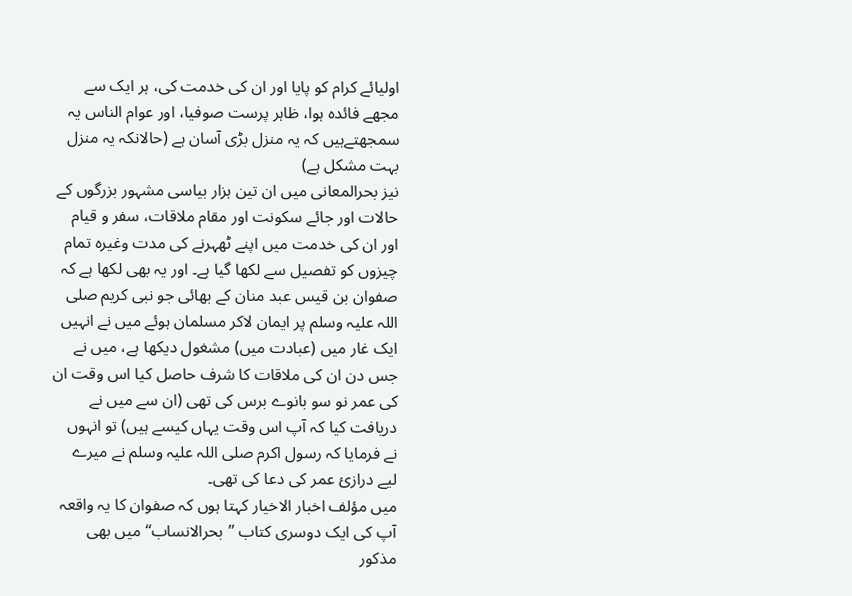اولیائے کرام کو پایا اور ان کی خدمت کی، ہر ایک سے مجھے فائدہ ہوا، ظاہر پرست صوفیا، اور عوام الناس یہ سمجھتےہیں کہ یہ منزل بڑی آسان ہے (حالانکہ یہ منزل بہت مشکل ہے)
نیز بحرالمعانی میں ان تین ہزار بیاسی مشہور بزرگوں کے حالات اور جائے سکونت اور مقام ملاقات، سفر و قیام اور ان کی خدمت میں اپنے ٹھہرنے کی مدت وغیرہ تمام چیزوں کو تفصیل سے لکھا گیا ہے۔ اور یہ بھی لکھا ہے کہ صفوان بن قیس عبد منان کے بھائی جو نبی کریم صلی اللہ علیہ وسلم پر ایمان لاکر مسلمان ہوئے میں نے انہیں ایک غار میں (عبادت میں) مشغول دیکھا ہے، میں نے جس دن ان کی ملاقات کا شرف حاصل کیا اس وقت ان کی عمر نو سو بانوے برس کی تھی (ان سے میں نے دریافت کیا کہ آپ اس وقت یہاں کیسے ہیں) تو انہوں نے فرمایا کہ رسول اکرم صلی اللہ علیہ وسلم نے میرے لیے درازیٔ عمر کی دعا کی تھی۔
میں مؤلف اخبار الاخیار کہتا ہوں کہ صفوان کا یہ واقعہ آپ کی ایک دوسری کتاب ’’بحرالانساب‘‘ میں بھی مذکور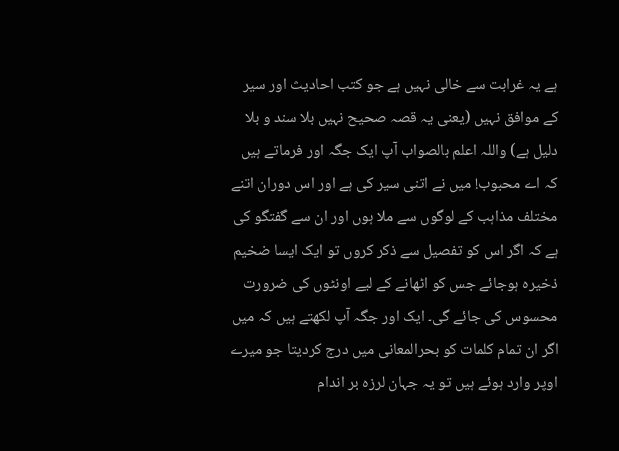ہے یہ غرابت سے خالی نہیں ہے جو کتب احادیث اور سیر کے موافق نہیں (یعنی یہ قصہ صحیح نہیں بلا سند و بلا دلیل ہے) واللہ اعلم بالصواب آپ ایک جگہ اور فرماتے ہیں کہ اے محبوب! میں نے اتنی سیر کی ہے اور اس دوران اتنے مختلف مذاہب کے لوگوں سے ملا ہوں اور ان سے گفتگو کی ہے کہ اگر اس کو تفصیل سے ذکر کروں تو ایک ایسا ضخیم ذخیرہ ہوجائے جس کو اٹھانے کے لیے اونٹوں کی ضرورت محسوس کی جائے گی۔ ایک اور جگہ آپ لکھتے ہیں کہ میں اگر ان تمام کلمات کو بحرالمعانی میں درج کردیتا جو میرے اوپر وارد ہوئے ہیں تو یہ جہان لرزہ بر اندام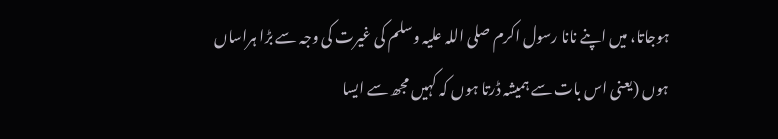ہوجاتا، میں اپنے نانا رسول اکرم صلی اللہ علیہ وسلم کی غیرت کی وجہ سے بڑا ہراساں ہوں (یعنی اس بات سے ہمیشہ ڈرتا ہوں کہ کہیں مجھ سے ایسا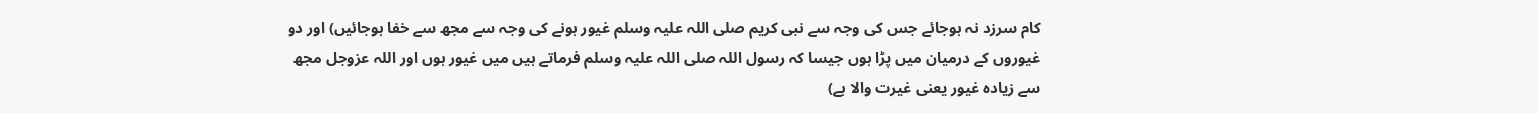کام سرزد نہ ہوجائے جس کی وجہ سے نبی کریم صلی اللہ علیہ وسلم غیور ہونے کی وجہ سے مجھ سے خفا ہوجائیں) اور دو غیوروں کے درمیان میں پڑا ہوں جیسا کہ رسول اللہ صلی اللہ علیہ وسلم فرماتے ہیں میں غیور ہوں اور اللہ عزوجل مجھ سے زیادہ غیور یعنی غیرت والا ہے)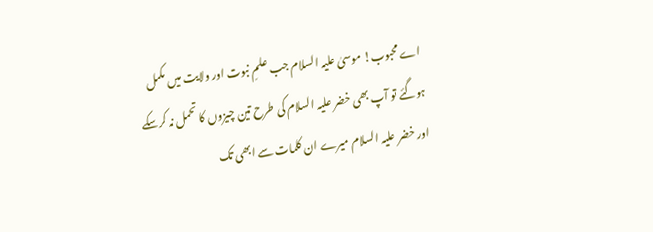اے محبوب! موسیٰ علیہ السلام جب علمِ نبوت اور ولایت میں مکمل ہوگئے تو آپ بھی خضر علیہ السلام کی طرح تین چیزوں کا تحمل نہ کرسکے اور خضر علیہ السلام میرے ان کلمات سے ابھی تک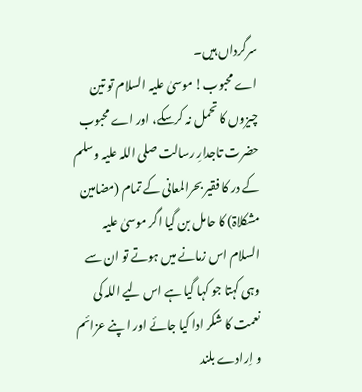سرگرداں ہیں۔
اے محبوب! موسیٰ علیہ السلام تو تین چیزوں کا تحمل نہ کرسکے، اور اے محبوب حضرت تاجدارِ رسالت صلی اللہ علیہ وسلم کے در کا فقیر بحرالمعانی کے تمام (مضامین مشکلاۃ) کا حامل بن گیا اگر موسیٰ علیہ السلام اس زمانے میں ہوتے تو ان سے وہی کہتا جو کہا گیا ہے اس لیے اللہ کی نعمت کا شکر ادا کیا جائے اور ا پنے عزائم و اِرادے بلند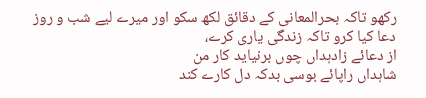رکھو تاکہ بحرالمعانی کے دقائق لکھ سکو اور میرے لیے شب و روز دعا کیا کرو تاکہ زندگی یاری کرے،
از دعائے زادہداں چوں برنیاید کار من
شاہداں راپائے بوسی بدکہ دل کارے کند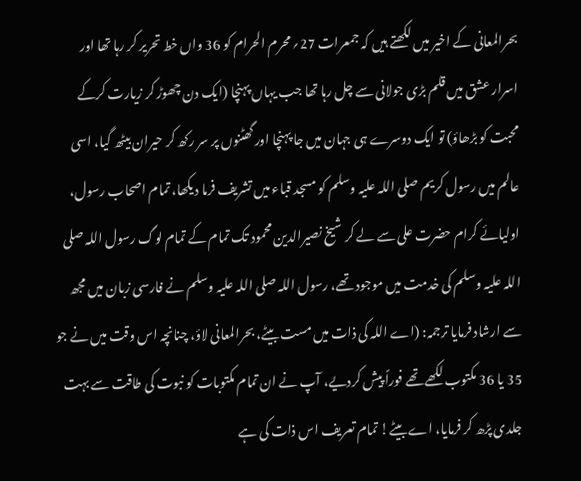بحرالمعانی کے اخیر میں لکھتے ہیں کہ جمعرات 27؍ محرم الحرام کو 36 واں خط تحریر کر رہا تھا اور اسرار عشق میں قلم بڑی جولانی سے چل رہا تھا جب یہاں پہنچا (ایک دن چھوڑ کر زیارت کرکے محبت کو بڑھاؤ) تو ایک دوسرے ہی جہان میں جا پہنچا اور گھٹنوں پر سر رکھ کر حیران بیٹھ گیا، اسی عالم میں رسول کریم صلی اللہ علیہ وسلم کو مسجد قباء میں تشریف فرما دیکھا، تمام اصحاب رسول، اولیائے کرام حضرت علی سے لے کر شیخ نصیرالدین محمود تک تمام کے تمام لوگ رسول اللہ صلی اللہ علیہ وسلم کی خدمت میں موجود تھے، رسول اللہ صلی اللہ علیہ وسلم نے فارسی زبان میں مجھ سے ارشاد فرمایا ترجمہ: (اے اللہ کی ذات میں مست بیٹے، بحرالمعانی لاؤ، چنانچہ اس وقت میں نے جو 35 یا 36 مکتوب لکھے تھے فوراً پیش کردیے، آپ نے ان تمام مکتوبات کو نبوت کی طاقت سے بہت جلدی پڑھ کر فرمایا، اے بیٹے! تمام تعریف اس ذات کی ہے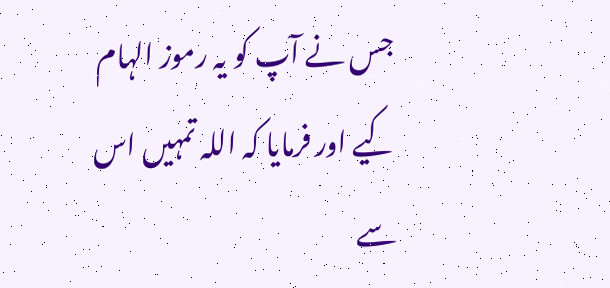جس نے آپ کو یہ رموز الہام کیے اور فرمایا کہ اللہ تمہیں اس سے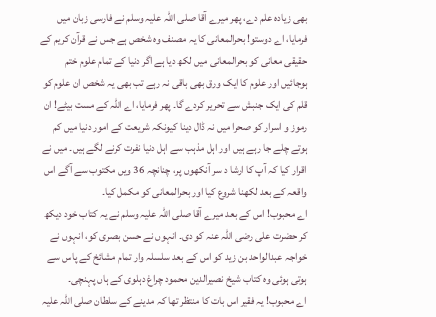بھی زیادہ علم دے، پھر میرے آقا صلی اللہ علیہ وسلم نے فارسی زبان میں فرمایا، اے دوستو! بحرالمعانی کا یہ مصنف وہ شخص ہے جس نے قرآن کریم کے حقیقی معانی کو بحرالمعانی میں لکھ دیا ہے اگر دنیا کے تمام علوم ختم ہوجائیں اور علوم کا ایک ورق بھی باقی نہ رہے تب بھی یہ شخص ان علوم کو قلم کی ایک جنبش سے تحریر کردے گا۔ پھر فرمایا، اے اللہ کے مست بیٹے! ان رموز و اسرار کو صحرا میں نہ ڈال دینا کیونکہ شریعت کے امور دنیا میں کم ہوتے چلے جا رہے ہیں اور اہل مذہب سے اہل دنیا نفرت کرنے لگے ہیں۔ میں نے اقرار کیا کہ آپ کا ارشا د سر آنکھوں پر، چنانچہ 36 ویں مکتوب سے آگے اس واقعہ کے بعد لکھنا شروع کیا اور بحرالمعانی کو مکمل کیا۔
اے محبوب! اس کے بعد میرے آقا صلی اللہ علیہ وسلم نے یہ کتاب خود دیکھ کر حضرت علی رضی اللہ عنہ کو دی۔ انہوں نے حسن بصری کو، انہوں نے خواجہ عبدالواحد بن زید کو اس کے بعد سلسلہ وار تمام مشائخ کے پاس سے ہوتی ہوئی وہ کتاب شیخ نصیرالدین محمود چراغ دہلوی کے ہاں پہنچی۔
اے محبوب! یہ فقیر اس بات کا منتظر تھا کہ مدینے کے سلطان صلی اللہ علیہ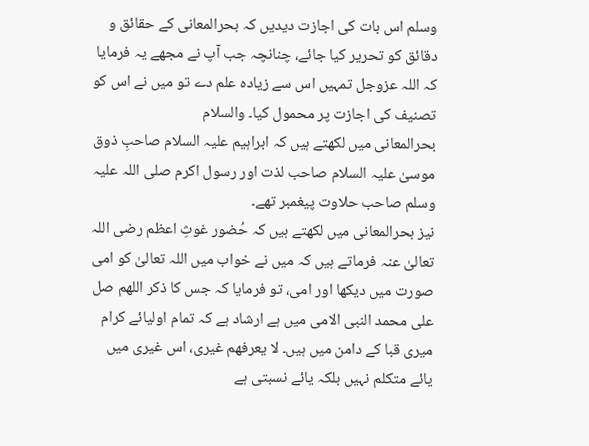وسلم اس بات کی اجازت دیدیں کہ بحرالمعانی کے حقائق و دقائق کو تحریر کیا جائے، چنانچہ جب آپ نے مجھے یہ فرمایا کہ اللہ عزوجل تمہیں اس سے زیادہ علم دے تو میں نے اس کو تصنیف کی اجازت پر محمول کیا۔ والسلام
بحرالمعانی میں لکھتے ہیں کہ ابراہیم علیہ السلام صاحبِ ذوق موسیٰ علیہ السلام صاحب لذت اور رسول اکرم صلی اللہ علیہ وسلم صاحب حلاوت پیغمبر تھے۔
نیز بحرالمعانی میں لکھتے ہیں کہ حُضور غوثِ اعظم رضی اللہ تعالیٰ عنہ فرماتے ہیں کہ میں نے خواب میں اللہ تعالیٰ کو امی صورت میں دیکھا اور امی، تو فرمایا کہ جس کا ذکر اللھم صل علی محمد النبی الامی میں ہے ارشاد ہے کہ تمام اولیائے کرام میری قبا کے دامن میں ہیں۔ لا یعرفھم غیری، اس غیری میں یائے متکلم نہیں بلکہ یائے نسبتی ہے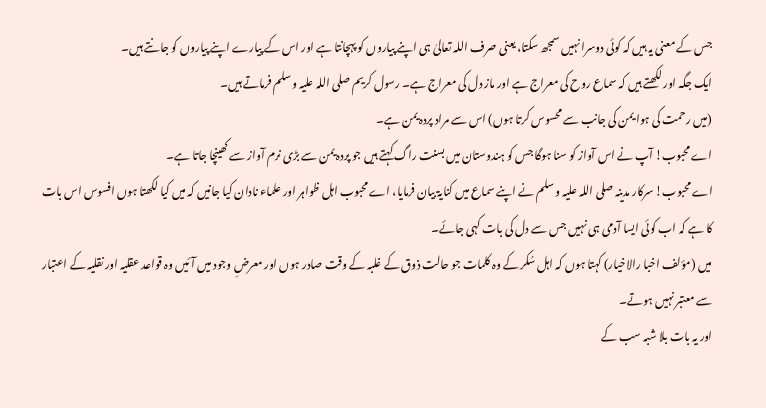جس کے معنی یہ ہیں کہ کوئی دوسرا نہیں سمجھ سکتا، یعنی صرف اللہ تعالیٰ ہی اپنے پیاروں کو پہچانتا ہے اور اس کے پیارے اپنے پیاروں کو جانتے ہیں۔
ایک جگہ اور لکھتے ہیں کہ سماع روح کی معراج ہے اور ماز دل کی معراج ہے۔ رسول کریم صلی اللہ علیہ وسلم فرماتے ہیں۔
(میں رحمت کی ہوا یمن کی جانب سے محسوس کرتا ہوں) اس سے مراد پردہ یمن ہے۔
اے محبوب! آپ نے اس آواز کو سنا ہوگا جس کو ہندوستان میں بسنت راگ کہتے ہیں جو پردہ یمن سے بڑی نرم آواز سے کھینچا جاتا ہے۔
اے محبوب! سرکار مدینہ صلی اللہ علیہ وسلم نے اپنے سماع میں کنایۃ بیان فرمایا، اے محبوب اہل ظواہر اور علماء نادان کیا جانیں کہ میں کیا لکھتا ہوں افسوس اس بات کا ہے کہ اب کوئی ایسا آدمی ہی نہیں جس سے دل کی بات کہی جائے۔
میں (مؤلف اخبا رالاخیار) کہتا ہوں کہ اہل سُکر کے وہ کلمات جو حالت ذوق کے غلبہ کے وقت صادر ہوں اور معرضِ وجود میں آئیں وہ قواعد عقلیہ اور نقلیہ کے اعتبار سے معتبر نہیں ہوتے۔
اور یہ بات بلا شبہ سب کے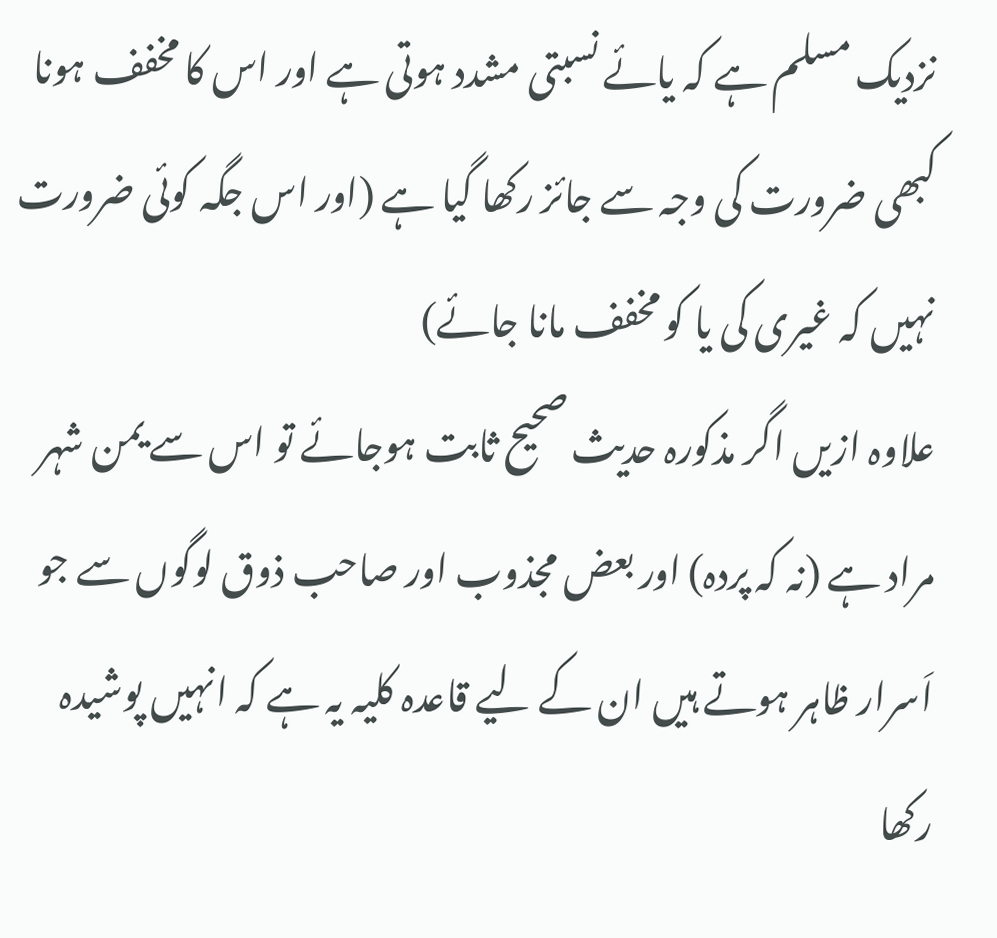نزدیک مسلم ہے کہ یائے نسبتی مشدد ہوتی ہے اور اس کا مخفف ہونا کبھی ضرورت کی وجہ سے جائز رکھا گیا ہے (اور اس جگہ کوئی ضرورت نہیں کہ غیری کی یا کو مخفف مانا جائے)
علاوہ ازیں اگر مذکورہ حدیث صحیح ثابت ہوجائے تو اس سے یمن شہر مراد ہے (نہ کہ پردہ) اور بعض مجذوب اور صاحب ذوق لوگوں سے جو اَسرار ظاہر ہوتے ہیں ان کے لیے قاعدہ کلیہ یہ ہے کہ انہیں پوشیدہ رکھا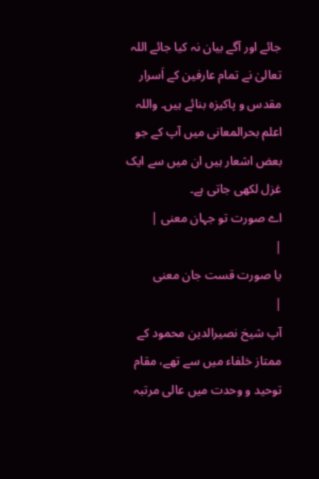جائے اور آگے بیان نہ کیا جائے اللہ تعالیٰ نے تمام عارفین کے اَسرار مقدس و پاکیزہ بنائے ہیں۔ واللہ اعلم بحرالمعانی میں آپ کے جو بعض اشعار ہیں ان میں سے ایک غزل لکھی جاتی ہے۔
اے صورت تو جہان معنی |
|
یا صورت قست جان معنی
|
آپ شیخ نصیرالدین محمود کے ممتاز خلفاء میں سے تھے، مقام توحید و وحدت میں عالی مرتبہ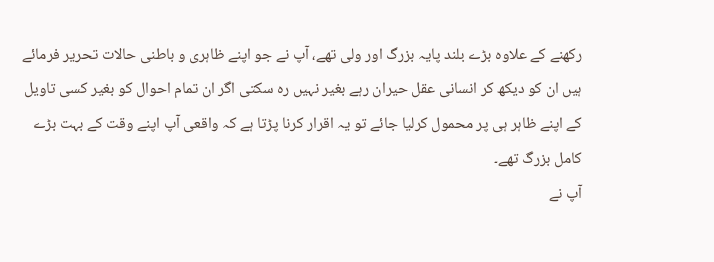رکھنے کے علاوہ بڑے بلند پایہ بزرگ اور ولی تھے، آپ نے جو اپنے ظاہری و باطنی حالات تحریر فرمائے ہیں ان کو دیکھ کر انسانی عقل حیران رہے بغیر نہیں رہ سکتی اگر ان تمام احوال کو بغیر کسی تاویل کے اپنے ظاہر ہی پر محمول کرلیا جائے تو یہ اقرار کرنا پڑتا ہے کہ واقعی آپ اپنے وقت کے بہت بڑے کامل بزرگ تھے۔
آپ نے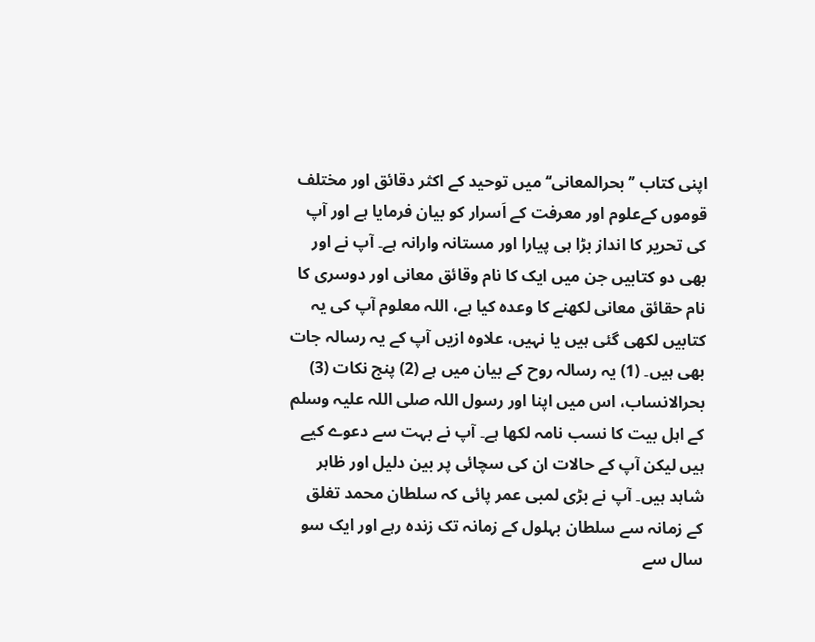اپنی کتاب ’’بحرالمعانی‘‘ میں توحید کے اکثر دقائق اور مختلف قوموں کےعلوم اور معرفت کے اَسرار کو بیان فرمایا ہے اور آپ کی تحریر کا انداز بڑا ہی پیارا اور مستانہ وارانہ ہے۔ آپ نے اور بھی دو کتابیں جن میں ایک کا نام وقائق معانی اور دوسری کا نام حقائق معانی لکھنے کا وعدہ کیا ہے، اللہ معلوم آپ کی یہ کتابیں لکھی گئی ہیں یا نہیں، علاوہ ازیں آپ کے یہ رسالہ جات بھی ہیں۔ (1) یہ رسالہ روح کے بیان میں ہے (2) پنج نکات (3) بحرالانساب، اس میں اپنا اور رسول اللہ صلی اللہ علیہ وسلم کے اہل بیت کا نسب نامہ لکھا ہے۔ آپ نے بہت سے دعوے کیے ہیں لیکن آپ کے حالات ان کی سچائی پر بین دلیل اور ظاہر شاہد ہیں۔ آپ نے بڑی لمبی عمر پائی کہ سلطان محمد تغلق کے زمانہ سے سلطان بہلول کے زمانہ تک زندہ رہے اور ایک سو سال سے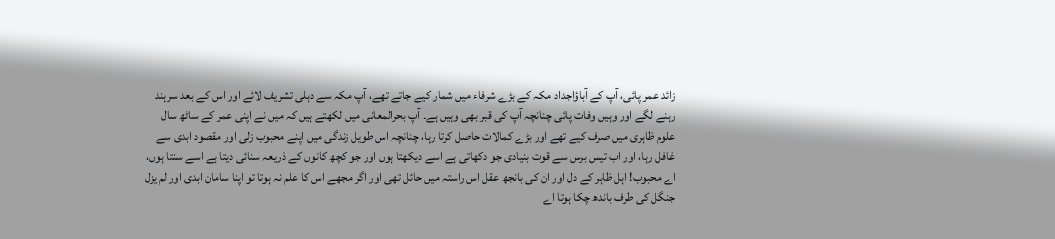زائد عمر پائی، آپ کے آباؤاجداد مکہ کے بڑے شرفاء میں شمار کیے جاتے تھے، آپ مکہ سے دہلی تشریف لائے اور اس کے بعد سرہند رہنے لگے اور وہیں وفات پائی چنانچہ آپ کی قبر بھی وہیں ہے۔ آپ بحرالمعانی میں لکھتے ہیں کہ میں نے اپنی عمر کے ساٹھ سال علوم ظاہری میں صرف کیے تھے اور بڑے کمالات حاصل کرتا رہا، چنانچہ اس طویل زندگی میں اپنے محبوب زلی اور مقصود ابدی سے غافل رہا، اور اب تیس برس سے قوت بنیادی جو دکھاتی ہے اسے دیکھتا ہوں اور جو کچھ کانوں کے ذریعہ سنائی دیتا ہے اسے سنتا ہوں، اے محبوب! اہل ظاہر کے دل اور ان کی بانجھ عقل اس راستہ میں حائل تھی اور اگر مجھے اس کا علم نہ ہوتا تو اپنا سامان ابدی اور لم یزل جنگل کی طرف باندھ چکا ہوتا اے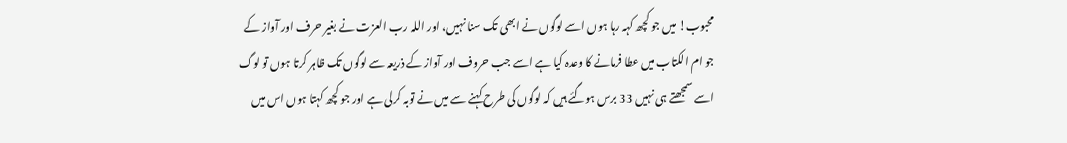محبوب! میں جو کچھ کہہ رہا ہوں اسے لوگوں نے ابھی تک سنا نہیں، اور اللہ رب العزت نے بغیر حرف اور آواز کے جو ام الکتاب میں عطا فرمانے کا وعدہ کیا ہے اسے جب حروف اور آواز کے ذریعہ سے لوگوں تک ظاہر کرتا ہوں تو لوگ اسے سمجھتے ہی نہیں 33 برس ہوگئے ہیں کہ لوگوں کی طرح کہنے سے میں نے توبہ کرلی ہے اور جو کچھ کہتا ہوں اس میں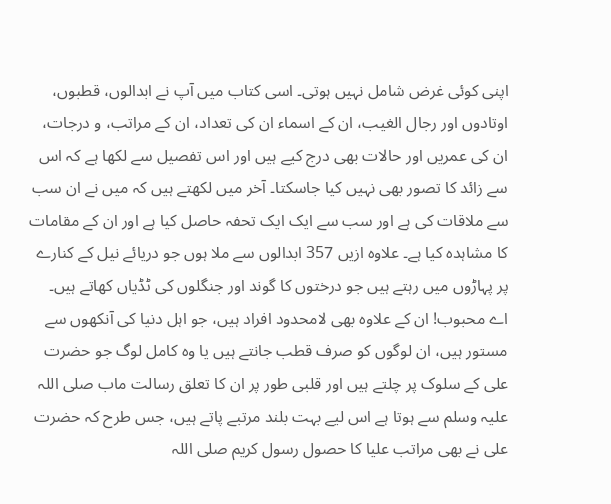اپنی کوئی غرض شامل نہیں ہوتی۔ اسی کتاب میں آپ نے ابدالوں، قطبوں، اوتادوں اور رجال الغیب، ان کے اسماء ان کی تعداد، ان کے مراتب، و درجات، ان کی عمریں اور حالات بھی درج کیے ہیں اور اس تفصیل سے لکھا ہے کہ اس سے زائد کا تصور بھی نہیں کیا جاسکتا۔ آخر میں لکھتے ہیں کہ میں نے ان سب سے ملاقات کی ہے اور سب سے ایک ایک تحفہ حاصل کیا ہے اور ان کے مقامات کا مشاہدہ کیا ہے۔ علاوہ ازیں 357 ابدالوں سے ملا ہوں جو دریائے نیل کے کنارے پر پہاڑوں میں رہتے ہیں جو درختوں کا گوند اور جنگلوں کی ٹڈیاں کھاتے ہیں۔ اے محبوب! ان کے علاوہ بھی لامحدود افراد ہیں، جو اہل دنیا کی آنکھوں سے مستور ہیں، ان لوگوں کو صرف قطب جانتے ہیں یا وہ کامل لوگ جو حضرت علی کے سلوک پر چلتے ہیں اور قلبی طور پر ان کا تعلق رسالت ماب صلی اللہ علیہ وسلم سے ہوتا ہے اس لیے بہت بلند مرتبے پاتے ہیں، جس طرح کہ حضرت علی نے بھی مراتب علیا کا حصول رسول کریم صلی اللہ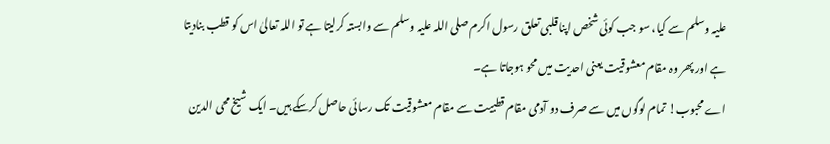علیہ وسلم سے کیا، سو جب کوئی شخص اپنا قلبی تعلق رسول اکرم صلی اللہ علیہ وسلم سے وابستہ کرلیتا ہے تو اللہ تعالیٰ اس کو قطب بنادیتا ہے اور پھر وہ مقام معشوقیت یعنی احدیت میں محو ہوجاتا ہے۔
اے محبوب! تمام لوگوں میں سے صرف دو آدمی مقام قطبیت سے مقام معشوقیت تک رسائی حاصل کرسکے ہیں۔ ایک شیخ محی الدین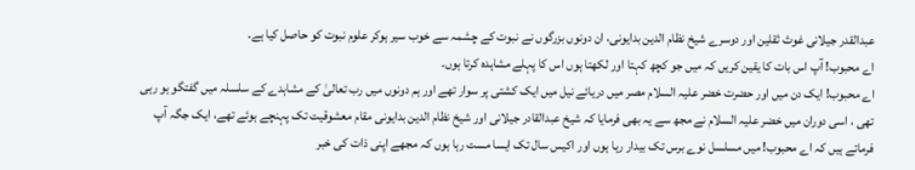عبدالقدر جیلانی غوث ثقلین اور دوسرے شیخ نظام الدین بدایونی، ان دونوں بزرگوں نے نبوت کے چشمہ سے خوب سیر ہوکر علوم نبوت کو حاصل کیا ہے۔
اے محبوب! آپ اس بات کا یقین کریں کہ میں جو کچھ کہتا اور لکھتا ہوں اس کا پہلے مشاہدہ کرتا ہوں۔
اے محبوب! ایک دن میں اور حضرت خضر علیہ السلام مصر میں دریائے نیل میں ایک کشتی پر سوار تھے اور ہم دونوں میں رب تعالیٰ کے مشاہدے کے سلسلہ میں گفتگو ہو رہی تھی ، اسی دوران میں خضر علیہ السلام نے مجھ سے یہ بھی فرمایا کہ شیخ عبدالقادر جیلانی اور شیخ نظام الدین بدایونی مقام معشوقیت تک پہنچے ہوئے تھے، ایک جگہ آپ فرماتے ہیں کہ اے محبوب! میں مسلسل نوے برس تک بیدار رہا ہوں اور اکیس سال تک ایسا مست رہا ہوں کہ مجھے اپنی ذات کی خبر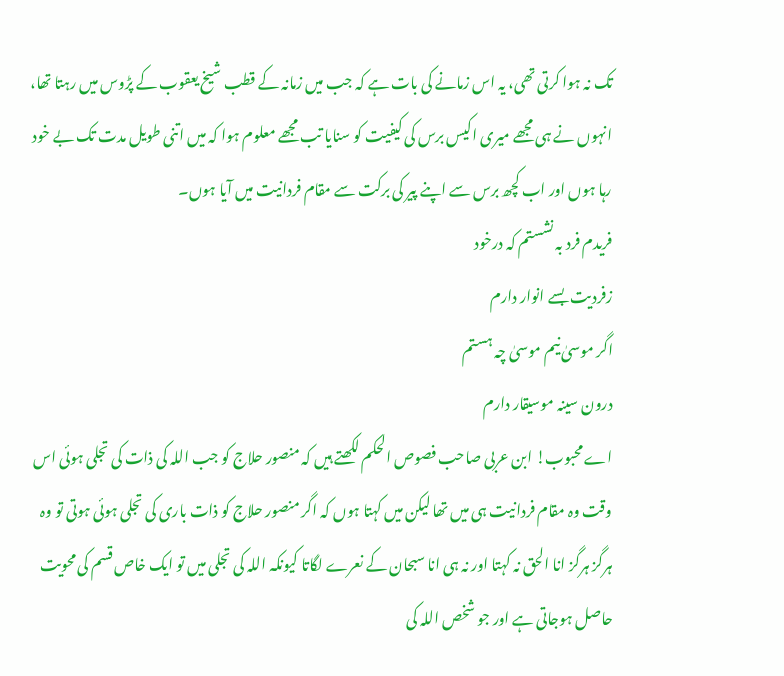تک نہ ہوا کرتی تھی، یہ اس زمانے کی بات ہے کہ جب میں زمانہ کے قطب شیخ یعقوب کے پڑوس میں رہتا تھا، انہوں نے ہی مجھے میری اکیس برس کی کیفیت کو سنایا تب مجھے معلوم ہوا کہ میں اتنی طویل مدت تک بے خود رہا ہوں اور اب کچھ برس سے اپنے پیر کی برکت سے مقام فردانیت میں آیا ہوں۔
فریدم فرد بہ نشستم کہ درخود
زفردیت بسے انوار دارم
اگر موسیٰ نیم موسیٰ چہ ہستم
درون سینہ موسیقار دارم
اے محبوب! ابن عربی صاحب فصوص الحکم لکھتے ہیں کہ منصور حلاج کو جب اللہ کی ذات کی تجلی ہوئی اس وقت وہ مقام فردانیت ہی میں تھا لیکن میں کہتا ہوں کہ اگر منصور حلاج کو ذات باری کی تجلی ہوئی ہوتی تو وہ ہرگز ہرگز انا الحق نہ کہتا اور نہ ہی انا سبحان کے نعرے لگاتا کیونکہ اللہ کی تجلی میں تو ایک خاص قسم کی محویت حاصل ہوجاتی ہے اور جو شخص اللہ کی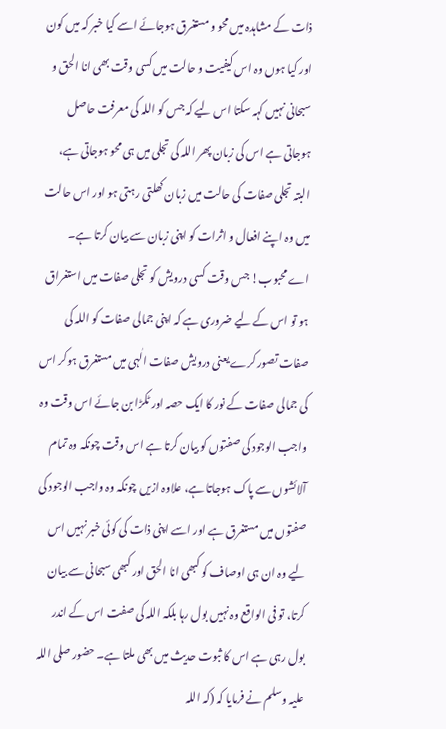ذات کے مشاہدہ میں محو و مستغرق ہوجائے اسے کیا خبر کہ میں کون اور کیا ہوں وہ اس کیفیت و حالت میں کسی وقت بھی انا الحق و سبحانی نہیں کہہ سکتا اس لیے کہ جس کو اللہ کی معرفت حاصل ہوجاتی ہے اس کی زبان پھر اللہ کی تجلی میں ہی محو ہوجاتی ہے، البتہ تجلی صفات کی حالت میں زبان کھلتی رہتی ہو اور اس حالت میں وہ اپنے افعال و اثرات کو اپنی زبان سے بیان کرتا ہے۔
اے محبوب! جس وقت کسی درویش کو تجلی صفات میں استغراق ہو تو اس کے لیے ضروری ہے کہ اپنی جمالی صفات کو اللہ کی صفات تصور کرے یعنی درویش صفات الٰہی میں مستغرق ہوکر اس کی جمالی صفات کے نور کا ایک حصہ اور ٹکڑا بن جائے اس وقت وہ واجب الوجود کی صفتوں کو بیان کرتا ہے اس وقت چونکہ وہ تمام آلائشوں سے پاک ہوجاتا ہے، علاوہ ازیں چونکہ وہ واجب الوجود کی صفتوں میں مستغرق ہے اور اسے اپنی ذات کی کوئی خبر نہیں اس لیے وہ ان ہی اوصاف کو کبھی انا الحق اور کبھی سبحانی سے بیان کرتا، تو فی الواقع وہ نہیں بول رہا بلکہ اللہ کی صفت اس کے اندر بول رہی ہے اس کا ثبوت حدیث میں بھی ملتا ہے۔ حضور صلی اللہ علیہ وسلم نے فرمایا کہ (کہ اللہ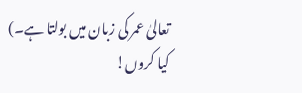تعالیٰ عمر کی زبان میں بولتا ہے۔)
کیا کروں!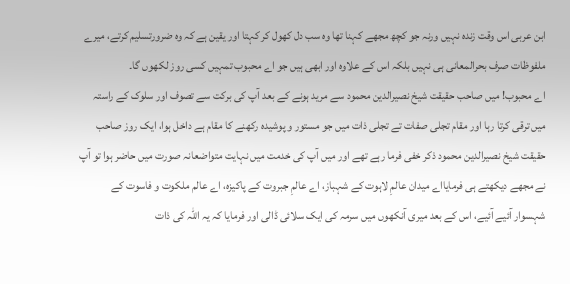ابن عربی اس وقت زندہ نہیں ورنہ جو کچھ مجھے کہنا تھا وہ سب دل کھول کر کہتا اور یقین ہے کہ وہ ضرورتسلیم کرتے، میرے ملفوظات صرف بحرالمعانی ہی نہیں بلکہ اس کے علاوہ اور ابھی ہیں جو اے محبوب تمہیں کسی روز لکھوں گا۔
اے محبوب! میں صاحب حقیقت شیخ نصیرالدین محمود سے مرید ہونے کے بعد آپ کی برکت سے تصوف اور سلوک کے راستہ میں ترقی کرتا رہا اور مقام تجلی صفات تے تجلی ذات میں جو مستور و پوشیدہ رکھنے کا مقام ہے داخل ہوا، ایک روز صاحب حقیقت شیخ نصیرالدین محمود ذکر خفی فرما رہے تھے اور میں آپ کی خدمت میں نہایت متواضعانہ صورت میں حاضر ہوا تو آپ نے مجھے دیکھتے ہی فرمایااے میدان عالمِ لاہوت کے شہباز، اے عالمِ جبروت کے پاکیزہ، اے عالم ملکوت و فاسوت کے شہسوار آئیے آئیے، اس کے بعد میری آنکھوں میں سرمہ کی ایک سلائی ڈالی اور فرمایا کہ یہ اللہ کی ذات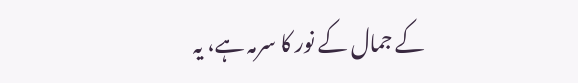کے جمال کے نور کا سرمہ ہے، یہ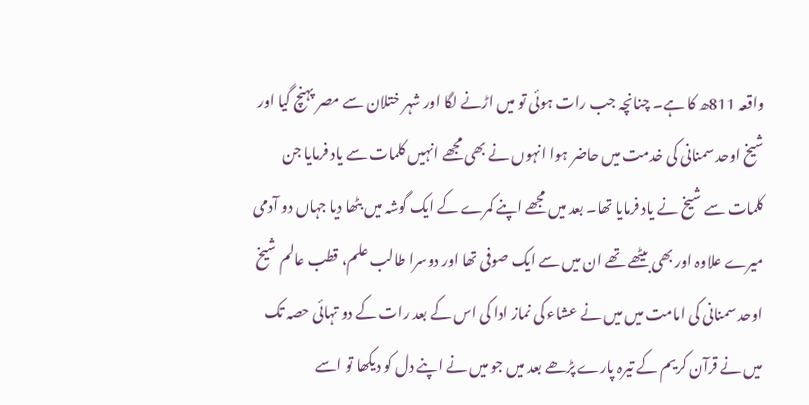واقعہ 811ھ کا ہے۔ چنانچہ جب رات ہوئی تو میں اڑنے لگا اور شہر ختلان سے مصر پہنچ گیا اور شیخ اوحد سمنانی کی خدمت میں حاضر ہوا انہوں نے بھی مجھے انہیں کلمات سے یاد فرمایا جن کلمات سے شیخ نے یاد فرمایا تھا۔ بعد میں مجھے اپنے کمرے کے ایک گوشہ میں بٹھا دیا جہاں دو آدمی میرے علاوہ اور بھی بیٹھے تھے ان میں سے ایک صوفی تھا اور دوسرا طالب علم، قطب عالم شیخ اوحد سمنانی کی امامت میں میں نے عشاء کی نماز ادا کی اس کے بعد رات کے دو تہائی حصہ تک میں نے قرآن کریم کے تیرہ پارے پڑھے بعد میں جو میں نے اپنے دل کو دیکھا تو اسے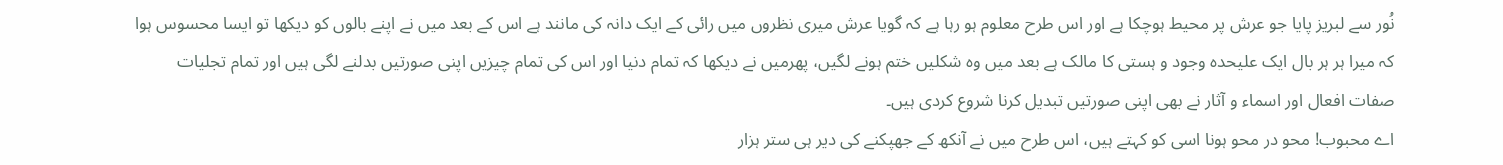نُور سے لبریز پایا جو عرش پر محیط ہوچکا ہے اور اس طرح معلوم ہو رہا ہے کہ گویا عرش میری نظروں میں رائی کے ایک دانہ کی مانند ہے اس کے بعد میں نے اپنے بالوں کو دیکھا تو ایسا محسوس ہوا کہ میرا ہر ہر بال ایک علیحدہ وجود و ہستی کا مالک ہے بعد میں وہ شکلیں ختم ہونے لگیں، پھرمیں نے دیکھا کہ تمام دنیا اور اس کی تمام چیزیں اپنی صورتیں بدلنے لگی ہیں اور تمام تجلیات صفات افعال اور اسماء و آثار نے بھی اپنی صورتیں تبدیل کرنا شروع کردی ہیں۔
اے محبوب! محو در محو ہونا اسی کو کہتے ہیں، اس طرح میں نے آنکھ کے جھپکنے کی دیر ہی ستر ہزار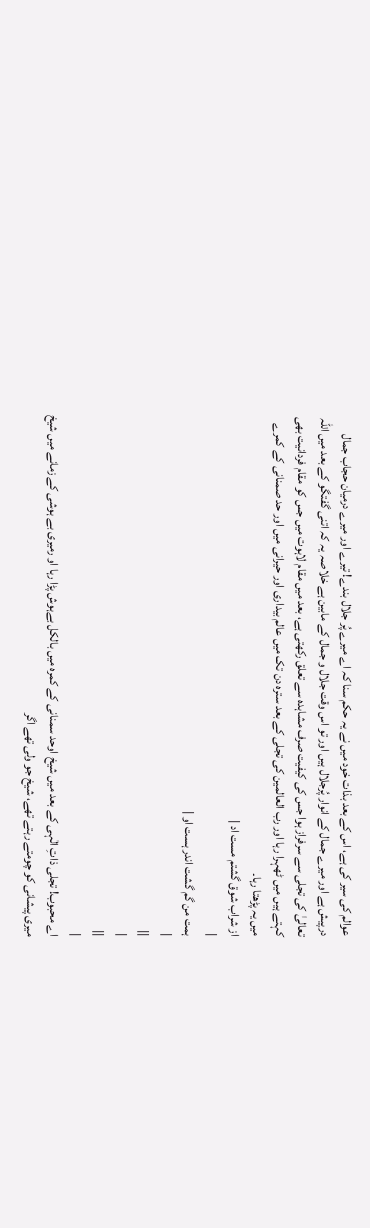عوالم کی سیر کی ہے، اس کے بعد بذات خود میں نے یہ حکم سنا کہ اے میرے پُر جلال بندے! تیرے اور میرے درمیان حجاب جمال درپیش ہے اور میرے جمال کے انوار پُرجلال ہیں اور تو اس وقت جلال و جمال کے مابین ہے خلاصہ یہ کہ اتنی گفتگو کے بعد میں اللہ تعالیٰ کی تجلی سے سرفراز ہوا جس کی کیفیت صرف مشاہدہ سے تعلق رکھتی ہے، بعد میں مقام لاہوت میں جس کو مقام فردانیت بھی کہتے ہیں میں ٹھہرا رہا اور رب العالمین کی تجلی کے بعد سترہ دن تک میں عالم بیداری اور حیرانی میں اور حد صمنانی کے کمرے میں یہ پڑھتا رہا۔
از شراب شوق گشتم مست اد |
|
ہمت من گم گشت اندر ہست او |
|
||
|
||
|
اے محبوب! تجلی ذاتِ الٰہی کے بعد میں شیخ اوحد سمنانی کے کمرہ میں بالکل بےہوش پڑا رہا او رمیری بے ہوشی کے زمانے میں شیخ میری پیشانی کو چومتے رہتے تھے، شیخ جو ولی تھے اگر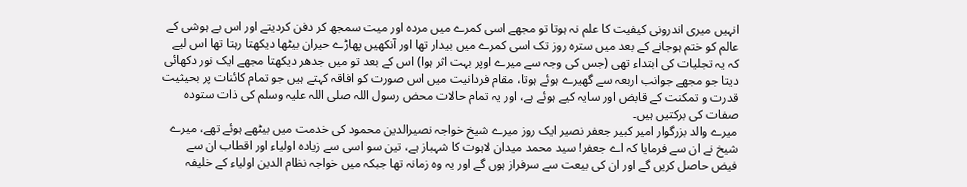انہیں میری اندرونی کیفیت کا علم نہ ہوتا تو مجھے اسی کمرے میں مردہ اور میت سمجھ کر دفن کردیتے اور اس بے ہوشی کے عالم کو ختم ہوجانے کے بعد میں سترہ روز تک اسی کمرے میں بیدار تھا اور آنکھیں پھاڑے حیران بیٹھا دیکھتا رہتا تھا اس لیے کہ یہ تجلیات کی ابتداء تھی (جس کی وجہ سے میرے اوپر بہت اثر ہوا) اس کے بعد تو میں جدھر دیکھتا مجھے ایک نور دکھائی دیتا جو مجھے جوانب اربعہ سے گھیرے ہوئے ہوتا، مقام فردانیت میں اس صورت کو افاقہ کہتے ہیں جو تمام کائنات پر بحیثیت قدرت و تمکنت کے قابض اور سایہ کیے ہوئے ہے، اور یہ تمام حالات محض رسول اللہ صلی اللہ علیہ وسلم کی ذات ستودہ صفات کی برکتیں ہیں۔
میرے والد بزرگوار امیر کبیر جعفر نصیر ایک روز میرے شیخ خواجہ نصیرالدین محمود کی خدمت میں بیٹھے ہوئے تھے، میرے شیخ نے ان سے فرمایا کہ اے جعفر! سید محمد میدان لاہوت کا شہباز ہے، تین سو اسی سے زیادہ اولیاء اور اقطاب ان سے فیض حاصل کریں گے اور ان کی بیعت سے سرفراز ہوں گے اور یہ وہ زمانہ تھا جبکہ میں خواجہ نظام الدین اولیاء کے خلیفہ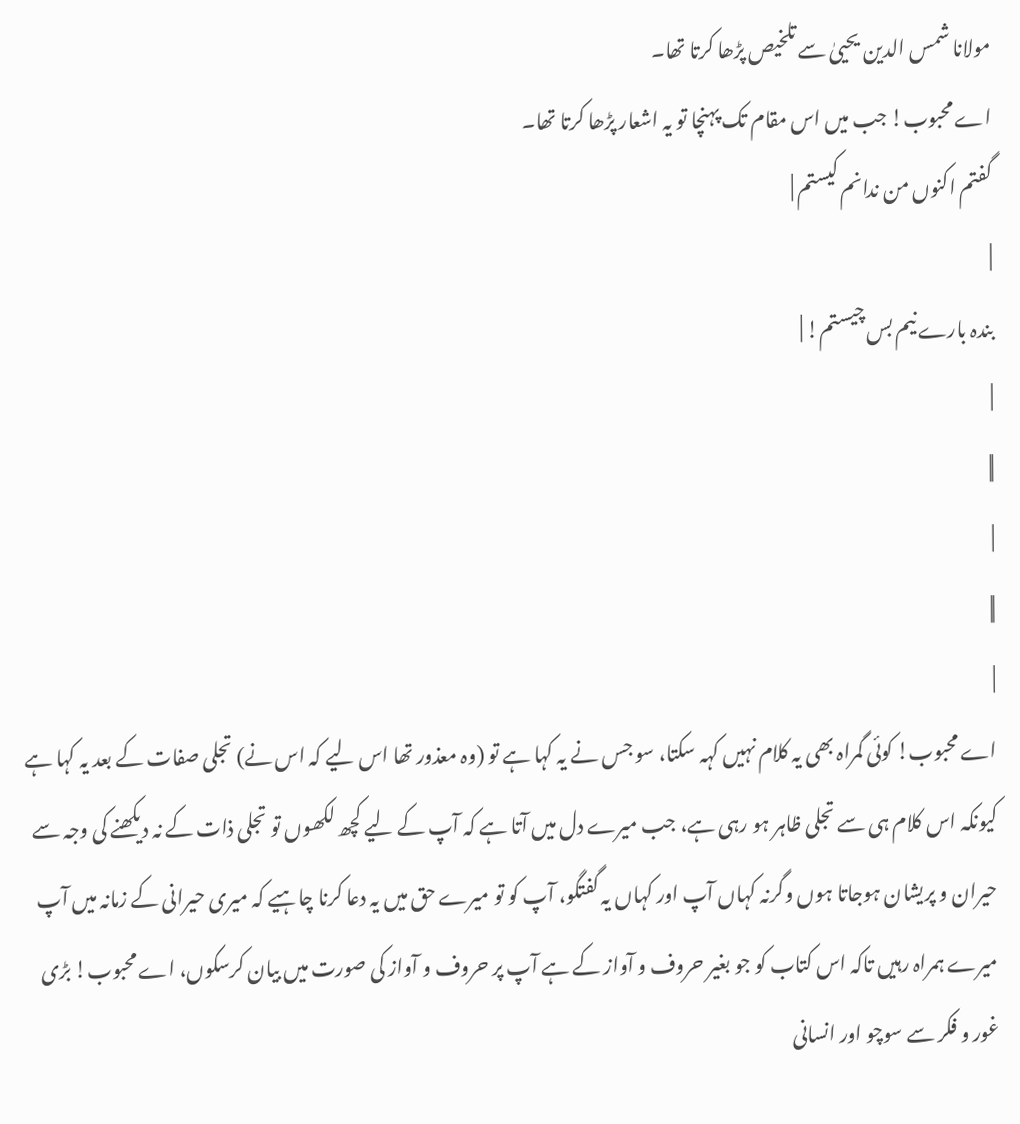مولانا شمس الدین یحییٰ سے تلخیص پڑھا کرتا تھا۔
اے محبوب! جب میں اس مقام تک پہنچا تو یہ اشعار پڑھا کرتا تھا۔
گفتم اکنوں من ندانم کیستم |
|
بندہ بارے نیم بس چیستم! |
|
||
|
||
|
اے محبوب! کوئی گمراہ بھی یہ کلام نہیں کہہ سکتا، سو جس نے یہ کہا ہے تو (وہ معذور تھا اس لیے کہ اس نے) تجلی صفات کے بعد یہ کہا ہے کیونکہ اس کلام ہی سے تجلی ظاہر ہو رہی ہے، جب میرے دل میں آتا ہے کہ آپ کے لیے کچھ لکھوں تو تجلی ذات کے نہ دیکھنے کی وجہ سے حیران و پریشان ہوجاتا ہوں وگرنہ کہاں آپ اور کہاں یہ گفتگو، آپ کو تو میرے حق میں یہ دعا کرنا چاہیے کہ میری حیرانی کے زمانہ میں آپ میرے ہمراہ رہیں تاکہ اس کتاب کو جو بغیر حروف و آواز کے ہے آپ پر حروف و آواز کی صورت میں بیان کرسکوں، اے محبوب! بڑی غور و فکر سے سوچو اور انسانی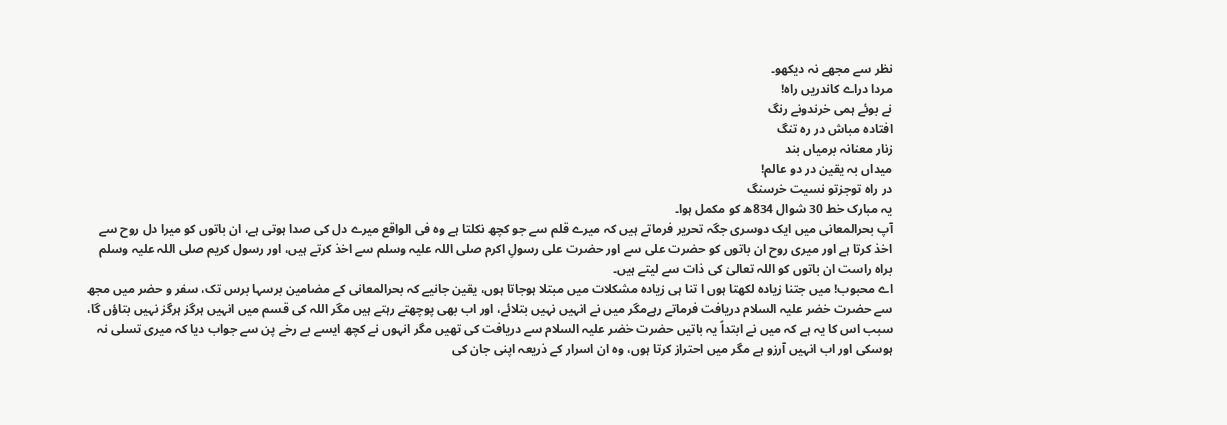نظر سے مجھے نہ دیکھو۔
مردا دراے کاندریں راہ!
نے بوئے ہمی خرندونے رنگ
افتادہ مباش در رہ تنگ
زنار معنانہ برمیاں بند
میداں بہ یقین در دو عالم!
در راہ توجزتو نسیت خرسنگ
یہ مبارک خط 30 شوال 834ھ کو مکمل ہوا۔
آپ بحرالمعانی میں ایک دوسری جگہ تحریر فرماتے ہیں کہ میرے قلم سے جو کچھ نکلتا ہے وہ فی الواقع میرے دل کی صدا ہوتی ہے، ان باتوں کو میرا دل روح سے اخذ کرتا ہے اور میری روح ان باتوں کو حضرت علی سے اور حضرت علی رسولِ اکرم صلی اللہ علیہ وسلم سے اخذ کرتے ہیں، اور رسول کریم صلی اللہ علیہ وسلم براہ راست ان باتوں کو اللہ تعالیٰ کی ذات سے لیتے ہیں۔
اے محبوب! میں جتنا زیادہ لکھتا ہوں ا تنا ہی زیادہ مشکلات میں مبتلا ہوجاتا ہوں، یقین جانیے کہ بحرالمعانی کے مضامین برسہا برس تک، سفر و حضر میں مجھ سے حضرت خضر علیہ السلام دریافت فرماتے رہےمگر میں نے انہیں نہیں بتلائے، اور اب بھی پوچھتے رہتے ہیں مگر اللہ کی قسم میں انہیں ہرگز ہرگز نہیں بتاؤں گا، سبب اس کا یہ ہے کہ میں نے ابتداً یہ باتیں حضرت خضر علیہ السلام سے دریافت کی تھیں مگر انہوں نے کچھ ایسے بے رخے پن سے جواب دیا کہ میری تسلی نہ ہوسکی اور اب انہیں آرزو ہے مگر میں احتراز کرتا ہوں، وہ ان اسرار کے ذریعہ اپنی جان کی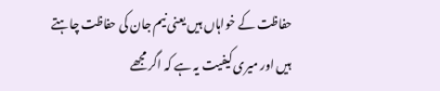حفاظت کے خواہاں ہیں یعنی نیم جان کی حفاظت چاہتے ہیں اور میری کیفیت یہ ہے کہ اگر مجھے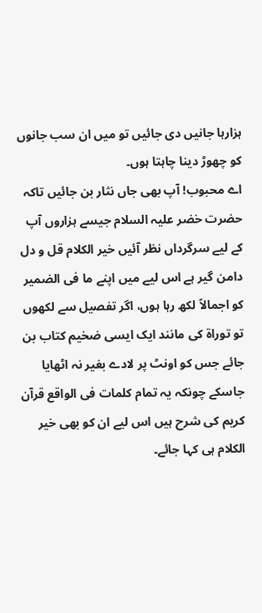ہزارہا جانیں دی جائیں تو میں ان سب جانوں کو چھوڑ دینا چاہتا ہوں۔
اے محبوب! آپ بھی جاں نثار بن جائیں تاکہ حضرت خضر علیہ السلام جیسے ہزاروں آپ کے لیے سرگرداں نظر آئیں خیر الکلام قل و دل دامن گیر ہے اس لیے میں اپنے ما فی الضمیر کو اجمالاً لکھ رہا ہوں، اگر تفصیل سے لکھوں تو توراۃ کی مانند ایک ایسی ضخیم کتاب بن جائے جس کو اونٹ پر لادے بغیر نہ اٹھایا جاسکے چونکہ یہ تمام کلمات فی الواقع قرآن کریم کی شرح ہیں اس لیے ان کو بھی خیر الکلام ہی کہا جائے۔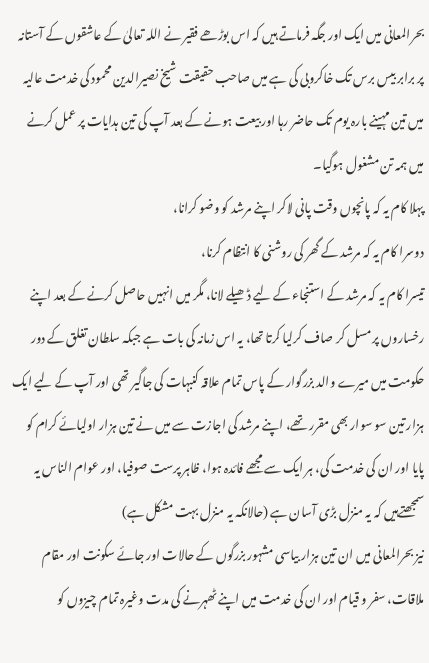بحرالمعانی میں ایک اور جگہ فرماتے ہیں کہ اس بوڑھے فقیر نے اللہ تعالیٰ کے عاشقوں کے آستانہ پر برابر بیس برس تک خاکروبی کی ہے میں صاحب حقیقت شیخ نصیرالدین محمود کی خدمت عالیہ میں تین مہینے بارہ یوم تک حاضر رہا اور بیعت ہونے کے بعد آپ کی تین ہدایات پر عمل کرنے میں ہمہ تن مشغول ہوگیا۔
پہلا کام یہ کہ پانچوں وقت پانی لاکر اپنے مرشد کو وضو کرانا،
دوسرا کام یہ کہ مرشد کے گھر کی روشنی کا انتظام کرنا،
تیسرا کام یہ کہ مرشد کے استنجاء کے لیے ڈھیلے لانا، مگر میں انہیں حاصل کرنے کے بعد اپنے رخساروں پر مسل کر صاف کرلیا کرتا تھا، یہ اس زمانہ کی بات ہے جبکہ سلطان تغلق کے دور حکومت میں میرے والد بزرگوار کے پاس تمام علاقہ کنبہات کی جاگیر تھی اور آپ کے لیے ایک ہزار تین سو سوار بھی مقرر تھے، اپنے مرشد کی اجازت سے میں نے تین ہزار اولیائے کرام کو پایا اور ان کی خدمت کی، ہر ایک سے مجھے فائدہ ہوا، ظاہر پرست صوفیا، اور عوام الناس یہ سمجھتےہیں کہ یہ منزل بڑی آسان ہے (حالانکہ یہ منزل بہت مشکل ہے)
نیز بحرالمعانی میں ان تین ہزار بیاسی مشہور بزرگوں کے حالات اور جائے سکونت اور مقام ملاقات، سفر و قیام اور ان کی خدمت میں اپنے ٹھہرنے کی مدت وغیرہ تمام چیزوں کو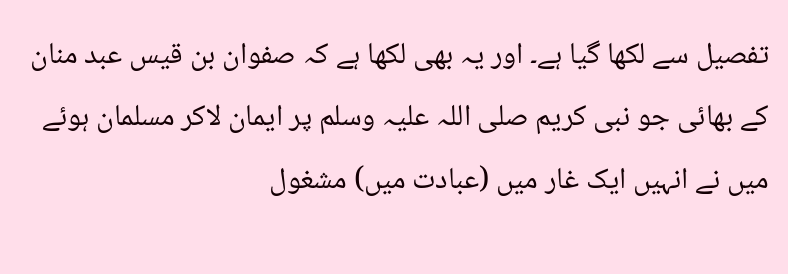تفصیل سے لکھا گیا ہے۔ اور یہ بھی لکھا ہے کہ صفوان بن قیس عبد منان کے بھائی جو نبی کریم صلی اللہ علیہ وسلم پر ایمان لاکر مسلمان ہوئے میں نے انہیں ایک غار میں (عبادت میں) مشغول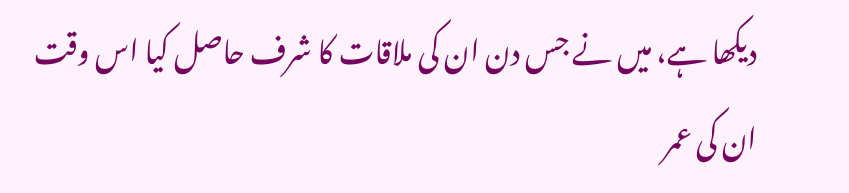دیکھا ہے، میں نے جس دن ان کی ملاقات کا شرف حاصل کیا اس وقت ان کی عمر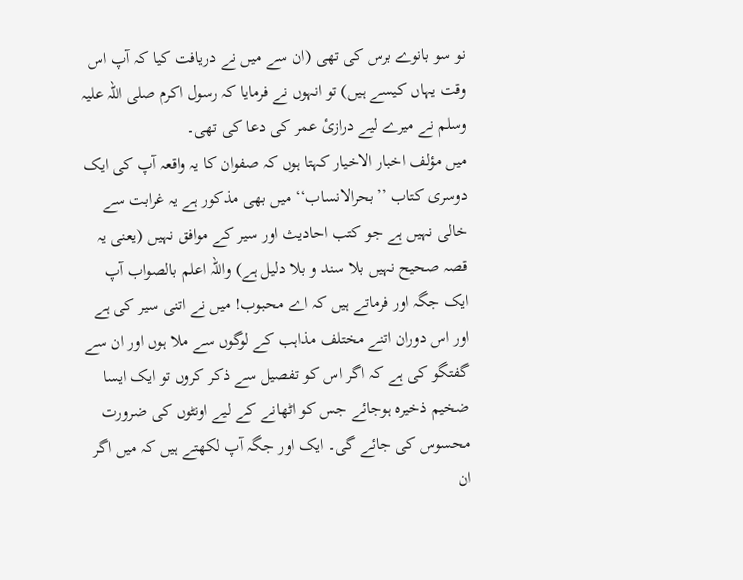نو سو بانوے برس کی تھی (ان سے میں نے دریافت کیا کہ آپ اس وقت یہاں کیسے ہیں) تو انہوں نے فرمایا کہ رسول اکرم صلی اللہ علیہ وسلم نے میرے لیے درازیٔ عمر کی دعا کی تھی۔
میں مؤلف اخبار الاخیار کہتا ہوں کہ صفوان کا یہ واقعہ آپ کی ایک دوسری کتاب ’’بحرالانساب‘‘ میں بھی مذکور ہے یہ غرابت سے خالی نہیں ہے جو کتب احادیث اور سیر کے موافق نہیں (یعنی یہ قصہ صحیح نہیں بلا سند و بلا دلیل ہے) واللہ اعلم بالصواب آپ ایک جگہ اور فرماتے ہیں کہ اے محبوب! میں نے اتنی سیر کی ہے اور اس دوران اتنے مختلف مذاہب کے لوگوں سے ملا ہوں اور ان سے گفتگو کی ہے کہ اگر اس کو تفصیل سے ذکر کروں تو ایک ایسا ضخیم ذخیرہ ہوجائے جس کو اٹھانے کے لیے اونٹوں کی ضرورت محسوس کی جائے گی۔ ایک اور جگہ آپ لکھتے ہیں کہ میں اگر ان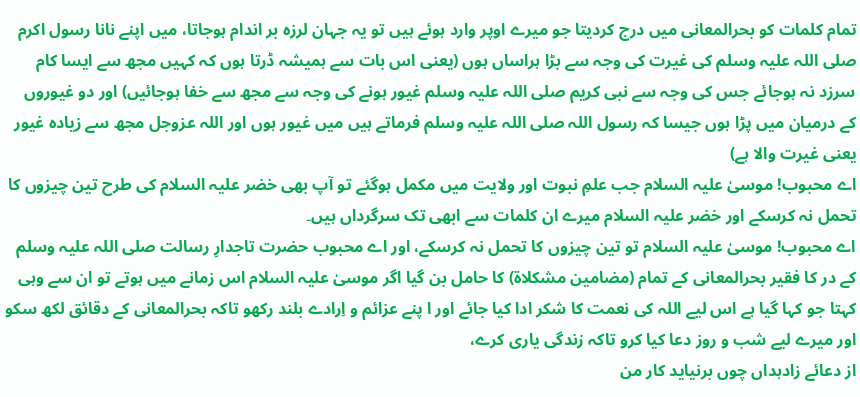تمام کلمات کو بحرالمعانی میں درج کردیتا جو میرے اوپر وارد ہوئے ہیں تو یہ جہان لرزہ بر اندام ہوجاتا، میں اپنے نانا رسول اکرم صلی اللہ علیہ وسلم کی غیرت کی وجہ سے بڑا ہراساں ہوں (یعنی اس بات سے ہمیشہ ڈرتا ہوں کہ کہیں مجھ سے ایسا کام سرزد نہ ہوجائے جس کی وجہ سے نبی کریم صلی اللہ علیہ وسلم غیور ہونے کی وجہ سے مجھ سے خفا ہوجائیں) اور دو غیوروں کے درمیان میں پڑا ہوں جیسا کہ رسول اللہ صلی اللہ علیہ وسلم فرماتے ہیں میں غیور ہوں اور اللہ عزوجل مجھ سے زیادہ غیور یعنی غیرت والا ہے)
اے محبوب! موسیٰ علیہ السلام جب علمِ نبوت اور ولایت میں مکمل ہوگئے تو آپ بھی خضر علیہ السلام کی طرح تین چیزوں کا تحمل نہ کرسکے اور خضر علیہ السلام میرے ان کلمات سے ابھی تک سرگرداں ہیں۔
اے محبوب! موسیٰ علیہ السلام تو تین چیزوں کا تحمل نہ کرسکے، اور اے محبوب حضرت تاجدارِ رسالت صلی اللہ علیہ وسلم کے در کا فقیر بحرالمعانی کے تمام (مضامین مشکلاۃ) کا حامل بن گیا اگر موسیٰ علیہ السلام اس زمانے میں ہوتے تو ان سے وہی کہتا جو کہا گیا ہے اس لیے اللہ کی نعمت کا شکر ادا کیا جائے اور ا پنے عزائم و اِرادے بلند رکھو تاکہ بحرالمعانی کے دقائق لکھ سکو اور میرے لیے شب و روز دعا کیا کرو تاکہ زندگی یاری کرے،
از دعائے زادہداں چوں برنیاید کار من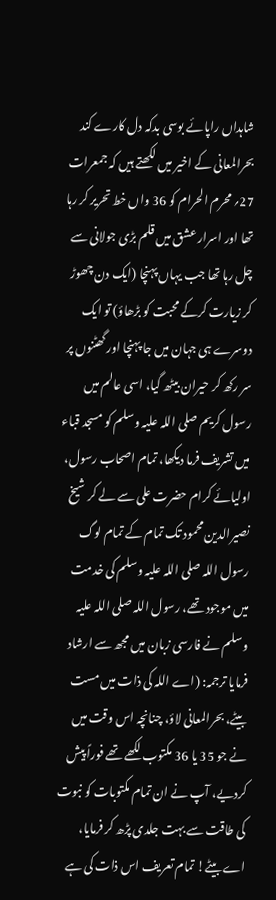شاہداں راپائے بوسی بدکہ دل کارے کند
بحرالمعانی کے اخیر میں لکھتے ہیں کہ جمعرات 27؍ محرم الحرام کو 36 واں خط تحریر کر رہا تھا اور اسرار عشق میں قلم بڑی جولانی سے چل رہا تھا جب یہاں پہنچا (ایک دن چھوڑ کر زیارت کرکے محبت کو بڑھاؤ) تو ایک دوسرے ہی جہان میں جا پہنچا اور گھٹنوں پر سر رکھ کر حیران بیٹھ گیا، اسی عالم میں رسول کریم صلی اللہ علیہ وسلم کو مسجد قباء میں تشریف فرما دیکھا، تمام اصحاب رسول، اولیائے کرام حضرت علی سے لے کر شیخ نصیرالدین محمود تک تمام کے تمام لوگ رسول اللہ صلی اللہ علیہ وسلم کی خدمت میں موجود تھے، رسول اللہ صلی اللہ علیہ وسلم نے فارسی زبان میں مجھ سے ارشاد فرمایا ترجمہ: (اے اللہ کی ذات میں مست بیٹے، بحرالمعانی لاؤ، چنانچہ اس وقت میں نے جو 35 یا 36 مکتوب لکھے تھے فوراً پیش کردیے، آپ نے ان تمام مکتوبات کو نبوت کی طاقت سے بہت جلدی پڑھ کر فرمایا، اے بیٹے! تمام تعریف اس ذات کی ہے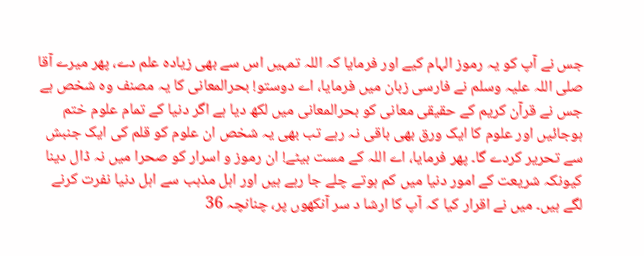جس نے آپ کو یہ رموز الہام کیے اور فرمایا کہ اللہ تمہیں اس سے بھی زیادہ علم دے، پھر میرے آقا صلی اللہ علیہ وسلم نے فارسی زبان میں فرمایا، اے دوستو! بحرالمعانی کا یہ مصنف وہ شخص ہے جس نے قرآن کریم کے حقیقی معانی کو بحرالمعانی میں لکھ دیا ہے اگر دنیا کے تمام علوم ختم ہوجائیں اور علوم کا ایک ورق بھی باقی نہ رہے تب بھی یہ شخص ان علوم کو قلم کی ایک جنبش سے تحریر کردے گا۔ پھر فرمایا، اے اللہ کے مست بیٹے! ان رموز و اسرار کو صحرا میں نہ ڈال دینا کیونکہ شریعت کے امور دنیا میں کم ہوتے چلے جا رہے ہیں اور اہل مذہب سے اہل دنیا نفرت کرنے لگے ہیں۔ میں نے اقرار کیا کہ آپ کا ارشا د سر آنکھوں پر، چنانچہ 36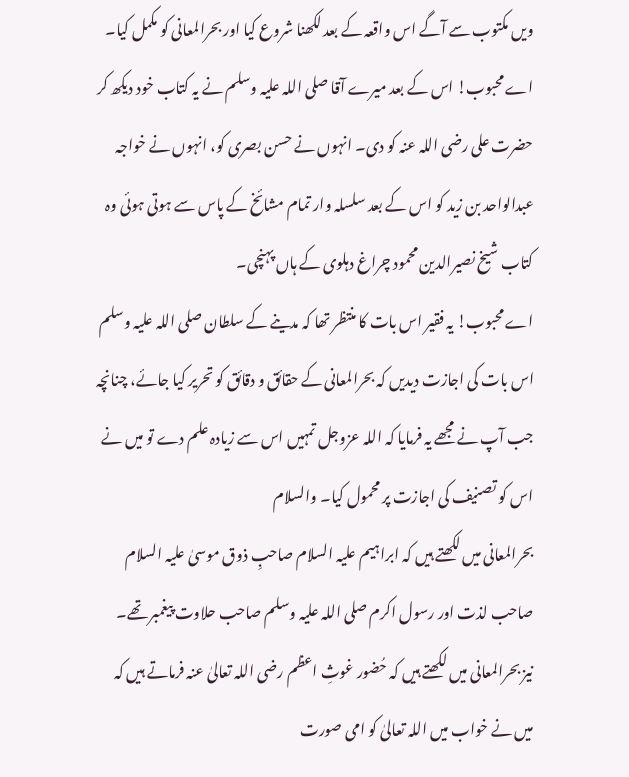ویں مکتوب سے آگے اس واقعہ کے بعد لکھنا شروع کیا اور بحرالمعانی کو مکمل کیا۔
اے محبوب! اس کے بعد میرے آقا صلی اللہ علیہ وسلم نے یہ کتاب خود دیکھ کر حضرت علی رضی اللہ عنہ کو دی۔ انہوں نے حسن بصری کو، انہوں نے خواجہ عبدالواحد بن زید کو اس کے بعد سلسلہ وار تمام مشائخ کے پاس سے ہوتی ہوئی وہ کتاب شیخ نصیرالدین محمود چراغ دہلوی کے ہاں پہنچی۔
اے محبوب! یہ فقیر اس بات کا منتظر تھا کہ مدینے کے سلطان صلی اللہ علیہ وسلم اس بات کی اجازت دیدیں کہ بحرالمعانی کے حقائق و دقائق کو تحریر کیا جائے، چنانچہ جب آپ نے مجھے یہ فرمایا کہ اللہ عزوجل تمہیں اس سے زیادہ علم دے تو میں نے اس کو تصنیف کی اجازت پر محمول کیا۔ والسلام
بحرالمعانی میں لکھتے ہیں کہ ابراہیم علیہ السلام صاحبِ ذوق موسیٰ علیہ السلام صاحب لذت اور رسول اکرم صلی اللہ علیہ وسلم صاحب حلاوت پیغمبر تھے۔
نیز بحرالمعانی میں لکھتے ہیں کہ حُضور غوثِ اعظم رضی اللہ تعالیٰ عنہ فرماتے ہیں کہ میں نے خواب میں اللہ تعالیٰ کو امی صورت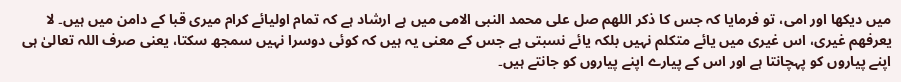میں دیکھا اور امی، تو فرمایا کہ جس کا ذکر اللھم صل علی محمد النبی الامی میں ہے ارشاد ہے کہ تمام اولیائے کرام میری قبا کے دامن میں ہیں۔ لا یعرفھم غیری، اس غیری میں یائے متکلم نہیں بلکہ یائے نسبتی ہے جس کے معنی یہ ہیں کہ کوئی دوسرا نہیں سمجھ سکتا، یعنی صرف اللہ تعالیٰ ہی اپنے پیاروں کو پہچانتا ہے اور اس کے پیارے اپنے پیاروں کو جانتے ہیں۔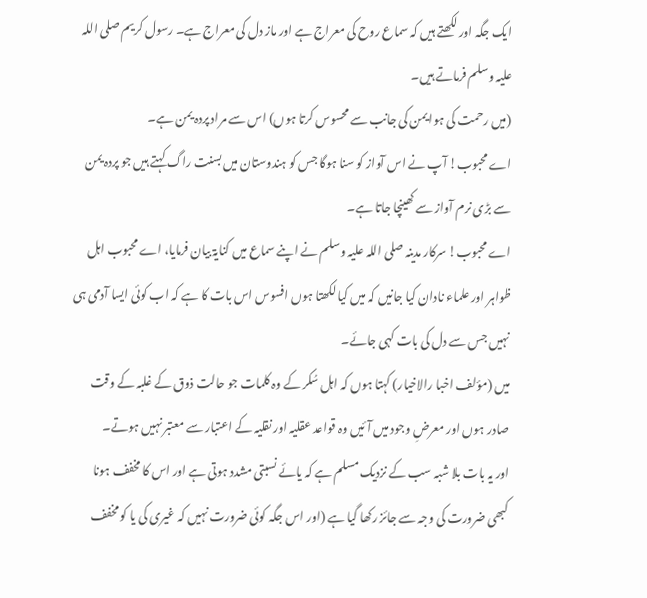ایک جگہ اور لکھتے ہیں کہ سماع روح کی معراج ہے اور ماز دل کی معراج ہے۔ رسول کریم صلی اللہ علیہ وسلم فرماتے ہیں۔
(میں رحمت کی ہوا یمن کی جانب سے محسوس کرتا ہوں) اس سے مراد پردہ یمن ہے۔
اے محبوب! آپ نے اس آواز کو سنا ہوگا جس کو ہندوستان میں بسنت راگ کہتے ہیں جو پردہ یمن سے بڑی نرم آواز سے کھینچا جاتا ہے۔
اے محبوب! سرکار مدینہ صلی اللہ علیہ وسلم نے اپنے سماع میں کنایۃ بیان فرمایا، اے محبوب اہل ظواہر اور علماء نادان کیا جانیں کہ میں کیا لکھتا ہوں افسوس اس بات کا ہے کہ اب کوئی ایسا آدمی ہی نہیں جس سے دل کی بات کہی جائے۔
میں (مؤلف اخبا رالاخیار) کہتا ہوں کہ اہل سُکر کے وہ کلمات جو حالت ذوق کے غلبہ کے وقت صادر ہوں اور معرضِ وجود میں آئیں وہ قواعد عقلیہ اور نقلیہ کے اعتبار سے معتبر نہیں ہوتے۔
اور یہ بات بلا شبہ سب کے نزدیک مسلم ہے کہ یائے نسبتی مشدد ہوتی ہے اور اس کا مخفف ہونا کبھی ضرورت کی وجہ سے جائز رکھا گیا ہے (اور اس جگہ کوئی ضرورت نہیں کہ غیری کی یا کو مخفف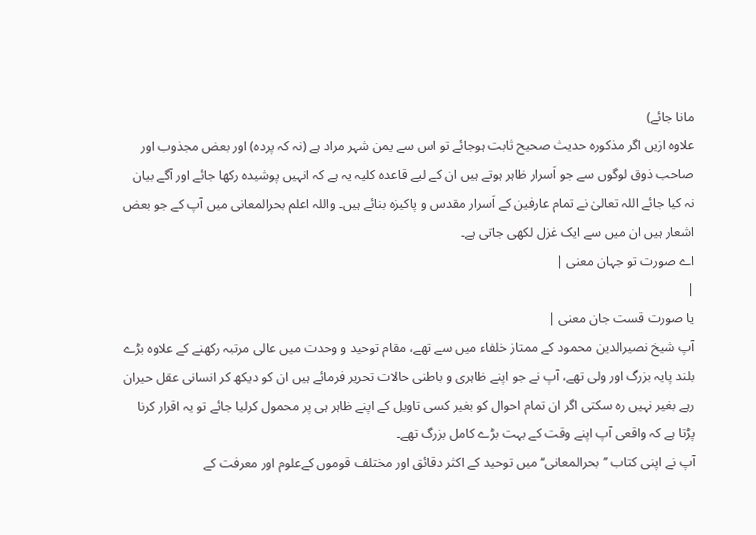مانا جائے)
علاوہ ازیں اگر مذکورہ حدیث صحیح ثابت ہوجائے تو اس سے یمن شہر مراد ہے (نہ کہ پردہ) اور بعض مجذوب اور صاحب ذوق لوگوں سے جو اَسرار ظاہر ہوتے ہیں ان کے لیے قاعدہ کلیہ یہ ہے کہ انہیں پوشیدہ رکھا جائے اور آگے بیان نہ کیا جائے اللہ تعالیٰ نے تمام عارفین کے اَسرار مقدس و پاکیزہ بنائے ہیں۔ واللہ اعلم بحرالمعانی میں آپ کے جو بعض اشعار ہیں ان میں سے ایک غزل لکھی جاتی ہے۔
اے صورت تو جہان معنی |
|
یا صورت قست جان معنی |
آپ شیخ نصیرالدین محمود کے ممتاز خلفاء میں سے تھے، مقام توحید و وحدت میں عالی مرتبہ رکھنے کے علاوہ بڑے بلند پایہ بزرگ اور ولی تھے، آپ نے جو اپنے ظاہری و باطنی حالات تحریر فرمائے ہیں ان کو دیکھ کر انسانی عقل حیران رہے بغیر نہیں رہ سکتی اگر ان تمام احوال کو بغیر کسی تاویل کے اپنے ظاہر ہی پر محمول کرلیا جائے تو یہ اقرار کرنا پڑتا ہے کہ واقعی آپ اپنے وقت کے بہت بڑے کامل بزرگ تھے۔
آپ نے اپنی کتاب ’’بحرالمعانی‘‘ میں توحید کے اکثر دقائق اور مختلف قوموں کےعلوم اور معرفت کے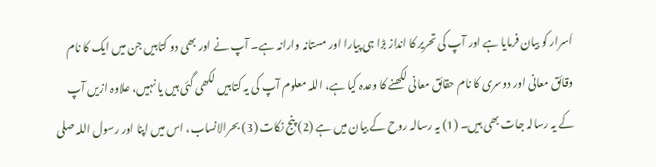اَسرار کو بیان فرمایا ہے اور آپ کی تحریر کا انداز بڑا ہی پیارا اور مستانہ وارانہ ہے۔ آپ نے اور بھی دو کتابیں جن میں ایک کا نام وقائق معانی اور دوسری کا نام حقائق معانی لکھنے کا وعدہ کیا ہے، اللہ معلوم آپ کی یہ کتابیں لکھی گئی ہیں یا نہیں، علاوہ ازیں آپ کے یہ رسالہ جات بھی ہیں۔ (1) یہ رسالہ روح کے بیان میں ہے (2) پنج نکات (3) بحرالانساب، اس میں اپنا اور رسول اللہ صلی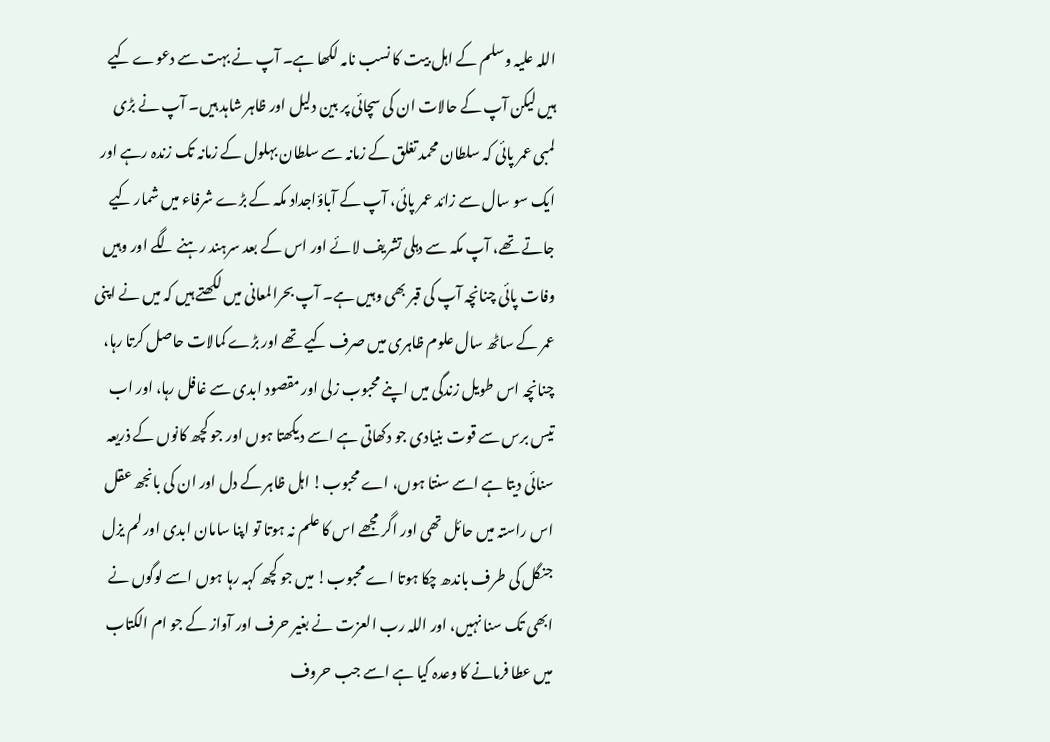اللہ علیہ وسلم کے اہل بیت کا نسب نامہ لکھا ہے۔ آپ نے بہت سے دعوے کیے ہیں لیکن آپ کے حالات ان کی سچائی پر بین دلیل اور ظاہر شاہد ہیں۔ آپ نے بڑی لمبی عمر پائی کہ سلطان محمد تغلق کے زمانہ سے سلطان بہلول کے زمانہ تک زندہ رہے اور ایک سو سال سے زائد عمر پائی، آپ کے آباؤاجداد مکہ کے بڑے شرفاء میں شمار کیے جاتے تھے، آپ مکہ سے دہلی تشریف لائے اور اس کے بعد سرہند رہنے لگے اور وہیں وفات پائی چنانچہ آپ کی قبر بھی وہیں ہے۔ آپ بحرالمعانی میں لکھتے ہیں کہ میں نے اپنی عمر کے ساٹھ سال علوم ظاہری میں صرف کیے تھے اور بڑے کمالات حاصل کرتا رہا، چنانچہ اس طویل زندگی میں اپنے محبوب زلی اور مقصود ابدی سے غافل رہا، اور اب تیس برس سے قوت بنیادی جو دکھاتی ہے اسے دیکھتا ہوں اور جو کچھ کانوں کے ذریعہ سنائی دیتا ہے اسے سنتا ہوں، اے محبوب! اہل ظاہر کے دل اور ان کی بانجھ عقل اس راستہ میں حائل تھی اور اگر مجھے اس کا علم نہ ہوتا تو اپنا سامان ابدی اور لم یزل جنگل کی طرف باندھ چکا ہوتا اے محبوب! میں جو کچھ کہہ رہا ہوں اسے لوگوں نے ابھی تک سنا نہیں، اور اللہ رب العزت نے بغیر حرف اور آواز کے جو ام الکتاب میں عطا فرمانے کا وعدہ کیا ہے اسے جب حروف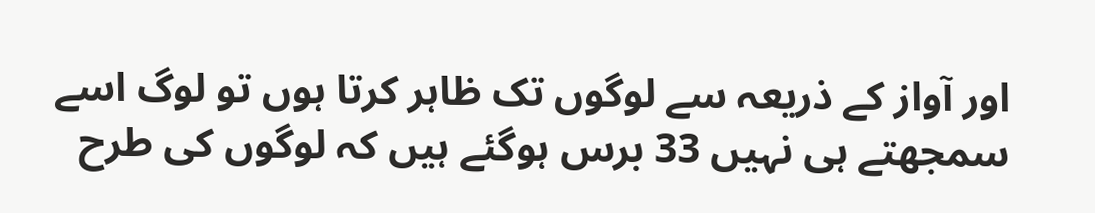اور آواز کے ذریعہ سے لوگوں تک ظاہر کرتا ہوں تو لوگ اسے سمجھتے ہی نہیں 33 برس ہوگئے ہیں کہ لوگوں کی طرح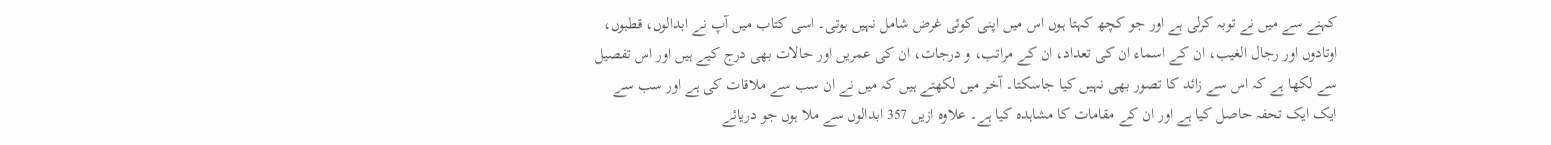کہنے سے میں نے توبہ کرلی ہے اور جو کچھ کہتا ہوں اس میں اپنی کوئی غرض شامل نہیں ہوتی۔ اسی کتاب میں آپ نے ابدالوں، قطبوں، اوتادوں اور رجال الغیب، ان کے اسماء ان کی تعداد، ان کے مراتب، و درجات، ان کی عمریں اور حالات بھی درج کیے ہیں اور اس تفصیل سے لکھا ہے کہ اس سے زائد کا تصور بھی نہیں کیا جاسکتا۔ آخر میں لکھتے ہیں کہ میں نے ان سب سے ملاقات کی ہے اور سب سے ایک ایک تحفہ حاصل کیا ہے اور ان کے مقامات کا مشاہدہ کیا ہے۔ علاوہ ازیں 357 ابدالوں سے ملا ہوں جو دریائے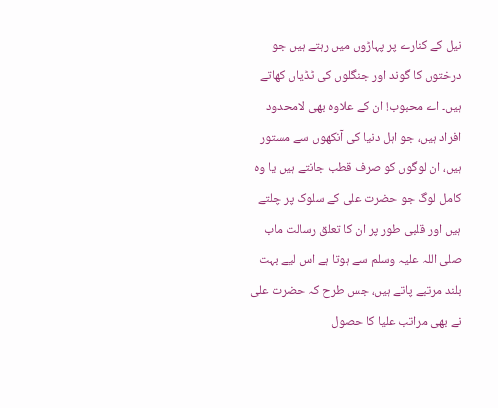نیل کے کنارے پر پہاڑوں میں رہتے ہیں جو درختوں کا گوند اور جنگلوں کی ٹڈیاں کھاتے ہیں۔ اے محبوب! ان کے علاوہ بھی لامحدود افراد ہیں، جو اہل دنیا کی آنکھوں سے مستور ہیں، ان لوگوں کو صرف قطب جانتے ہیں یا وہ کامل لوگ جو حضرت علی کے سلوک پر چلتے ہیں اور قلبی طور پر ان کا تعلق رسالت ماب صلی اللہ علیہ وسلم سے ہوتا ہے اس لیے بہت بلند مرتبے پاتے ہیں، جس طرح کہ حضرت علی نے بھی مراتب علیا کا حصول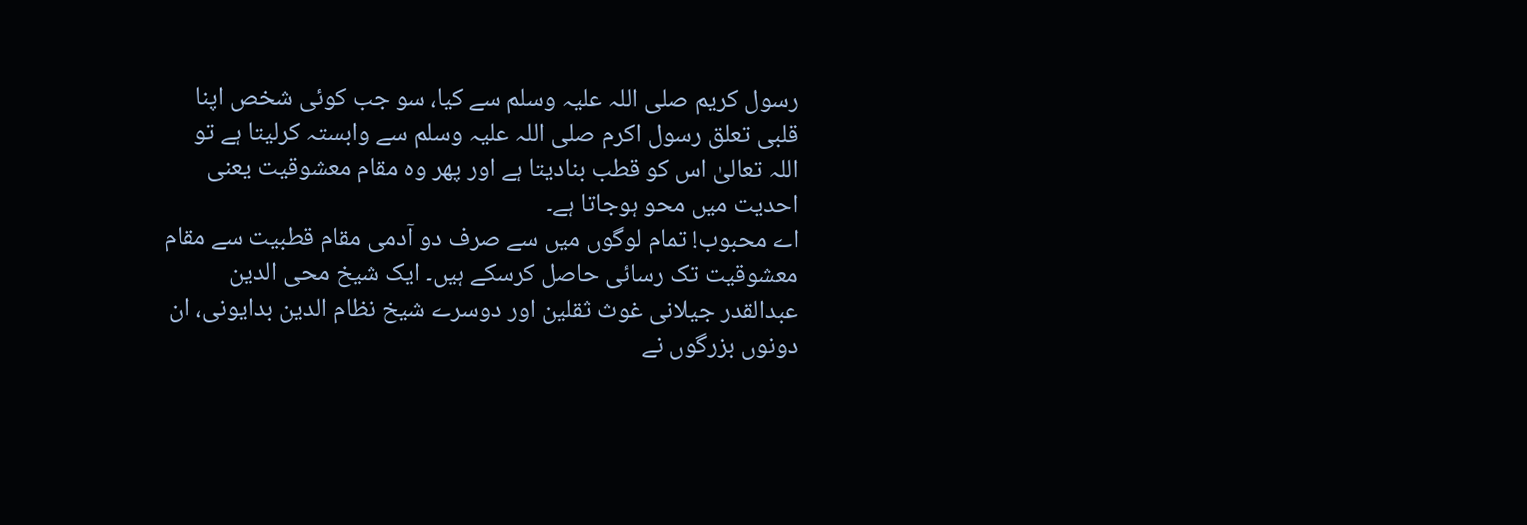رسول کریم صلی اللہ علیہ وسلم سے کیا، سو جب کوئی شخص اپنا قلبی تعلق رسول اکرم صلی اللہ علیہ وسلم سے وابستہ کرلیتا ہے تو اللہ تعالیٰ اس کو قطب بنادیتا ہے اور پھر وہ مقام معشوقیت یعنی احدیت میں محو ہوجاتا ہے۔
اے محبوب! تمام لوگوں میں سے صرف دو آدمی مقام قطبیت سے مقام معشوقیت تک رسائی حاصل کرسکے ہیں۔ ایک شیخ محی الدین عبدالقدر جیلانی غوث ثقلین اور دوسرے شیخ نظام الدین بدایونی، ان دونوں بزرگوں نے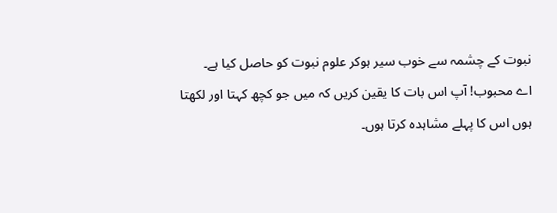نبوت کے چشمہ سے خوب سیر ہوکر علوم نبوت کو حاصل کیا ہے۔
اے محبوب! آپ اس بات کا یقین کریں کہ میں جو کچھ کہتا اور لکھتا ہوں اس کا پہلے مشاہدہ کرتا ہوں۔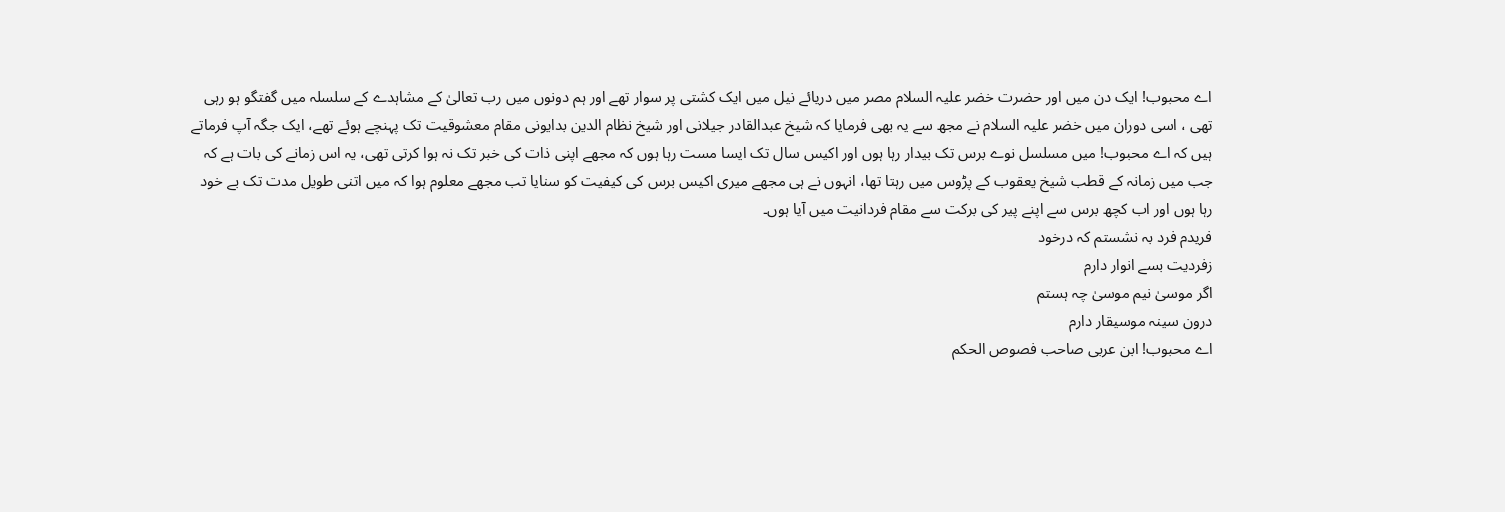اے محبوب! ایک دن میں اور حضرت خضر علیہ السلام مصر میں دریائے نیل میں ایک کشتی پر سوار تھے اور ہم دونوں میں رب تعالیٰ کے مشاہدے کے سلسلہ میں گفتگو ہو رہی تھی ، اسی دوران میں خضر علیہ السلام نے مجھ سے یہ بھی فرمایا کہ شیخ عبدالقادر جیلانی اور شیخ نظام الدین بدایونی مقام معشوقیت تک پہنچے ہوئے تھے، ایک جگہ آپ فرماتے ہیں کہ اے محبوب! میں مسلسل نوے برس تک بیدار رہا ہوں اور اکیس سال تک ایسا مست رہا ہوں کہ مجھے اپنی ذات کی خبر تک نہ ہوا کرتی تھی، یہ اس زمانے کی بات ہے کہ جب میں زمانہ کے قطب شیخ یعقوب کے پڑوس میں رہتا تھا، انہوں نے ہی مجھے میری اکیس برس کی کیفیت کو سنایا تب مجھے معلوم ہوا کہ میں اتنی طویل مدت تک بے خود رہا ہوں اور اب کچھ برس سے اپنے پیر کی برکت سے مقام فردانیت میں آیا ہوں۔
فریدم فرد بہ نشستم کہ درخود
زفردیت بسے انوار دارم
اگر موسیٰ نیم موسیٰ چہ ہستم
درون سینہ موسیقار دارم
اے محبوب! ابن عربی صاحب فصوص الحکم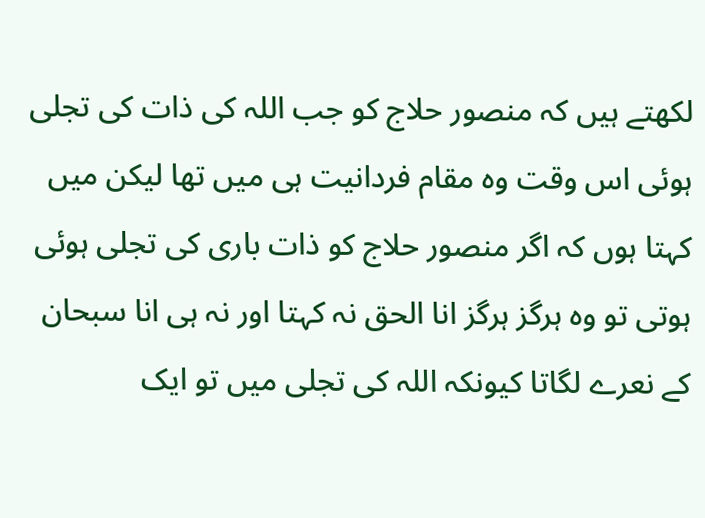لکھتے ہیں کہ منصور حلاج کو جب اللہ کی ذات کی تجلی ہوئی اس وقت وہ مقام فردانیت ہی میں تھا لیکن میں کہتا ہوں کہ اگر منصور حلاج کو ذات باری کی تجلی ہوئی ہوتی تو وہ ہرگز ہرگز انا الحق نہ کہتا اور نہ ہی انا سبحان کے نعرے لگاتا کیونکہ اللہ کی تجلی میں تو ایک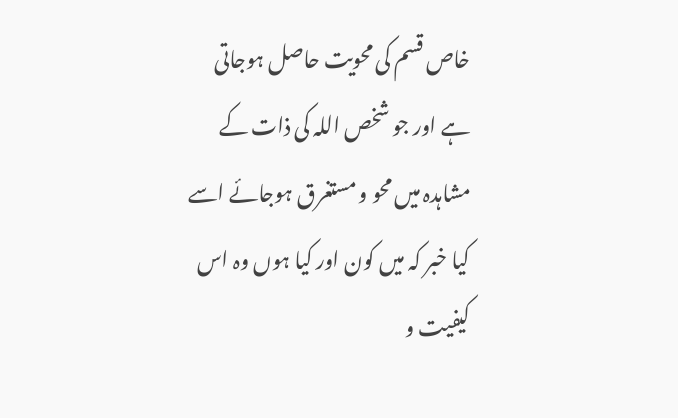خاص قسم کی محویت حاصل ہوجاتی ہے اور جو شخص اللہ کی ذات کے مشاہدہ میں محو و مستغرق ہوجائے اسے کیا خبر کہ میں کون اور کیا ہوں وہ اس کیفیت و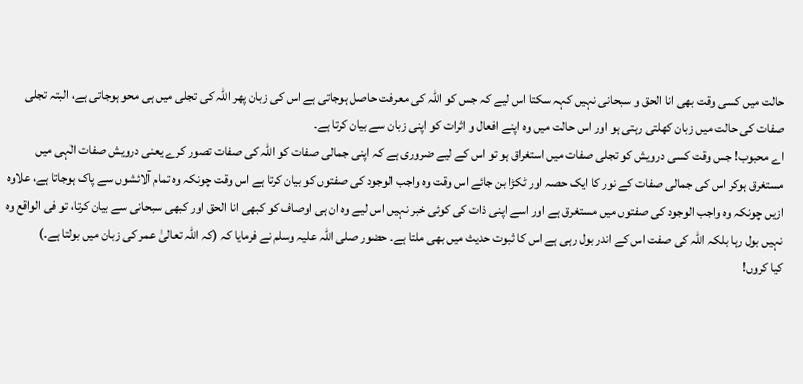حالت میں کسی وقت بھی انا الحق و سبحانی نہیں کہہ سکتا اس لیے کہ جس کو اللہ کی معرفت حاصل ہوجاتی ہے اس کی زبان پھر اللہ کی تجلی میں ہی محو ہوجاتی ہے، البتہ تجلی صفات کی حالت میں زبان کھلتی رہتی ہو اور اس حالت میں وہ اپنے افعال و اثرات کو اپنی زبان سے بیان کرتا ہے۔
اے محبوب! جس وقت کسی درویش کو تجلی صفات میں استغراق ہو تو اس کے لیے ضروری ہے کہ اپنی جمالی صفات کو اللہ کی صفات تصور کرے یعنی درویش صفات الٰہی میں مستغرق ہوکر اس کی جمالی صفات کے نور کا ایک حصہ اور ٹکڑا بن جائے اس وقت وہ واجب الوجود کی صفتوں کو بیان کرتا ہے اس وقت چونکہ وہ تمام آلائشوں سے پاک ہوجاتا ہے، علاوہ ازیں چونکہ وہ واجب الوجود کی صفتوں میں مستغرق ہے اور اسے اپنی ذات کی کوئی خبر نہیں اس لیے وہ ان ہی اوصاف کو کبھی انا الحق اور کبھی سبحانی سے بیان کرتا، تو فی الواقع وہ نہیں بول رہا بلکہ اللہ کی صفت اس کے اندر بول رہی ہے اس کا ثبوت حدیث میں بھی ملتا ہے۔ حضور صلی اللہ علیہ وسلم نے فرمایا کہ (کہ اللہ تعالیٰ عمر کی زبان میں بولتا ہے۔)
کیا کروں!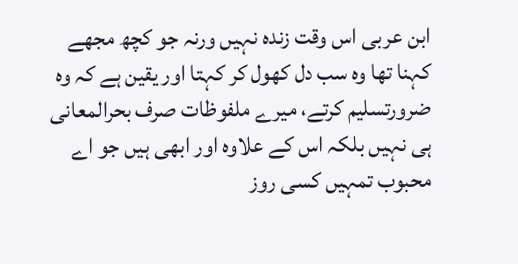ابن عربی اس وقت زندہ نہیں ورنہ جو کچھ مجھے کہنا تھا وہ سب دل کھول کر کہتا اور یقین ہے کہ وہ ضرورتسلیم کرتے، میرے ملفوظات صرف بحرالمعانی ہی نہیں بلکہ اس کے علاوہ اور ابھی ہیں جو اے محبوب تمہیں کسی روز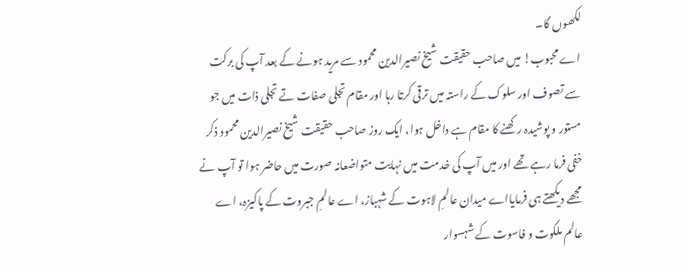لکھوں گا۔
اے محبوب! میں صاحب حقیقت شیخ نصیرالدین محمود سے مرید ہونے کے بعد آپ کی برکت سے تصوف اور سلوک کے راستہ میں ترقی کرتا رہا اور مقام تجلی صفات تے تجلی ذات میں جو مستور و پوشیدہ رکھنے کا مقام ہے داخل ہوا، ایک روز صاحب حقیقت شیخ نصیرالدین محمود ذکر خفی فرما رہے تھے اور میں آپ کی خدمت میں نہایت متواضعانہ صورت میں حاضر ہوا تو آپ نے مجھے دیکھتے ہی فرمایااے میدان عالمِ لاہوت کے شہباز، اے عالمِ جبروت کے پاکیزہ، اے عالم ملکوت و فاسوت کے شہسوار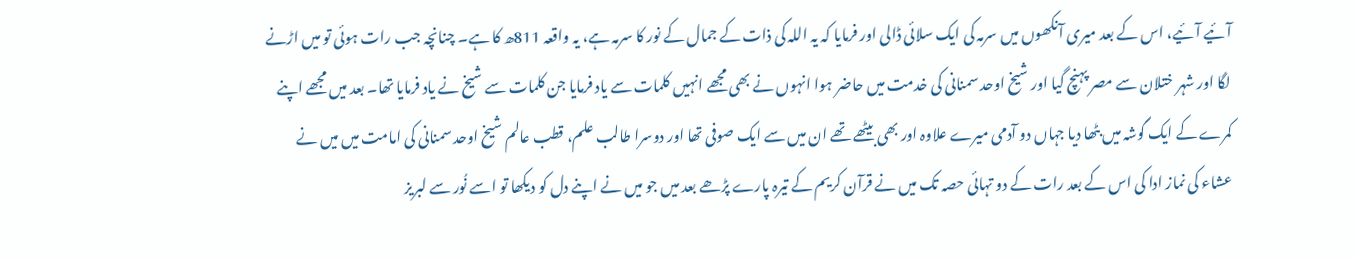آئیے آئیے، اس کے بعد میری آنکھوں میں سرمہ کی ایک سلائی ڈالی اور فرمایا کہ یہ اللہ کی ذات کے جمال کے نور کا سرمہ ہے، یہ واقعہ 811ھ کا ہے۔ چنانچہ جب رات ہوئی تو میں اڑنے لگا اور شہر ختلان سے مصر پہنچ گیا اور شیخ اوحد سمنانی کی خدمت میں حاضر ہوا انہوں نے بھی مجھے انہیں کلمات سے یاد فرمایا جن کلمات سے شیخ نے یاد فرمایا تھا۔ بعد میں مجھے اپنے کمرے کے ایک گوشہ میں بٹھا دیا جہاں دو آدمی میرے علاوہ اور بھی بیٹھے تھے ان میں سے ایک صوفی تھا اور دوسرا طالب علم، قطب عالم شیخ اوحد سمنانی کی امامت میں میں نے عشاء کی نماز ادا کی اس کے بعد رات کے دو تہائی حصہ تک میں نے قرآن کریم کے تیرہ پارے پڑھے بعد میں جو میں نے اپنے دل کو دیکھا تو اسے نُور سے لبریز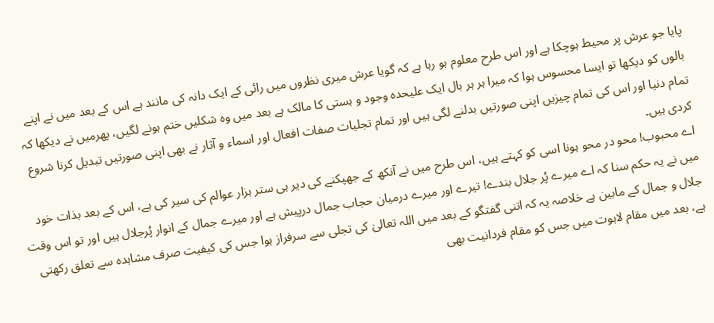پایا جو عرش پر محیط ہوچکا ہے اور اس طرح معلوم ہو رہا ہے کہ گویا عرش میری نظروں میں رائی کے ایک دانہ کی مانند ہے اس کے بعد میں نے اپنے بالوں کو دیکھا تو ایسا محسوس ہوا کہ میرا ہر ہر بال ایک علیحدہ وجود و ہستی کا مالک ہے بعد میں وہ شکلیں ختم ہونے لگیں، پھرمیں نے دیکھا کہ تمام دنیا اور اس کی تمام چیزیں اپنی صورتیں بدلنے لگی ہیں اور تمام تجلیات صفات افعال اور اسماء و آثار نے بھی اپنی صورتیں تبدیل کرنا شروع کردی ہیں۔
اے محبوب! محو در محو ہونا اسی کو کہتے ہیں، اس طرح میں نے آنکھ کے جھپکنے کی دیر ہی ستر ہزار عوالم کی سیر کی ہے، اس کے بعد بذات خود میں نے یہ حکم سنا کہ اے میرے پُر جلال بندے! تیرے اور میرے درمیان حجاب جمال درپیش ہے اور میرے جمال کے انوار پُرجلال ہیں اور تو اس وقت جلال و جمال کے مابین ہے خلاصہ یہ کہ اتنی گفتگو کے بعد میں اللہ تعالیٰ کی تجلی سے سرفراز ہوا جس کی کیفیت صرف مشاہدہ سے تعلق رکھتی ہے، بعد میں مقام لاہوت میں جس کو مقام فردانیت بھی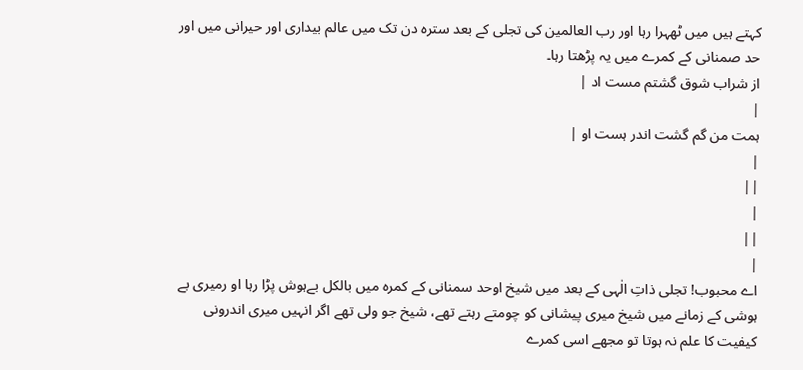کہتے ہیں میں ٹھہرا رہا اور رب العالمین کی تجلی کے بعد سترہ دن تک میں عالم بیداری اور حیرانی میں اور حد صمنانی کے کمرے میں یہ پڑھتا رہا۔
از شراب شوق گشتم مست اد |
|
ہمت من گم گشت اندر ہست او |
|
||
|
||
|
اے محبوب! تجلی ذاتِ الٰہی کے بعد میں شیخ اوحد سمنانی کے کمرہ میں بالکل بےہوش پڑا رہا او رمیری بے ہوشی کے زمانے میں شیخ میری پیشانی کو چومتے رہتے تھے، شیخ جو ولی تھے اگر انہیں میری اندرونی کیفیت کا علم نہ ہوتا تو مجھے اسی کمرے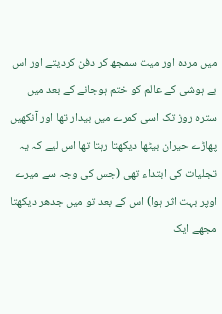میں مردہ اور میت سمجھ کر دفن کردیتے اور اس بے ہوشی کے عالم کو ختم ہوجانے کے بعد میں سترہ روز تک اسی کمرے میں بیدار تھا اور آنکھیں پھاڑے حیران بیٹھا دیکھتا رہتا تھا اس لیے کہ یہ تجلیات کی ابتداء تھی (جس کی وجہ سے میرے اوپر بہت اثر ہوا) اس کے بعد تو میں جدھر دیکھتا مجھے ایک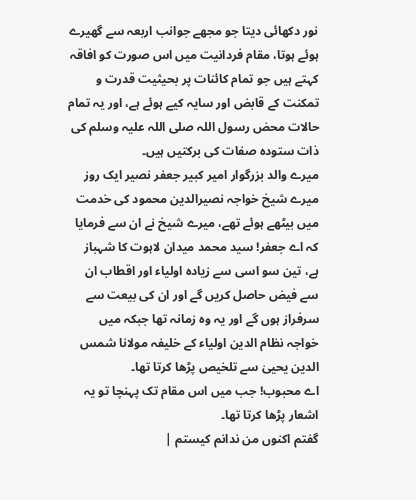نور دکھائی دیتا جو مجھے جوانب اربعہ سے گھیرے ہوئے ہوتا، مقام فردانیت میں اس صورت کو افاقہ کہتے ہیں جو تمام کائنات پر بحیثیت قدرت و تمکنت کے قابض اور سایہ کیے ہوئے ہے، اور یہ تمام حالات محض رسول اللہ صلی اللہ علیہ وسلم کی ذات ستودہ صفات کی برکتیں ہیں۔
میرے والد بزرگوار امیر کبیر جعفر نصیر ایک روز میرے شیخ خواجہ نصیرالدین محمود کی خدمت میں بیٹھے ہوئے تھے، میرے شیخ نے ان سے فرمایا کہ اے جعفر! سید محمد میدان لاہوت کا شہباز ہے، تین سو اسی سے زیادہ اولیاء اور اقطاب ان سے فیض حاصل کریں گے اور ان کی بیعت سے سرفراز ہوں گے اور یہ وہ زمانہ تھا جبکہ میں خواجہ نظام الدین اولیاء کے خلیفہ مولانا شمس الدین یحییٰ سے تلخیص پڑھا کرتا تھا۔
اے محبوب! جب میں اس مقام تک پہنچا تو یہ اشعار پڑھا کرتا تھا۔
گفتم اکنوں من ندانم کیستم |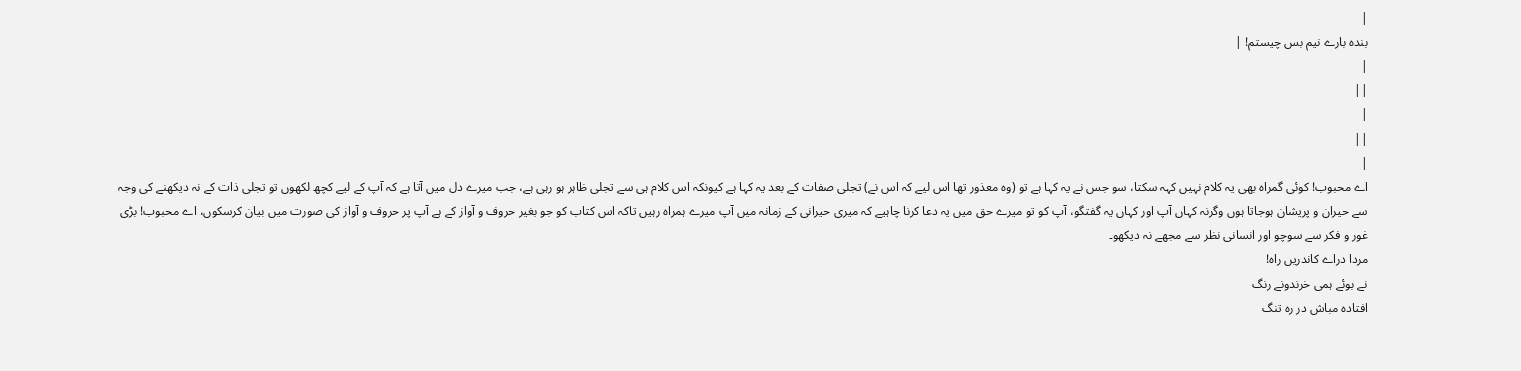|
بندہ بارے نیم بس چیستم! |
|
||
|
||
|
اے محبوب! کوئی گمراہ بھی یہ کلام نہیں کہہ سکتا، سو جس نے یہ کہا ہے تو (وہ معذور تھا اس لیے کہ اس نے) تجلی صفات کے بعد یہ کہا ہے کیونکہ اس کلام ہی سے تجلی ظاہر ہو رہی ہے، جب میرے دل میں آتا ہے کہ آپ کے لیے کچھ لکھوں تو تجلی ذات کے نہ دیکھنے کی وجہ سے حیران و پریشان ہوجاتا ہوں وگرنہ کہاں آپ اور کہاں یہ گفتگو، آپ کو تو میرے حق میں یہ دعا کرنا چاہیے کہ میری حیرانی کے زمانہ میں آپ میرے ہمراہ رہیں تاکہ اس کتاب کو جو بغیر حروف و آواز کے ہے آپ پر حروف و آواز کی صورت میں بیان کرسکوں، اے محبوب! بڑی غور و فکر سے سوچو اور انسانی نظر سے مجھے نہ دیکھو۔
مردا دراے کاندریں راہ!
نے بوئے ہمی خرندونے رنگ
افتادہ مباش در رہ تنگ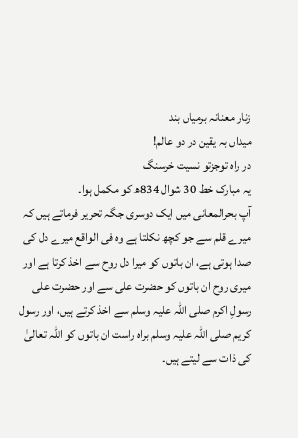زنار معنانہ برمیاں بند
میداں بہ یقین در دو عالم!
در راہ توجزتو نسیت خرسنگ
یہ مبارک خط 30 شوال 834ھ کو مکمل ہوا۔
آپ بحرالمعانی میں ایک دوسری جگہ تحریر فرماتے ہیں کہ میرے قلم سے جو کچھ نکلتا ہے وہ فی الواقع میرے دل کی صدا ہوتی ہے، ان باتوں کو میرا دل روح سے اخذ کرتا ہے اور میری روح ان باتوں کو حضرت علی سے اور حضرت علی رسولِ اکرم صلی اللہ علیہ وسلم سے اخذ کرتے ہیں، اور رسول کریم صلی اللہ علیہ وسلم براہ راست ان باتوں کو اللہ تعالیٰ کی ذات سے لیتے ہیں۔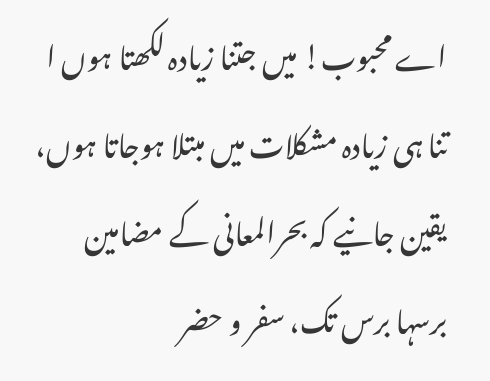اے محبوب! میں جتنا زیادہ لکھتا ہوں ا تنا ہی زیادہ مشکلات میں مبتلا ہوجاتا ہوں، یقین جانیے کہ بحرالمعانی کے مضامین برسہا برس تک، سفر و حضر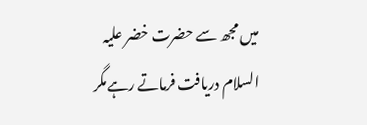میں مجھ سے حضرت خضر علیہ السلام دریافت فرماتے رہےمگر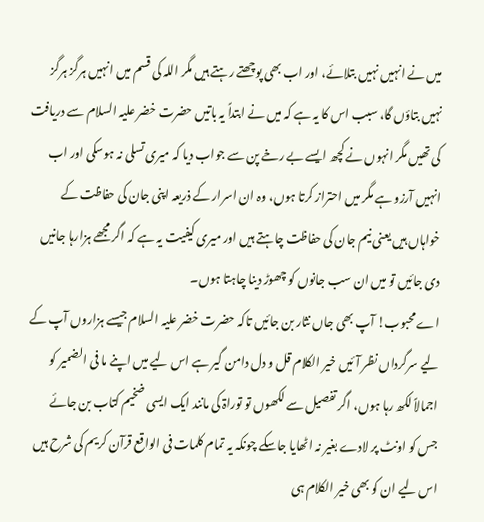میں نے انہیں نہیں بتلائے، اور اب بھی پوچھتے رہتے ہیں مگر اللہ کی قسم میں انہیں ہرگز ہرگز نہیں بتاؤں گا، سبب اس کا یہ ہے کہ میں نے ابتداً یہ باتیں حضرت خضر علیہ السلام سے دریافت کی تھیں مگر انہوں نے کچھ ایسے بے رخے پن سے جواب دیا کہ میری تسلی نہ ہوسکی اور اب انہیں آرزو ہے مگر میں احتراز کرتا ہوں، وہ ان اسرار کے ذریعہ اپنی جان کی حفاظت کے خواہاں ہیں یعنی نیم جان کی حفاظت چاہتے ہیں اور میری کیفیت یہ ہے کہ اگر مجھے ہزارہا جانیں دی جائیں تو میں ان سب جانوں کو چھوڑ دینا چاہتا ہوں۔
اے محبوب! آپ بھی جاں نثار بن جائیں تاکہ حضرت خضر علیہ السلام جیسے ہزاروں آپ کے لیے سرگرداں نظر آئیں خیر الکلام قل و دل دامن گیر ہے اس لیے میں اپنے ما فی الضمیر کو اجمالاً لکھ رہا ہوں، اگر تفصیل سے لکھوں تو توراۃ کی مانند ایک ایسی ضخیم کتاب بن جائے جس کو اونٹ پر لادے بغیر نہ اٹھایا جاسکے چونکہ یہ تمام کلمات فی الواقع قرآن کریم کی شرح ہیں اس لیے ان کو بھی خیر الکلام ہی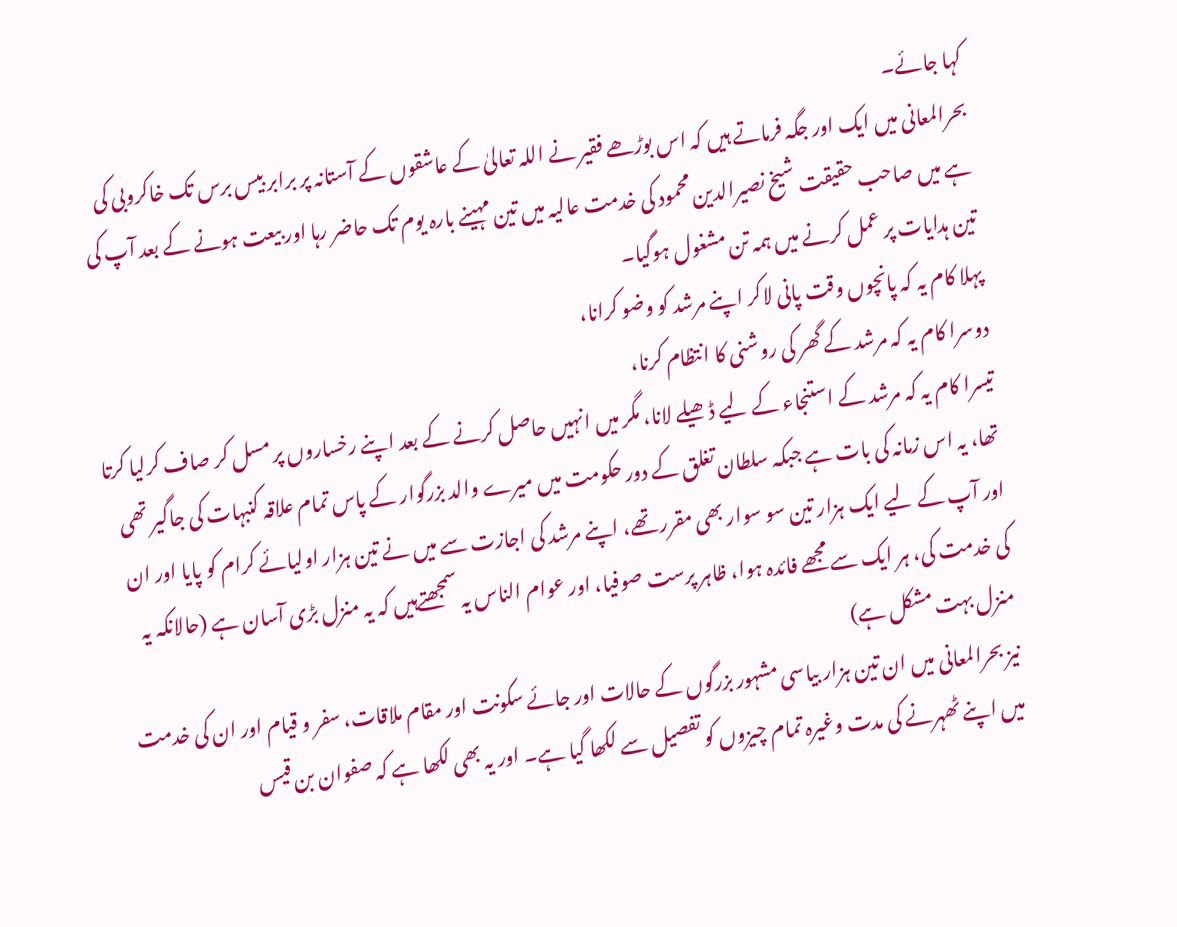کہا جائے۔
بحرالمعانی میں ایک اور جگہ فرماتے ہیں کہ اس بوڑھے فقیر نے اللہ تعالیٰ کے عاشقوں کے آستانہ پر برابر بیس برس تک خاکروبی کی ہے میں صاحب حقیقت شیخ نصیرالدین محمود کی خدمت عالیہ میں تین مہینے بارہ یوم تک حاضر رہا اور بیعت ہونے کے بعد آپ کی تین ہدایات پر عمل کرنے میں ہمہ تن مشغول ہوگیا۔
پہلا کام یہ کہ پانچوں وقت پانی لاکر اپنے مرشد کو وضو کرانا،
دوسرا کام یہ کہ مرشد کے گھر کی روشنی کا انتظام کرنا،
تیسرا کام یہ کہ مرشد کے استنجاء کے لیے ڈھیلے لانا، مگر میں انہیں حاصل کرنے کے بعد اپنے رخساروں پر مسل کر صاف کرلیا کرتا تھا، یہ اس زمانہ کی بات ہے جبکہ سلطان تغلق کے دور حکومت میں میرے والد بزرگوار کے پاس تمام علاقہ کنبہات کی جاگیر تھی اور آپ کے لیے ایک ہزار تین سو سوار بھی مقرر تھے، اپنے مرشد کی اجازت سے میں نے تین ہزار اولیائے کرام کو پایا اور ان کی خدمت کی، ہر ایک سے مجھے فائدہ ہوا، ظاہر پرست صوفیا، اور عوام الناس یہ سمجھتےہیں کہ یہ منزل بڑی آسان ہے (حالانکہ یہ منزل بہت مشکل ہے)
نیز بحرالمعانی میں ان تین ہزار بیاسی مشہور بزرگوں کے حالات اور جائے سکونت اور مقام ملاقات، سفر و قیام اور ان کی خدمت میں اپنے ٹھہرنے کی مدت وغیرہ تمام چیزوں کو تفصیل سے لکھا گیا ہے۔ اور یہ بھی لکھا ہے کہ صفوان بن قیس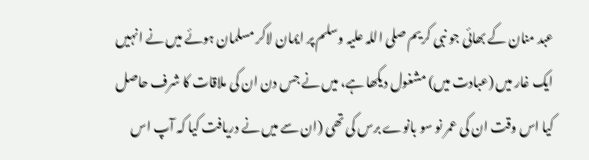عبد منان کے بھائی جو نبی کریم صلی اللہ علیہ وسلم پر ایمان لاکر مسلمان ہوئے میں نے انہیں ایک غار میں (عبادت میں) مشغول دیکھا ہے، میں نے جس دن ان کی ملاقات کا شرف حاصل کیا اس وقت ان کی عمر نو سو بانوے برس کی تھی (ان سے میں نے دریافت کیا کہ آپ اس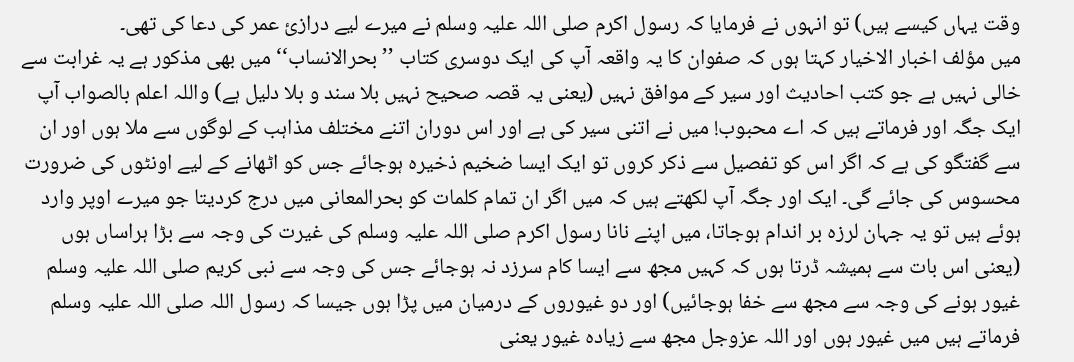وقت یہاں کیسے ہیں) تو انہوں نے فرمایا کہ رسول اکرم صلی اللہ علیہ وسلم نے میرے لیے درازیٔ عمر کی دعا کی تھی۔
میں مؤلف اخبار الاخیار کہتا ہوں کہ صفوان کا یہ واقعہ آپ کی ایک دوسری کتاب ’’بحرالانساب‘‘ میں بھی مذکور ہے یہ غرابت سے خالی نہیں ہے جو کتب احادیث اور سیر کے موافق نہیں (یعنی یہ قصہ صحیح نہیں بلا سند و بلا دلیل ہے) واللہ اعلم بالصواب آپ ایک جگہ اور فرماتے ہیں کہ اے محبوب! میں نے اتنی سیر کی ہے اور اس دوران اتنے مختلف مذاہب کے لوگوں سے ملا ہوں اور ان سے گفتگو کی ہے کہ اگر اس کو تفصیل سے ذکر کروں تو ایک ایسا ضخیم ذخیرہ ہوجائے جس کو اٹھانے کے لیے اونٹوں کی ضرورت محسوس کی جائے گی۔ ایک اور جگہ آپ لکھتے ہیں کہ میں اگر ان تمام کلمات کو بحرالمعانی میں درج کردیتا جو میرے اوپر وارد ہوئے ہیں تو یہ جہان لرزہ بر اندام ہوجاتا، میں اپنے نانا رسول اکرم صلی اللہ علیہ وسلم کی غیرت کی وجہ سے بڑا ہراساں ہوں (یعنی اس بات سے ہمیشہ ڈرتا ہوں کہ کہیں مجھ سے ایسا کام سرزد نہ ہوجائے جس کی وجہ سے نبی کریم صلی اللہ علیہ وسلم غیور ہونے کی وجہ سے مجھ سے خفا ہوجائیں) اور دو غیوروں کے درمیان میں پڑا ہوں جیسا کہ رسول اللہ صلی اللہ علیہ وسلم فرماتے ہیں میں غیور ہوں اور اللہ عزوجل مجھ سے زیادہ غیور یعنی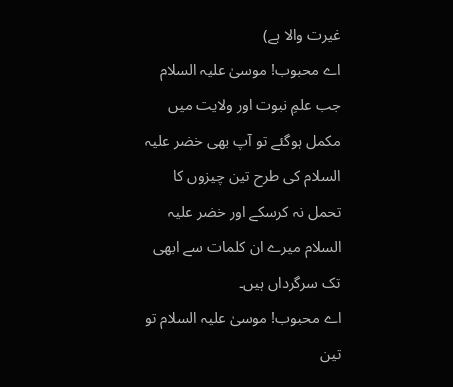غیرت والا ہے)
اے محبوب! موسیٰ علیہ السلام جب علمِ نبوت اور ولایت میں مکمل ہوگئے تو آپ بھی خضر علیہ السلام کی طرح تین چیزوں کا تحمل نہ کرسکے اور خضر علیہ السلام میرے ان کلمات سے ابھی تک سرگرداں ہیں۔
اے محبوب! موسیٰ علیہ السلام تو تین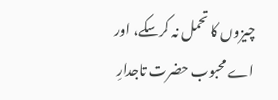چیزوں کا تحمل نہ کرسکے، اور اے محبوب حضرت تاجدارِ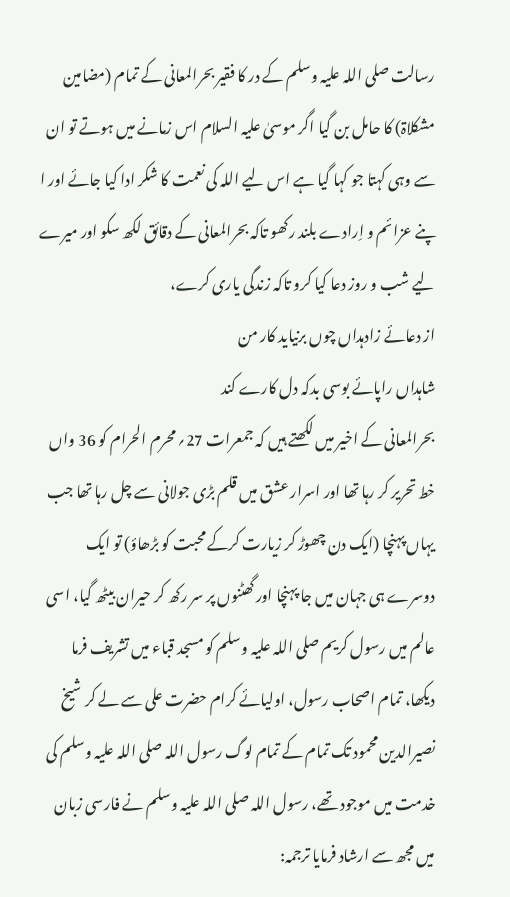رسالت صلی اللہ علیہ وسلم کے در کا فقیر بحرالمعانی کے تمام (مضامین مشکلاۃ) کا حامل بن گیا اگر موسیٰ علیہ السلام اس زمانے میں ہوتے تو ان سے وہی کہتا جو کہا گیا ہے اس لیے اللہ کی نعمت کا شکر ادا کیا جائے اور ا پنے عزائم و اِرادے بلند رکھو تاکہ بحرالمعانی کے دقائق لکھ سکو اور میرے لیے شب و روز دعا کیا کرو تاکہ زندگی یاری کرے،
از دعائے زادہداں چوں برنیاید کار من
شاہداں راپائے بوسی بدکہ دل کارے کند
بحرالمعانی کے اخیر میں لکھتے ہیں کہ جمعرات 27؍ محرم الحرام کو 36 واں خط تحریر کر رہا تھا اور اسرار عشق میں قلم بڑی جولانی سے چل رہا تھا جب یہاں پہنچا (ایک دن چھوڑ کر زیارت کرکے محبت کو بڑھاؤ) تو ایک دوسرے ہی جہان میں جا پہنچا اور گھٹنوں پر سر رکھ کر حیران بیٹھ گیا، اسی عالم میں رسول کریم صلی اللہ علیہ وسلم کو مسجد قباء میں تشریف فرما دیکھا، تمام اصحاب رسول، اولیائے کرام حضرت علی سے لے کر شیخ نصیرالدین محمود تک تمام کے تمام لوگ رسول اللہ صلی اللہ علیہ وسلم کی خدمت میں موجود تھے، رسول اللہ صلی اللہ علیہ وسلم نے فارسی زبان میں مجھ سے ارشاد فرمایا ترجمہ: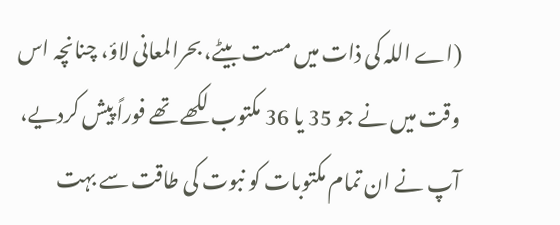(اے اللہ کی ذات میں مست بیٹے، بحرالمعانی لاؤ، چنانچہ اس وقت میں نے جو 35 یا 36 مکتوب لکھے تھے فوراً پیش کردیے، آپ نے ان تمام مکتوبات کو نبوت کی طاقت سے بہت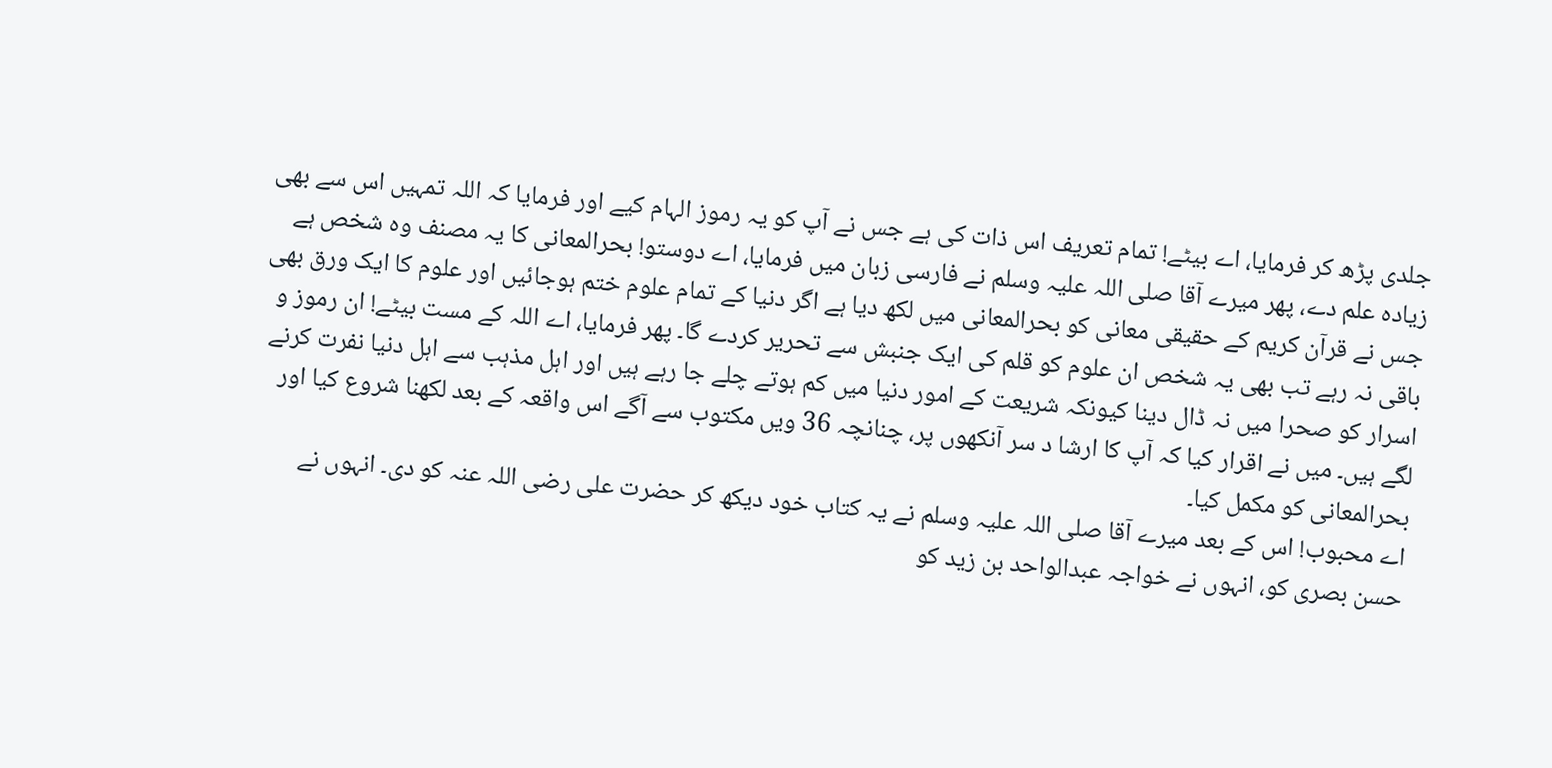جلدی پڑھ کر فرمایا، اے بیٹے! تمام تعریف اس ذات کی ہے جس نے آپ کو یہ رموز الہام کیے اور فرمایا کہ اللہ تمہیں اس سے بھی زیادہ علم دے، پھر میرے آقا صلی اللہ علیہ وسلم نے فارسی زبان میں فرمایا، اے دوستو! بحرالمعانی کا یہ مصنف وہ شخص ہے جس نے قرآن کریم کے حقیقی معانی کو بحرالمعانی میں لکھ دیا ہے اگر دنیا کے تمام علوم ختم ہوجائیں اور علوم کا ایک ورق بھی باقی نہ رہے تب بھی یہ شخص ان علوم کو قلم کی ایک جنبش سے تحریر کردے گا۔ پھر فرمایا، اے اللہ کے مست بیٹے! ان رموز و اسرار کو صحرا میں نہ ڈال دینا کیونکہ شریعت کے امور دنیا میں کم ہوتے چلے جا رہے ہیں اور اہل مذہب سے اہل دنیا نفرت کرنے لگے ہیں۔ میں نے اقرار کیا کہ آپ کا ارشا د سر آنکھوں پر، چنانچہ 36 ویں مکتوب سے آگے اس واقعہ کے بعد لکھنا شروع کیا اور بحرالمعانی کو مکمل کیا۔
اے محبوب! اس کے بعد میرے آقا صلی اللہ علیہ وسلم نے یہ کتاب خود دیکھ کر حضرت علی رضی اللہ عنہ کو دی۔ انہوں نے حسن بصری کو، انہوں نے خواجہ عبدالواحد بن زید کو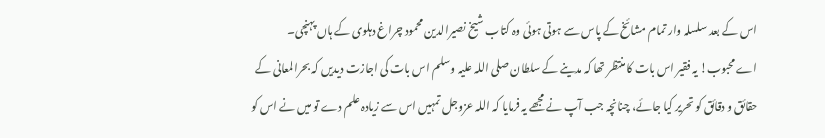اس کے بعد سلسلہ وار تمام مشائخ کے پاس سے ہوتی ہوئی وہ کتاب شیخ نصیرالدین محمود چراغ دہلوی کے ہاں پہنچی۔
اے محبوب! یہ فقیر اس بات کا منتظر تھا کہ مدینے کے سلطان صلی اللہ علیہ وسلم اس بات کی اجازت دیدیں کہ بحرالمعانی کے حقائق و دقائق کو تحریر کیا جائے، چنانچہ جب آپ نے مجھے یہ فرمایا کہ اللہ عزوجل تمہیں اس سے زیادہ علم دے تو میں نے اس کو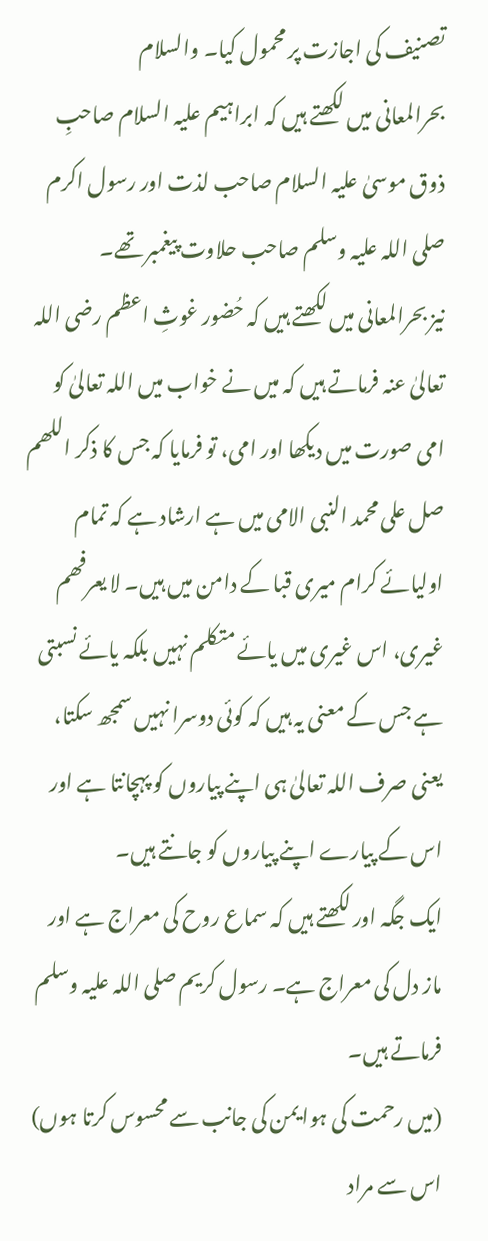تصنیف کی اجازت پر محمول کیا۔ والسلام
بحرالمعانی میں لکھتے ہیں کہ ابراہیم علیہ السلام صاحبِ ذوق موسیٰ علیہ السلام صاحب لذت اور رسول اکرم صلی اللہ علیہ وسلم صاحب حلاوت پیغمبر تھے۔
نیز بحرالمعانی میں لکھتے ہیں کہ حُضور غوثِ اعظم رضی اللہ تعالیٰ عنہ فرماتے ہیں کہ میں نے خواب میں اللہ تعالیٰ کو امی صورت میں دیکھا اور امی، تو فرمایا کہ جس کا ذکر اللھم صل علی محمد النبی الامی میں ہے ارشاد ہے کہ تمام اولیائے کرام میری قبا کے دامن میں ہیں۔ لا یعرفھم غیری، اس غیری میں یائے متکلم نہیں بلکہ یائے نسبتی ہے جس کے معنی یہ ہیں کہ کوئی دوسرا نہیں سمجھ سکتا، یعنی صرف اللہ تعالیٰ ہی اپنے پیاروں کو پہچانتا ہے اور اس کے پیارے اپنے پیاروں کو جانتے ہیں۔
ایک جگہ اور لکھتے ہیں کہ سماع روح کی معراج ہے اور ماز دل کی معراج ہے۔ رسول کریم صلی اللہ علیہ وسلم فرماتے ہیں۔
(میں رحمت کی ہوا یمن کی جانب سے محسوس کرتا ہوں) اس سے مراد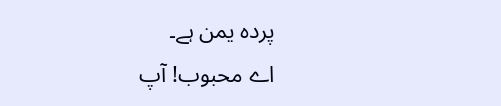پردہ یمن ہے۔
اے محبوب! آپ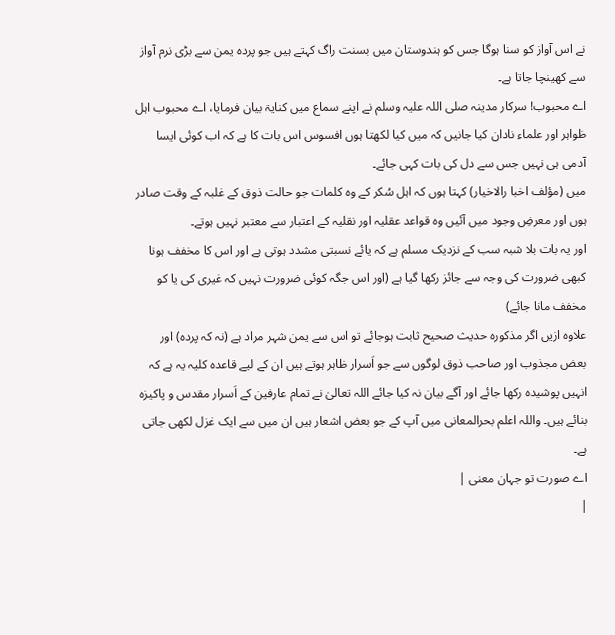نے اس آواز کو سنا ہوگا جس کو ہندوستان میں بسنت راگ کہتے ہیں جو پردہ یمن سے بڑی نرم آواز سے کھینچا جاتا ہے۔
اے محبوب! سرکار مدینہ صلی اللہ علیہ وسلم نے اپنے سماع میں کنایۃ بیان فرمایا، اے محبوب اہل ظواہر اور علماء نادان کیا جانیں کہ میں کیا لکھتا ہوں افسوس اس بات کا ہے کہ اب کوئی ایسا آدمی ہی نہیں جس سے دل کی بات کہی جائے۔
میں (مؤلف اخبا رالاخیار) کہتا ہوں کہ اہل سُکر کے وہ کلمات جو حالت ذوق کے غلبہ کے وقت صادر ہوں اور معرضِ وجود میں آئیں وہ قواعد عقلیہ اور نقلیہ کے اعتبار سے معتبر نہیں ہوتے۔
اور یہ بات بلا شبہ سب کے نزدیک مسلم ہے کہ یائے نسبتی مشدد ہوتی ہے اور اس کا مخفف ہونا کبھی ضرورت کی وجہ سے جائز رکھا گیا ہے (اور اس جگہ کوئی ضرورت نہیں کہ غیری کی یا کو مخفف مانا جائے)
علاوہ ازیں اگر مذکورہ حدیث صحیح ثابت ہوجائے تو اس سے یمن شہر مراد ہے (نہ کہ پردہ) اور بعض مجذوب اور صاحب ذوق لوگوں سے جو اَسرار ظاہر ہوتے ہیں ان کے لیے قاعدہ کلیہ یہ ہے کہ انہیں پوشیدہ رکھا جائے اور آگے بیان نہ کیا جائے اللہ تعالیٰ نے تمام عارفین کے اَسرار مقدس و پاکیزہ بنائے ہیں۔ واللہ اعلم بحرالمعانی میں آپ کے جو بعض اشعار ہیں ان میں سے ایک غزل لکھی جاتی ہے۔
اے صورت تو جہان معنی |
|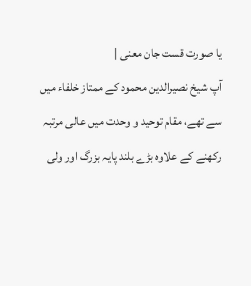یا صورت قست جان معنی |
آپ شیخ نصیرالدین محمود کے ممتاز خلفاء میں سے تھے، مقام توحید و وحدت میں عالی مرتبہ رکھنے کے علاوہ بڑے بلند پایہ بزرگ اور ولی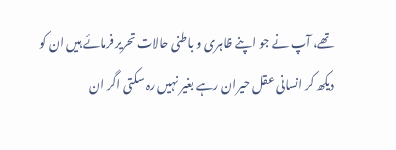تھے، آپ نے جو اپنے ظاہری و باطنی حالات تحریر فرمائے ہیں ان کو دیکھ کر انسانی عقل حیران رہے بغیر نہیں رہ سکتی اگر ان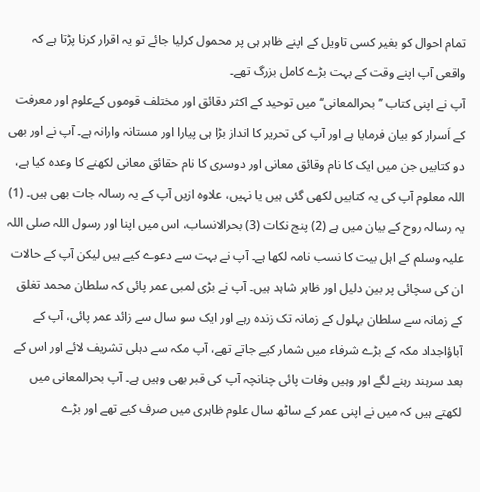تمام احوال کو بغیر کسی تاویل کے اپنے ظاہر ہی پر محمول کرلیا جائے تو یہ اقرار کرنا پڑتا ہے کہ واقعی آپ اپنے وقت کے بہت بڑے کامل بزرگ تھے۔
آپ نے اپنی کتاب ’’بحرالمعانی‘‘ میں توحید کے اکثر دقائق اور مختلف قوموں کےعلوم اور معرفت کے اَسرار کو بیان فرمایا ہے اور آپ کی تحریر کا انداز بڑا ہی پیارا اور مستانہ وارانہ ہے۔ آپ نے اور بھی دو کتابیں جن میں ایک کا نام وقائق معانی اور دوسری کا نام حقائق معانی لکھنے کا وعدہ کیا ہے، اللہ معلوم آپ کی یہ کتابیں لکھی گئی ہیں یا نہیں، علاوہ ازیں آپ کے یہ رسالہ جات بھی ہیں۔ (1) یہ رسالہ روح کے بیان میں ہے (2) پنج نکات (3) بحرالانساب، اس میں اپنا اور رسول اللہ صلی اللہ علیہ وسلم کے اہل بیت کا نسب نامہ لکھا ہے۔ آپ نے بہت سے دعوے کیے ہیں لیکن آپ کے حالات ان کی سچائی پر بین دلیل اور ظاہر شاہد ہیں۔ آپ نے بڑی لمبی عمر پائی کہ سلطان محمد تغلق کے زمانہ سے سلطان بہلول کے زمانہ تک زندہ رہے اور ایک سو سال سے زائد عمر پائی، آپ کے آباؤاجداد مکہ کے بڑے شرفاء میں شمار کیے جاتے تھے، آپ مکہ سے دہلی تشریف لائے اور اس کے بعد سرہند رہنے لگے اور وہیں وفات پائی چنانچہ آپ کی قبر بھی وہیں ہے۔ آپ بحرالمعانی میں لکھتے ہیں کہ میں نے اپنی عمر کے ساٹھ سال علوم ظاہری میں صرف کیے تھے اور بڑے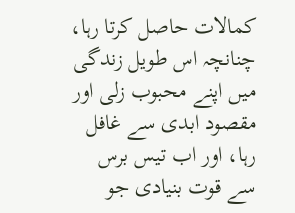کمالات حاصل کرتا رہا، چنانچہ اس طویل زندگی میں اپنے محبوب زلی اور مقصود ابدی سے غافل رہا، اور اب تیس برس سے قوت بنیادی جو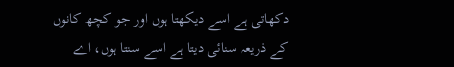دکھاتی ہے اسے دیکھتا ہوں اور جو کچھ کانوں کے ذریعہ سنائی دیتا ہے اسے سنتا ہوں، اے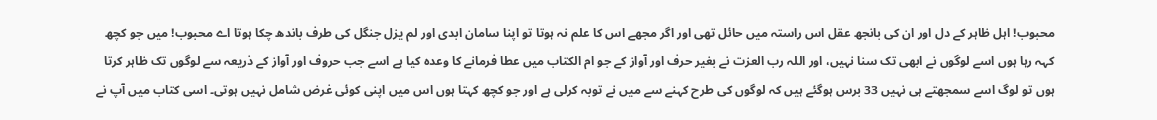محبوب! اہل ظاہر کے دل اور ان کی بانجھ عقل اس راستہ میں حائل تھی اور اگر مجھے اس کا علم نہ ہوتا تو اپنا سامان ابدی اور لم یزل جنگل کی طرف باندھ چکا ہوتا اے محبوب! میں جو کچھ کہہ رہا ہوں اسے لوگوں نے ابھی تک سنا نہیں، اور اللہ رب العزت نے بغیر حرف اور آواز کے جو ام الکتاب میں عطا فرمانے کا وعدہ کیا ہے اسے جب حروف اور آواز کے ذریعہ سے لوگوں تک ظاہر کرتا ہوں تو لوگ اسے سمجھتے ہی نہیں 33 برس ہوگئے ہیں کہ لوگوں کی طرح کہنے سے میں نے توبہ کرلی ہے اور جو کچھ کہتا ہوں اس میں اپنی کوئی غرض شامل نہیں ہوتی۔ اسی کتاب میں آپ نے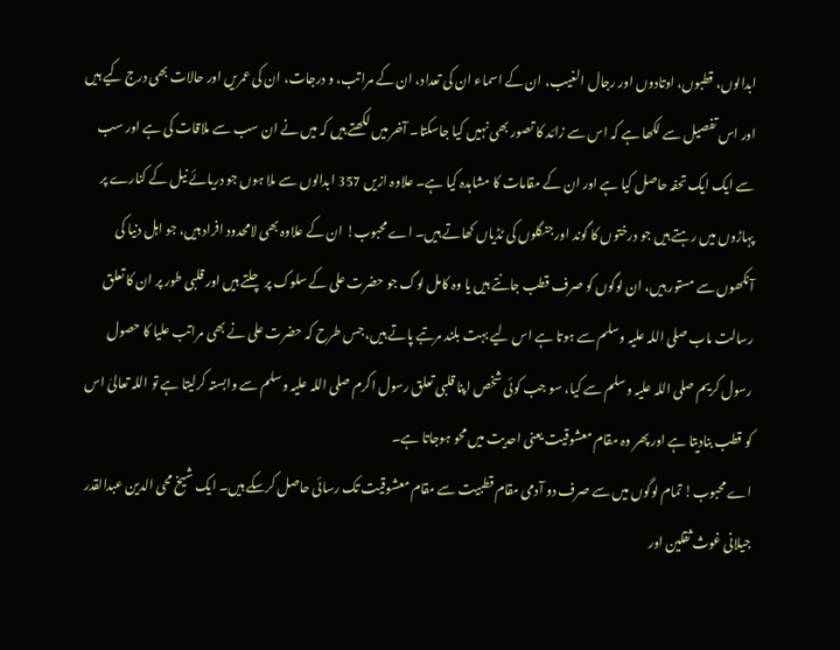ابدالوں، قطبوں، اوتادوں اور رجال الغیب، ان کے اسماء ان کی تعداد، ان کے مراتب، و درجات، ان کی عمریں اور حالات بھی درج کیے ہیں اور اس تفصیل سے لکھا ہے کہ اس سے زائد کا تصور بھی نہیں کیا جاسکتا۔ آخر میں لکھتے ہیں کہ میں نے ان سب سے ملاقات کی ہے اور سب سے ایک ایک تحفہ حاصل کیا ہے اور ان کے مقامات کا مشاہدہ کیا ہے۔ علاوہ ازیں 357 ابدالوں سے ملا ہوں جو دریائے نیل کے کنارے پر پہاڑوں میں رہتے ہیں جو درختوں کا گوند اور جنگلوں کی ٹڈیاں کھاتے ہیں۔ اے محبوب! ان کے علاوہ بھی لامحدود افراد ہیں، جو اہل دنیا کی آنکھوں سے مستور ہیں، ان لوگوں کو صرف قطب جانتے ہیں یا وہ کامل لوگ جو حضرت علی کے سلوک پر چلتے ہیں اور قلبی طور پر ان کا تعلق رسالت ماب صلی اللہ علیہ وسلم سے ہوتا ہے اس لیے بہت بلند مرتبے پاتے ہیں، جس طرح کہ حضرت علی نے بھی مراتب علیا کا حصول رسول کریم صلی اللہ علیہ وسلم سے کیا، سو جب کوئی شخص اپنا قلبی تعلق رسول اکرم صلی اللہ علیہ وسلم سے وابستہ کرلیتا ہے تو اللہ تعالیٰ اس کو قطب بنادیتا ہے اور پھر وہ مقام معشوقیت یعنی احدیت میں محو ہوجاتا ہے۔
اے محبوب! تمام لوگوں میں سے صرف دو آدمی مقام قطبیت سے مقام معشوقیت تک رسائی حاصل کرسکے ہیں۔ ایک شیخ محی الدین عبدالقدر جیلانی غوث ثقلین اور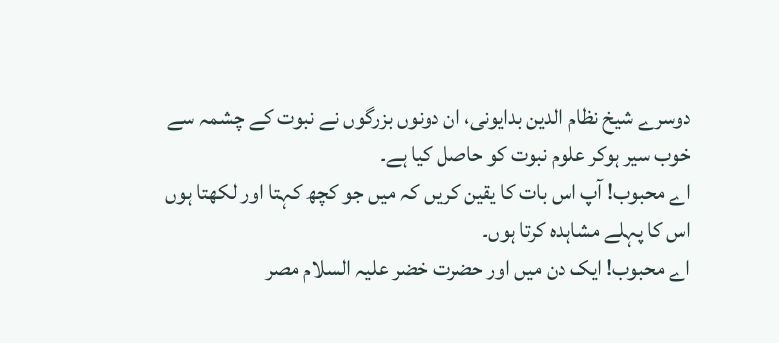دوسرے شیخ نظام الدین بدایونی، ان دونوں بزرگوں نے نبوت کے چشمہ سے خوب سیر ہوکر علوم نبوت کو حاصل کیا ہے۔
اے محبوب! آپ اس بات کا یقین کریں کہ میں جو کچھ کہتا اور لکھتا ہوں اس کا پہلے مشاہدہ کرتا ہوں۔
اے محبوب! ایک دن میں اور حضرت خضر علیہ السلام مصر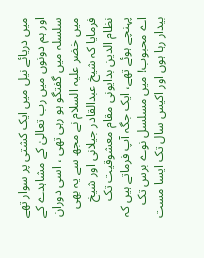میں دریائے نیل میں ایک کشتی پر سوار تھے اور ہم دونوں میں رب تعالیٰ کے مشاہدے کے سلسلہ میں گفتگو ہو رہی تھی ، اسی دوران میں خضر علیہ السلام نے مجھ سے یہ بھی فرمایا کہ شیخ عبدالقادر جیلانی اور شیخ نظام الدین بدایونی مقام معشوقیت تک پہنچے ہوئے تھے، ایک جگہ آپ فرماتے ہیں کہ اے محبوب! میں مسلسل نوے برس تک بیدار رہا ہوں اور اکیس سال تک ایسا مست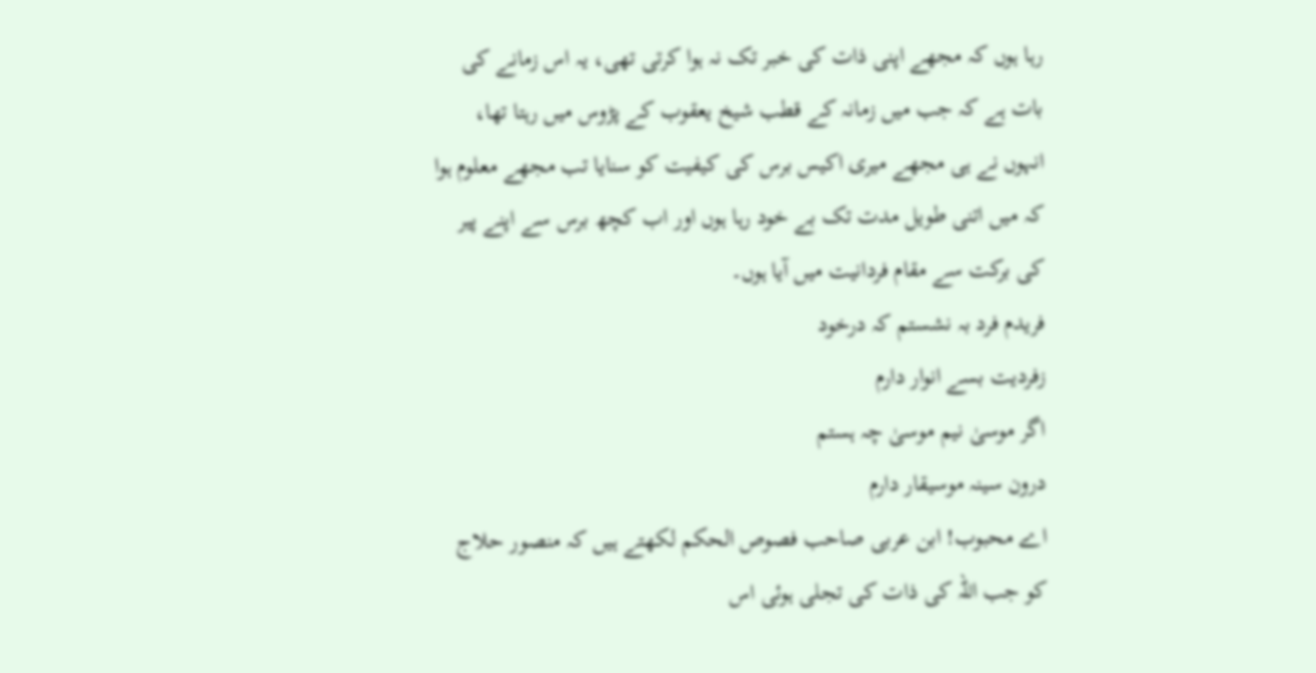رہا ہوں کہ مجھے اپنی ذات کی خبر تک نہ ہوا کرتی تھی، یہ اس زمانے کی بات ہے کہ جب میں زمانہ کے قطب شیخ یعقوب کے پڑوس میں رہتا تھا، انہوں نے ہی مجھے میری اکیس برس کی کیفیت کو سنایا تب مجھے معلوم ہوا کہ میں اتنی طویل مدت تک بے خود رہا ہوں اور اب کچھ برس سے اپنے پیر کی برکت سے مقام فردانیت میں آیا ہوں۔
فریدم فرد بہ نشستم کہ درخود
زفردیت بسے انوار دارم
اگر موسیٰ نیم موسیٰ چہ ہستم
درون سینہ موسیقار دارم
اے محبوب! ابن عربی صاحب فصوص الحکم لکھتے ہیں کہ منصور حلاج کو جب اللہ کی ذات کی تجلی ہوئی اس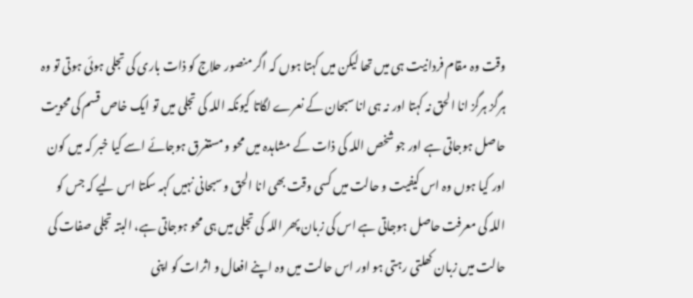وقت وہ مقام فردانیت ہی میں تھا لیکن میں کہتا ہوں کہ اگر منصور حلاج کو ذات باری کی تجلی ہوئی ہوتی تو وہ ہرگز ہرگز انا الحق نہ کہتا اور نہ ہی انا سبحان کے نعرے لگاتا کیونکہ اللہ کی تجلی میں تو ایک خاص قسم کی محویت حاصل ہوجاتی ہے اور جو شخص اللہ کی ذات کے مشاہدہ میں محو و مستغرق ہوجائے اسے کیا خبر کہ میں کون اور کیا ہوں وہ اس کیفیت و حالت میں کسی وقت بھی انا الحق و سبحانی نہیں کہہ سکتا اس لیے کہ جس کو اللہ کی معرفت حاصل ہوجاتی ہے اس کی زبان پھر اللہ کی تجلی میں ہی محو ہوجاتی ہے، البتہ تجلی صفات کی حالت میں زبان کھلتی رہتی ہو اور اس حالت میں وہ اپنے افعال و اثرات کو اپنی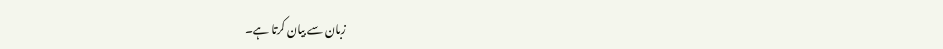زبان سے بیان کرتا ہے۔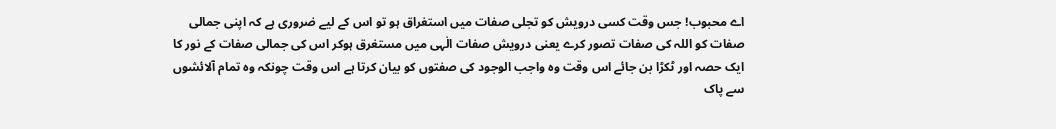اے محبوب! جس وقت کسی درویش کو تجلی صفات میں استغراق ہو تو اس کے لیے ضروری ہے کہ اپنی جمالی صفات کو اللہ کی صفات تصور کرے یعنی درویش صفات الٰہی میں مستغرق ہوکر اس کی جمالی صفات کے نور کا ایک حصہ اور ٹکڑا بن جائے اس وقت وہ واجب الوجود کی صفتوں کو بیان کرتا ہے اس وقت چونکہ وہ تمام آلائشوں سے پاک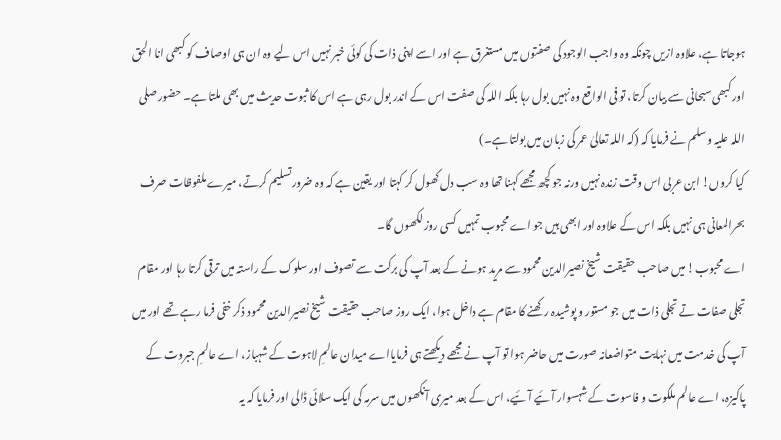ہوجاتا ہے، علاوہ ازیں چونکہ وہ واجب الوجود کی صفتوں میں مستغرق ہے اور اسے اپنی ذات کی کوئی خبر نہیں اس لیے وہ ان ہی اوصاف کو کبھی انا الحق اور کبھی سبحانی سے بیان کرتا، تو فی الواقع وہ نہیں بول رہا بلکہ اللہ کی صفت اس کے اندر بول رہی ہے اس کا ثبوت حدیث میں بھی ملتا ہے۔ حضور صلی اللہ علیہ وسلم نے فرمایا کہ (کہ اللہ تعالیٰ عمر کی زبان میں بولتا ہے۔)
کیا کروں! ابن عربی اس وقت زندہ نہیں ورنہ جو کچھ مجھے کہنا تھا وہ سب دل کھول کر کہتا اور یقین ہے کہ وہ ضرورتسلیم کرتے، میرے ملفوظات صرف بحرالمعانی ہی نہیں بلکہ اس کے علاوہ اور ابھی ہیں جو اے محبوب تمہیں کسی روز لکھوں گا۔
اے محبوب! میں صاحب حقیقت شیخ نصیرالدین محمود سے مرید ہونے کے بعد آپ کی برکت سے تصوف اور سلوک کے راستہ میں ترقی کرتا رہا اور مقام تجلی صفات تے تجلی ذات میں جو مستور و پوشیدہ رکھنے کا مقام ہے داخل ہوا، ایک روز صاحب حقیقت شیخ نصیرالدین محمود ذکر خفی فرما رہے تھے اور میں آپ کی خدمت میں نہایت متواضعانہ صورت میں حاضر ہوا تو آپ نے مجھے دیکھتے ہی فرمایااے میدان عالمِ لاہوت کے شہباز، اے عالمِ جبروت کے پاکیزہ، اے عالم ملکوت و فاسوت کے شہسوار آئیے آئیے، اس کے بعد میری آنکھوں میں سرمہ کی ایک سلائی ڈالی اور فرمایا کہ یہ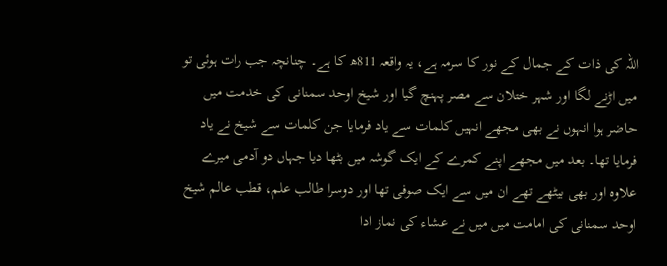اللہ کی ذات کے جمال کے نور کا سرمہ ہے، یہ واقعہ 811ھ کا ہے۔ چنانچہ جب رات ہوئی تو میں اڑنے لگا اور شہر ختلان سے مصر پہنچ گیا اور شیخ اوحد سمنانی کی خدمت میں حاضر ہوا انہوں نے بھی مجھے انہیں کلمات سے یاد فرمایا جن کلمات سے شیخ نے یاد فرمایا تھا۔ بعد میں مجھے اپنے کمرے کے ایک گوشہ میں بٹھا دیا جہاں دو آدمی میرے علاوہ اور بھی بیٹھے تھے ان میں سے ایک صوفی تھا اور دوسرا طالب علم، قطب عالم شیخ اوحد سمنانی کی امامت میں میں نے عشاء کی نماز ادا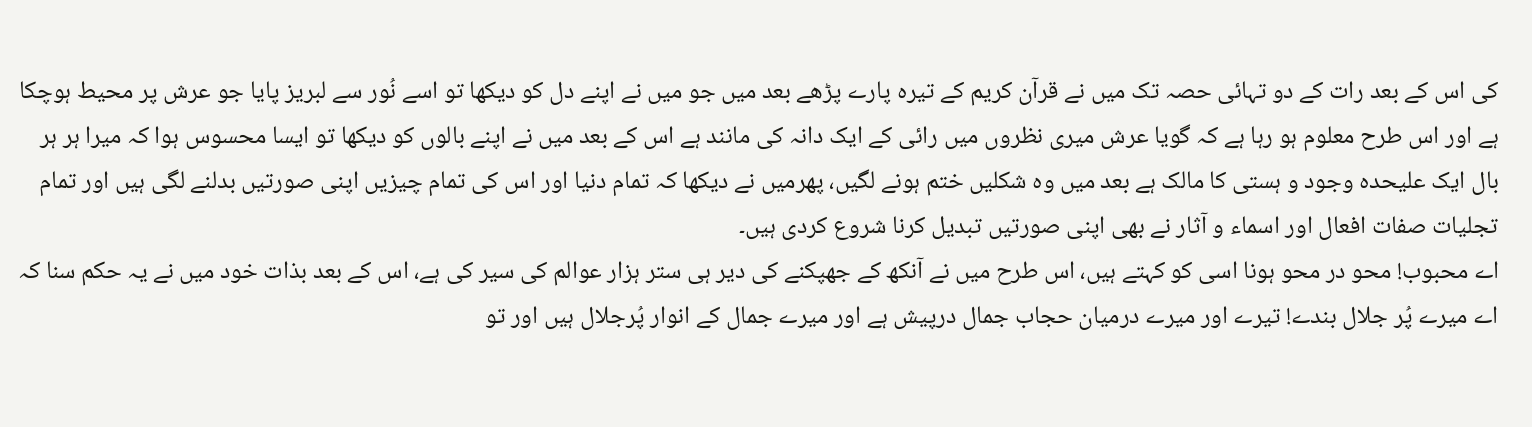کی اس کے بعد رات کے دو تہائی حصہ تک میں نے قرآن کریم کے تیرہ پارے پڑھے بعد میں جو میں نے اپنے دل کو دیکھا تو اسے نُور سے لبریز پایا جو عرش پر محیط ہوچکا ہے اور اس طرح معلوم ہو رہا ہے کہ گویا عرش میری نظروں میں رائی کے ایک دانہ کی مانند ہے اس کے بعد میں نے اپنے بالوں کو دیکھا تو ایسا محسوس ہوا کہ میرا ہر ہر بال ایک علیحدہ وجود و ہستی کا مالک ہے بعد میں وہ شکلیں ختم ہونے لگیں، پھرمیں نے دیکھا کہ تمام دنیا اور اس کی تمام چیزیں اپنی صورتیں بدلنے لگی ہیں اور تمام تجلیات صفات افعال اور اسماء و آثار نے بھی اپنی صورتیں تبدیل کرنا شروع کردی ہیں۔
اے محبوب! محو در محو ہونا اسی کو کہتے ہیں، اس طرح میں نے آنکھ کے جھپکنے کی دیر ہی ستر ہزار عوالم کی سیر کی ہے، اس کے بعد بذات خود میں نے یہ حکم سنا کہ اے میرے پُر جلال بندے! تیرے اور میرے درمیان حجاب جمال درپیش ہے اور میرے جمال کے انوار پُرجلال ہیں اور تو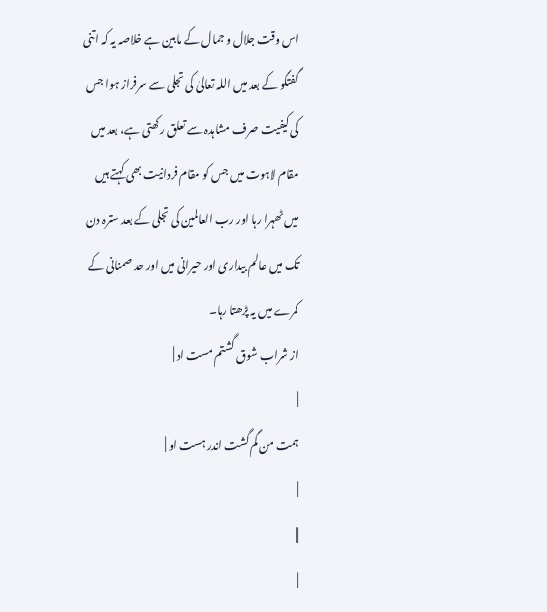اس وقت جلال و جمال کے مابین ہے خلاصہ یہ کہ اتنی گفتگو کے بعد میں اللہ تعالیٰ کی تجلی سے سرفراز ہوا جس کی کیفیت صرف مشاہدہ سے تعلق رکھتی ہے، بعد میں مقام لاہوت میں جس کو مقام فردانیت بھی کہتے ہیں میں ٹھہرا رہا اور رب العالمین کی تجلی کے بعد سترہ دن تک میں عالم بیداری اور حیرانی میں اور حد صمنانی کے کمرے میں یہ پڑھتا رہا۔
از شراب شوق گشتم مست اد |
|
ہمت من گم گشت اندر ہست او |
|
||
|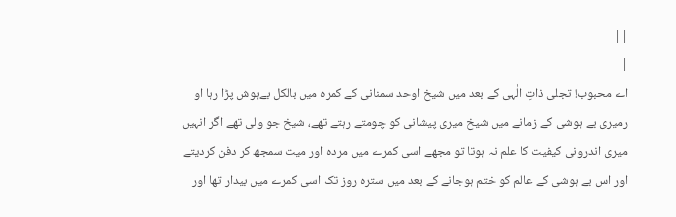||
|
اے محبوب! تجلی ذاتِ الٰہی کے بعد میں شیخ اوحد سمنانی کے کمرہ میں بالکل بےہوش پڑا رہا او رمیری بے ہوشی کے زمانے میں شیخ میری پیشانی کو چومتے رہتے تھے، شیخ جو ولی تھے اگر انہیں میری اندرونی کیفیت کا علم نہ ہوتا تو مجھے اسی کمرے میں مردہ اور میت سمجھ کر دفن کردیتے اور اس بے ہوشی کے عالم کو ختم ہوجانے کے بعد میں سترہ روز تک اسی کمرے میں بیدار تھا اور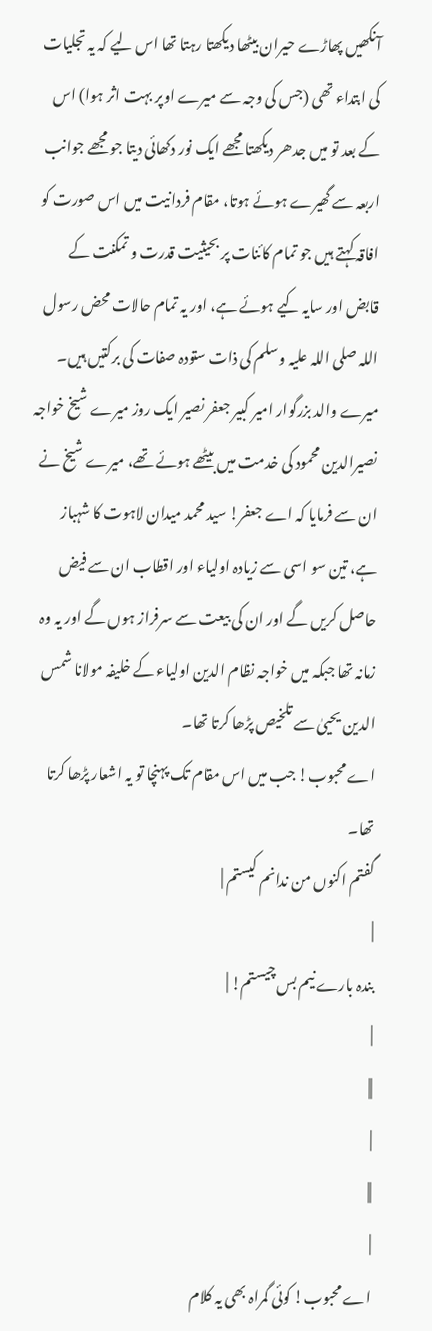آنکھیں پھاڑے حیران بیٹھا دیکھتا رہتا تھا اس لیے کہ یہ تجلیات کی ابتداء تھی (جس کی وجہ سے میرے اوپر بہت اثر ہوا) اس کے بعد تو میں جدھر دیکھتا مجھے ایک نور دکھائی دیتا جو مجھے جوانب اربعہ سے گھیرے ہوئے ہوتا، مقام فردانیت میں اس صورت کو افاقہ کہتے ہیں جو تمام کائنات پر بحیثیت قدرت و تمکنت کے قابض اور سایہ کیے ہوئے ہے، اور یہ تمام حالات محض رسول اللہ صلی اللہ علیہ وسلم کی ذات ستودہ صفات کی برکتیں ہیں۔
میرے والد بزرگوار امیر کبیر جعفر نصیر ایک روز میرے شیخ خواجہ نصیرالدین محمود کی خدمت میں بیٹھے ہوئے تھے، میرے شیخ نے ان سے فرمایا کہ اے جعفر! سید محمد میدان لاہوت کا شہباز ہے، تین سو اسی سے زیادہ اولیاء اور اقطاب ان سے فیض حاصل کریں گے اور ان کی بیعت سے سرفراز ہوں گے اور یہ وہ زمانہ تھا جبکہ میں خواجہ نظام الدین اولیاء کے خلیفہ مولانا شمس الدین یحییٰ سے تلخیص پڑھا کرتا تھا۔
اے محبوب! جب میں اس مقام تک پہنچا تو یہ اشعار پڑھا کرتا تھا۔
گفتم اکنوں من ندانم کیستم |
|
بندہ بارے نیم بس چیستم! |
|
||
|
||
|
اے محبوب! کوئی گمراہ بھی یہ کلام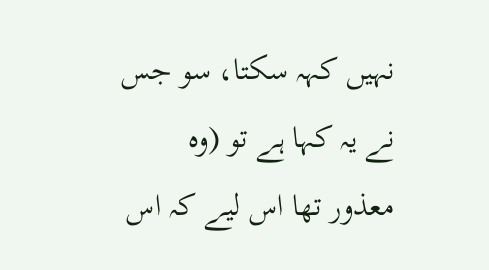نہیں کہہ سکتا، سو جس نے یہ کہا ہے تو (وہ معذور تھا اس لیے کہ اس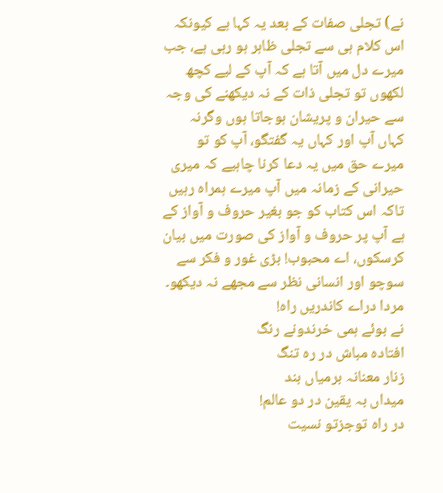نے) تجلی صفات کے بعد یہ کہا ہے کیونکہ اس کلام ہی سے تجلی ظاہر ہو رہی ہے، جب میرے دل میں آتا ہے کہ آپ کے لیے کچھ لکھوں تو تجلی ذات کے نہ دیکھنے کی وجہ سے حیران و پریشان ہوجاتا ہوں وگرنہ کہاں آپ اور کہاں یہ گفتگو، آپ کو تو میرے حق میں یہ دعا کرنا چاہیے کہ میری حیرانی کے زمانہ میں آپ میرے ہمراہ رہیں تاکہ اس کتاب کو جو بغیر حروف و آواز کے ہے آپ پر حروف و آواز کی صورت میں بیان کرسکوں، اے محبوب! بڑی غور و فکر سے سوچو اور انسانی نظر سے مجھے نہ دیکھو۔
مردا دراے کاندریں راہ!
نے بوئے ہمی خرندونے رنگ
افتادہ مباش در رہ تنگ
زنار معنانہ برمیاں بند
میداں بہ یقین در دو عالم!
در راہ توجزتو نسیت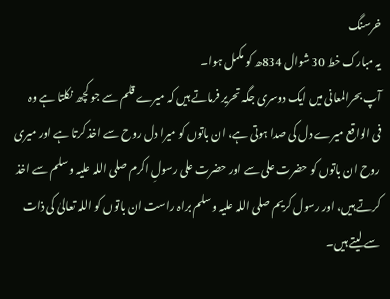خرسنگ
یہ مبارک خط 30 شوال 834ھ کو مکمل ہوا۔
آپ بحرالمعانی میں ایک دوسری جگہ تحریر فرماتے ہیں کہ میرے قلم سے جو کچھ نکلتا ہے وہ فی الواقع میرے دل کی صدا ہوتی ہے، ان باتوں کو میرا دل روح سے اخذ کرتا ہے اور میری روح ان باتوں کو حضرت علی سے اور حضرت علی رسولِ اکرم صلی اللہ علیہ وسلم سے اخذ کرتے ہیں، اور رسول کریم صلی اللہ علیہ وسلم براہ راست ان باتوں کو اللہ تعالیٰ کی ذات سے لیتے ہیں۔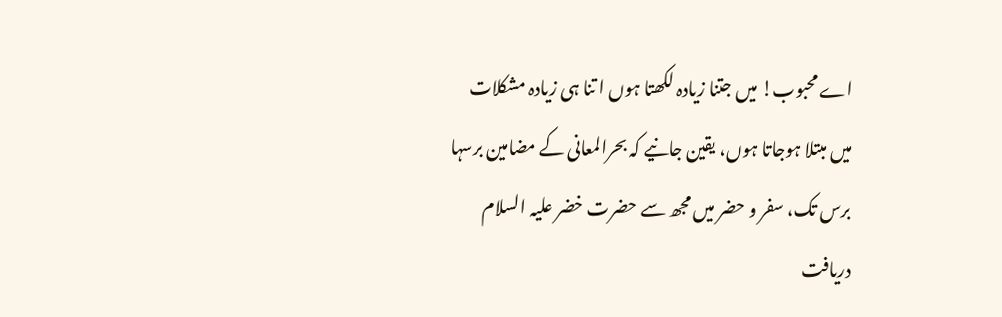اے محبوب! میں جتنا زیادہ لکھتا ہوں ا تنا ہی زیادہ مشکلات میں مبتلا ہوجاتا ہوں، یقین جانیے کہ بحرالمعانی کے مضامین برسہا برس تک، سفر و حضر میں مجھ سے حضرت خضر علیہ السلام دریافت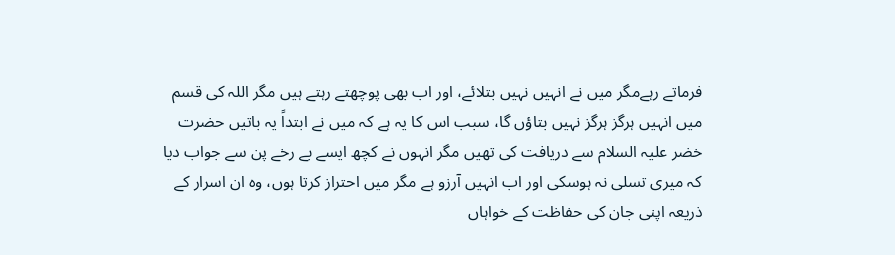فرماتے رہےمگر میں نے انہیں نہیں بتلائے، اور اب بھی پوچھتے رہتے ہیں مگر اللہ کی قسم میں انہیں ہرگز ہرگز نہیں بتاؤں گا، سبب اس کا یہ ہے کہ میں نے ابتداً یہ باتیں حضرت خضر علیہ السلام سے دریافت کی تھیں مگر انہوں نے کچھ ایسے بے رخے پن سے جواب دیا کہ میری تسلی نہ ہوسکی اور اب انہیں آرزو ہے مگر میں احتراز کرتا ہوں، وہ ان اسرار کے ذریعہ اپنی جان کی حفاظت کے خواہاں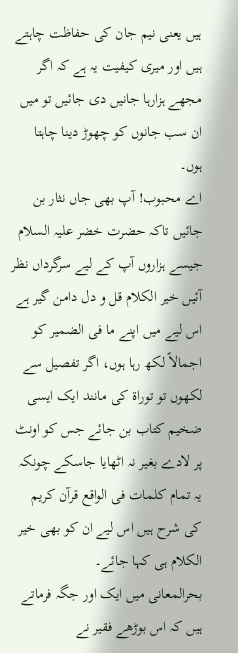ہیں یعنی نیم جان کی حفاظت چاہتے ہیں اور میری کیفیت یہ ہے کہ اگر مجھے ہزارہا جانیں دی جائیں تو میں ان سب جانوں کو چھوڑ دینا چاہتا ہوں۔
اے محبوب! آپ بھی جاں نثار بن جائیں تاکہ حضرت خضر علیہ السلام جیسے ہزاروں آپ کے لیے سرگرداں نظر آئیں خیر الکلام قل و دل دامن گیر ہے اس لیے میں اپنے ما فی الضمیر کو اجمالاً لکھ رہا ہوں، اگر تفصیل سے لکھوں تو توراۃ کی مانند ایک ایسی ضخیم کتاب بن جائے جس کو اونٹ پر لادے بغیر نہ اٹھایا جاسکے چونکہ یہ تمام کلمات فی الواقع قرآن کریم کی شرح ہیں اس لیے ان کو بھی خیر الکلام ہی کہا جائے۔
بحرالمعانی میں ایک اور جگہ فرماتے ہیں کہ اس بوڑھے فقیر نے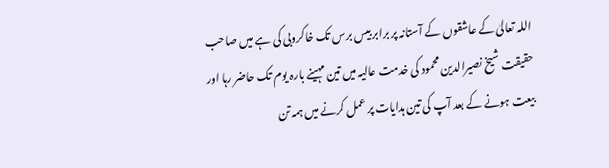اللہ تعالیٰ کے عاشقوں کے آستانہ پر برابر بیس برس تک خاکروبی کی ہے میں صاحب حقیقت شیخ نصیرالدین محمود کی خدمت عالیہ میں تین مہینے بارہ یوم تک حاضر رہا اور بیعت ہونے کے بعد آپ کی تین ہدایات پر عمل کرنے میں ہمہ تن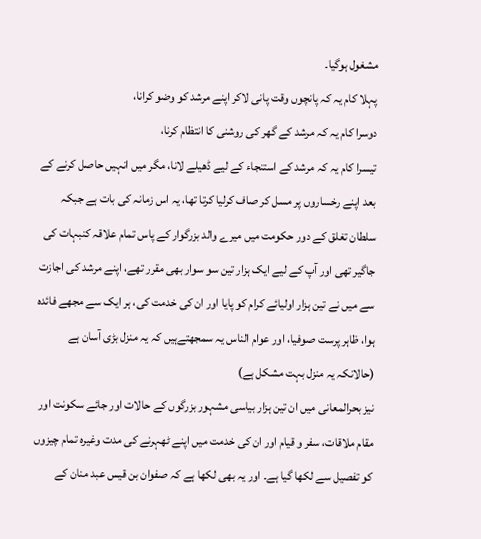مشغول ہوگیا۔
پہلا کام یہ کہ پانچوں وقت پانی لاکر اپنے مرشد کو وضو کرانا،
دوسرا کام یہ کہ مرشد کے گھر کی روشنی کا انتظام کرنا،
تیسرا کام یہ کہ مرشد کے استنجاء کے لیے ڈھیلے لانا، مگر میں انہیں حاصل کرنے کے بعد اپنے رخساروں پر مسل کر صاف کرلیا کرتا تھا، یہ اس زمانہ کی بات ہے جبکہ سلطان تغلق کے دور حکومت میں میرے والد بزرگوار کے پاس تمام علاقہ کنبہات کی جاگیر تھی اور آپ کے لیے ایک ہزار تین سو سوار بھی مقرر تھے، اپنے مرشد کی اجازت سے میں نے تین ہزار اولیائے کرام کو پایا اور ان کی خدمت کی، ہر ایک سے مجھے فائدہ ہوا، ظاہر پرست صوفیا، اور عوام الناس یہ سمجھتےہیں کہ یہ منزل بڑی آسان ہے (حالانکہ یہ منزل بہت مشکل ہے)
نیز بحرالمعانی میں ان تین ہزار بیاسی مشہور بزرگوں کے حالات اور جائے سکونت اور مقام ملاقات، سفر و قیام اور ان کی خدمت میں اپنے ٹھہرنے کی مدت وغیرہ تمام چیزوں کو تفصیل سے لکھا گیا ہے۔ اور یہ بھی لکھا ہے کہ صفوان بن قیس عبد منان کے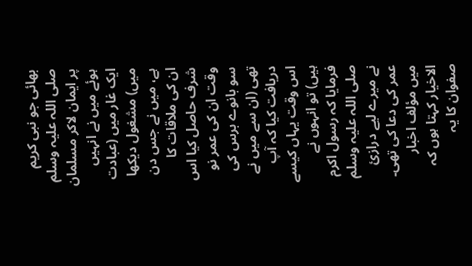بھائی جو نبی کریم صلی اللہ علیہ وسلم پر ایمان لاکر مسلمان ہوئے میں نے انہیں ایک غار میں (عبادت میں) مشغول دیکھا ہے، میں نے جس دن ان کی ملاقات کا شرف حاصل کیا اس وقت ان کی عمر نو سو بانوے برس کی تھی (ان سے میں نے دریافت کیا کہ آپ اس وقت یہاں کیسے ہیں) تو انہوں نے فرمایا کہ رسول اکرم صلی اللہ علیہ وسلم نے میرے لیے درازیٔ عمر کی دعا کی تھی۔
میں مؤلف اخبار الاخیار کہتا ہوں کہ صفوان کا یہ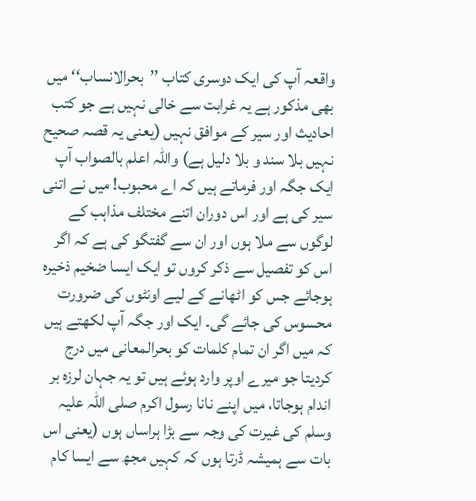واقعہ آپ کی ایک دوسری کتاب ’’بحرالانساب‘‘ میں بھی مذکور ہے یہ غرابت سے خالی نہیں ہے جو کتب احادیث اور سیر کے موافق نہیں (یعنی یہ قصہ صحیح نہیں بلا سند و بلا دلیل ہے) واللہ اعلم بالصواب آپ ایک جگہ اور فرماتے ہیں کہ اے محبوب! میں نے اتنی سیر کی ہے اور اس دوران اتنے مختلف مذاہب کے لوگوں سے ملا ہوں اور ان سے گفتگو کی ہے کہ اگر اس کو تفصیل سے ذکر کروں تو ایک ایسا ضخیم ذخیرہ ہوجائے جس کو اٹھانے کے لیے اونٹوں کی ضرورت محسوس کی جائے گی۔ ایک اور جگہ آپ لکھتے ہیں کہ میں اگر ان تمام کلمات کو بحرالمعانی میں درج کردیتا جو میرے اوپر وارد ہوئے ہیں تو یہ جہان لرزہ بر اندام ہوجاتا، میں اپنے نانا رسول اکرم صلی اللہ علیہ وسلم کی غیرت کی وجہ سے بڑا ہراساں ہوں (یعنی اس بات سے ہمیشہ ڈرتا ہوں کہ کہیں مجھ سے ایسا کام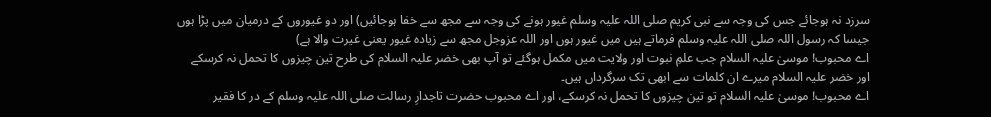سرزد نہ ہوجائے جس کی وجہ سے نبی کریم صلی اللہ علیہ وسلم غیور ہونے کی وجہ سے مجھ سے خفا ہوجائیں) اور دو غیوروں کے درمیان میں پڑا ہوں جیسا کہ رسول اللہ صلی اللہ علیہ وسلم فرماتے ہیں میں غیور ہوں اور اللہ عزوجل مجھ سے زیادہ غیور یعنی غیرت والا ہے)
اے محبوب! موسیٰ علیہ السلام جب علمِ نبوت اور ولایت میں مکمل ہوگئے تو آپ بھی خضر علیہ السلام کی طرح تین چیزوں کا تحمل نہ کرسکے اور خضر علیہ السلام میرے ان کلمات سے ابھی تک سرگرداں ہیں۔
اے محبوب! موسیٰ علیہ السلام تو تین چیزوں کا تحمل نہ کرسکے، اور اے محبوب حضرت تاجدارِ رسالت صلی اللہ علیہ وسلم کے در کا فقیر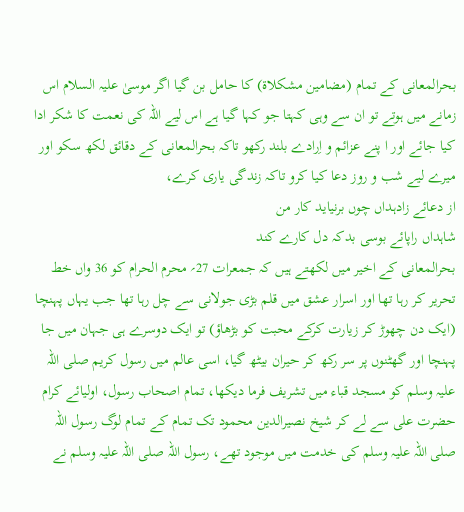بحرالمعانی کے تمام (مضامین مشکلاۃ) کا حامل بن گیا اگر موسیٰ علیہ السلام اس زمانے میں ہوتے تو ان سے وہی کہتا جو کہا گیا ہے اس لیے اللہ کی نعمت کا شکر ادا کیا جائے اور ا پنے عزائم و اِرادے بلند رکھو تاکہ بحرالمعانی کے دقائق لکھ سکو اور میرے لیے شب و روز دعا کیا کرو تاکہ زندگی یاری کرے،
از دعائے زادہداں چوں برنیاید کار من
شاہداں راپائے بوسی بدکہ دل کارے کند
بحرالمعانی کے اخیر میں لکھتے ہیں کہ جمعرات 27؍ محرم الحرام کو 36 واں خط تحریر کر رہا تھا اور اسرار عشق میں قلم بڑی جولانی سے چل رہا تھا جب یہاں پہنچا (ایک دن چھوڑ کر زیارت کرکے محبت کو بڑھاؤ) تو ایک دوسرے ہی جہان میں جا پہنچا اور گھٹنوں پر سر رکھ کر حیران بیٹھ گیا، اسی عالم میں رسول کریم صلی اللہ علیہ وسلم کو مسجد قباء میں تشریف فرما دیکھا، تمام اصحاب رسول، اولیائے کرام حضرت علی سے لے کر شیخ نصیرالدین محمود تک تمام کے تمام لوگ رسول اللہ صلی اللہ علیہ وسلم کی خدمت میں موجود تھے، رسول اللہ صلی اللہ علیہ وسلم نے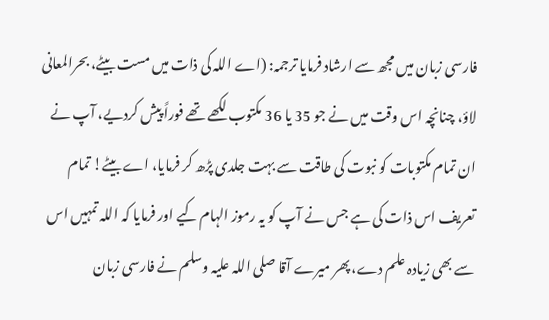فارسی زبان میں مجھ سے ارشاد فرمایا ترجمہ: (اے اللہ کی ذات میں مست بیٹے، بحرالمعانی لاؤ، چنانچہ اس وقت میں نے جو 35 یا 36 مکتوب لکھے تھے فوراً پیش کردیے، آپ نے ان تمام مکتوبات کو نبوت کی طاقت سے بہت جلدی پڑھ کر فرمایا، اے بیٹے! تمام تعریف اس ذات کی ہے جس نے آپ کو یہ رموز الہام کیے اور فرمایا کہ اللہ تمہیں اس سے بھی زیادہ علم دے، پھر میرے آقا صلی اللہ علیہ وسلم نے فارسی زبان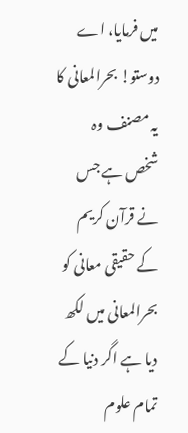میں فرمایا، اے دوستو! بحرالمعانی کا یہ مصنف وہ شخص ہے جس نے قرآن کریم کے حقیقی معانی کو بحرالمعانی میں لکھ دیا ہے اگر دنیا کے تمام علوم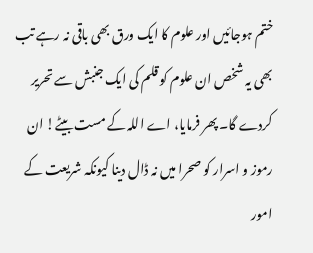ختم ہوجائیں اور علوم کا ایک ورق بھی باقی نہ رہے تب بھی یہ شخص ان علوم کو قلم کی ایک جنبش سے تحریر کردے گا۔ پھر فرمایا، اے اللہ کے مست بیٹے! ان رموز و اسرار کو صحرا میں نہ ڈال دینا کیونکہ شریعت کے امور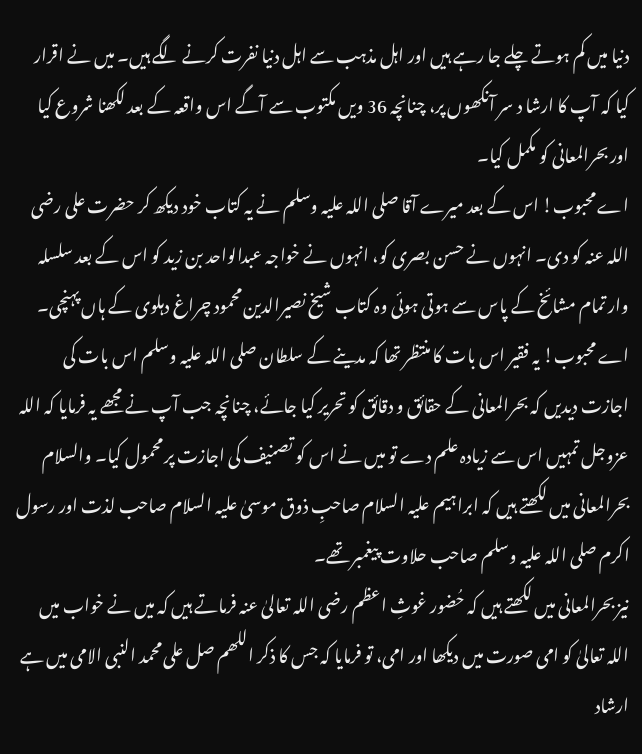دنیا میں کم ہوتے چلے جا رہے ہیں اور اہل مذہب سے اہل دنیا نفرت کرنے لگے ہیں۔ میں نے اقرار کیا کہ آپ کا ارشا د سر آنکھوں پر، چنانچہ 36 ویں مکتوب سے آگے اس واقعہ کے بعد لکھنا شروع کیا اور بحرالمعانی کو مکمل کیا۔
اے محبوب! اس کے بعد میرے آقا صلی اللہ علیہ وسلم نے یہ کتاب خود دیکھ کر حضرت علی رضی اللہ عنہ کو دی۔ انہوں نے حسن بصری کو، انہوں نے خواجہ عبدالواحد بن زید کو اس کے بعد سلسلہ وار تمام مشائخ کے پاس سے ہوتی ہوئی وہ کتاب شیخ نصیرالدین محمود چراغ دہلوی کے ہاں پہنچی۔
اے محبوب! یہ فقیر اس بات کا منتظر تھا کہ مدینے کے سلطان صلی اللہ علیہ وسلم اس بات کی اجازت دیدیں کہ بحرالمعانی کے حقائق و دقائق کو تحریر کیا جائے، چنانچہ جب آپ نے مجھے یہ فرمایا کہ اللہ عزوجل تمہیں اس سے زیادہ علم دے تو میں نے اس کو تصنیف کی اجازت پر محمول کیا۔ والسلام
بحرالمعانی میں لکھتے ہیں کہ ابراہیم علیہ السلام صاحبِ ذوق موسیٰ علیہ السلام صاحب لذت اور رسول اکرم صلی اللہ علیہ وسلم صاحب حلاوت پیغمبر تھے۔
نیز بحرالمعانی میں لکھتے ہیں کہ حُضور غوثِ اعظم رضی اللہ تعالیٰ عنہ فرماتے ہیں کہ میں نے خواب میں اللہ تعالیٰ کو امی صورت میں دیکھا اور امی، تو فرمایا کہ جس کا ذکر اللھم صل علی محمد النبی الامی میں ہے ارشاد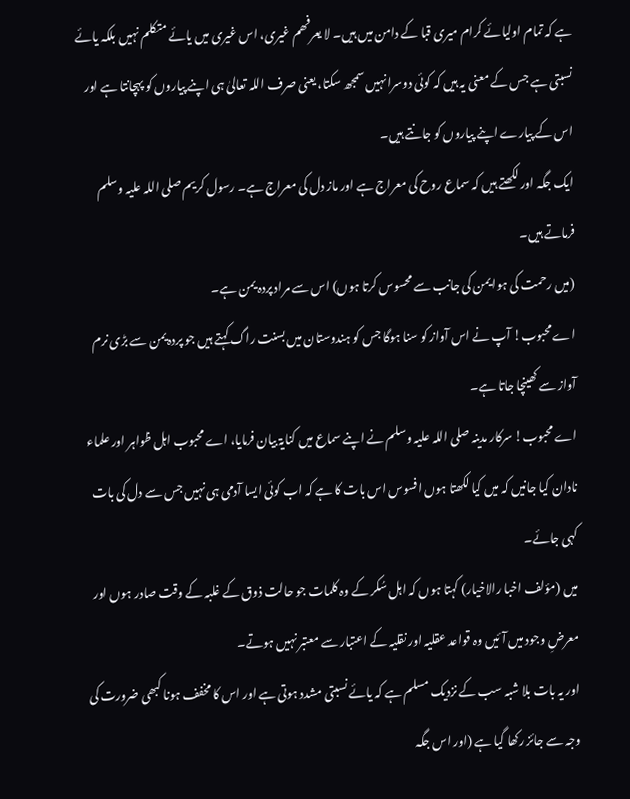ہے کہ تمام اولیائے کرام میری قبا کے دامن میں ہیں۔ لا یعرفھم غیری، اس غیری میں یائے متکلم نہیں بلکہ یائے نسبتی ہے جس کے معنی یہ ہیں کہ کوئی دوسرا نہیں سمجھ سکتا، یعنی صرف اللہ تعالیٰ ہی اپنے پیاروں کو پہچانتا ہے اور اس کے پیارے اپنے پیاروں کو جانتے ہیں۔
ایک جگہ اور لکھتے ہیں کہ سماع روح کی معراج ہے اور ماز دل کی معراج ہے۔ رسول کریم صلی اللہ علیہ وسلم فرماتے ہیں۔
(میں رحمت کی ہوا یمن کی جانب سے محسوس کرتا ہوں) اس سے مراد پردہ یمن ہے۔
اے محبوب! آپ نے اس آواز کو سنا ہوگا جس کو ہندوستان میں بسنت راگ کہتے ہیں جو پردہ یمن سے بڑی نرم آواز سے کھینچا جاتا ہے۔
اے محبوب! سرکار مدینہ صلی اللہ علیہ وسلم نے اپنے سماع میں کنایۃ بیان فرمایا، اے محبوب اہل ظواہر اور علماء نادان کیا جانیں کہ میں کیا لکھتا ہوں افسوس اس بات کا ہے کہ اب کوئی ایسا آدمی ہی نہیں جس سے دل کی بات کہی جائے۔
میں (مؤلف اخبا رالاخیار) کہتا ہوں کہ اہل سُکر کے وہ کلمات جو حالت ذوق کے غلبہ کے وقت صادر ہوں اور معرضِ وجود میں آئیں وہ قواعد عقلیہ اور نقلیہ کے اعتبار سے معتبر نہیں ہوتے۔
اور یہ بات بلا شبہ سب کے نزدیک مسلم ہے کہ یائے نسبتی مشدد ہوتی ہے اور اس کا مخفف ہونا کبھی ضرورت کی وجہ سے جائز رکھا گیا ہے (اور اس جگہ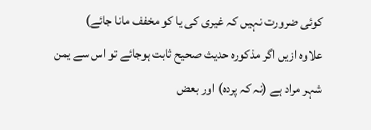کوئی ضرورت نہیں کہ غیری کی یا کو مخفف مانا جائے)
علاوہ ازیں اگر مذکورہ حدیث صحیح ثابت ہوجائے تو اس سے یمن شہر مراد ہے (نہ کہ پردہ) اور بعض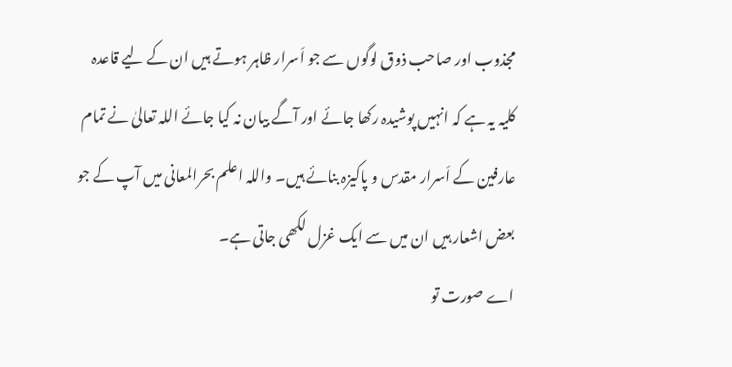مجذوب اور صاحب ذوق لوگوں سے جو اَسرار ظاہر ہوتے ہیں ان کے لیے قاعدہ کلیہ یہ ہے کہ انہیں پوشیدہ رکھا جائے اور آگے بیان نہ کیا جائے اللہ تعالیٰ نے تمام عارفین کے اَسرار مقدس و پاکیزہ بنائے ہیں۔ واللہ اعلم بحرالمعانی میں آپ کے جو بعض اشعار ہیں ان میں سے ایک غزل لکھی جاتی ہے۔
اے صورت تو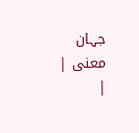جہان معنی |
|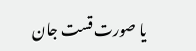یا صورت قست جان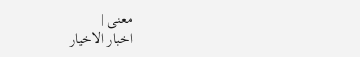معنی |
اخبار الاخیار